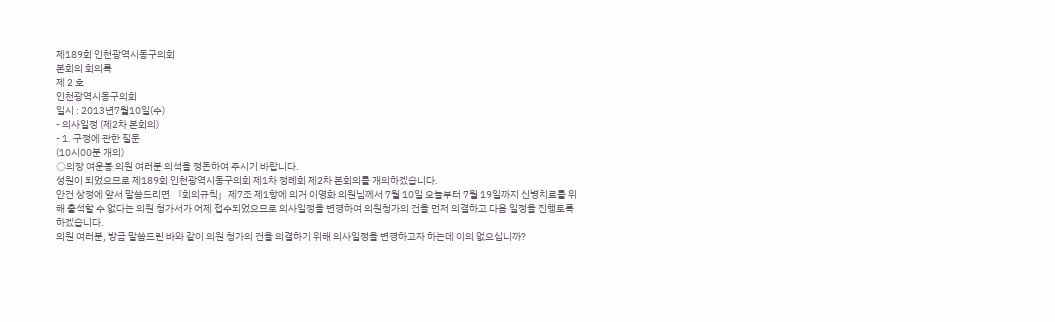제189회 인천광역시동구의회
본회의 회의록
제 2 호
인천광역시동구의회
일시 : 2013년7월10일(수)
- 의사일정 (제2차 본회의)
- 1. 구정에 관한 질문
(10시00분 개의)
○의장 여운봉 의원 여러분 의석을 정돈하여 주시기 바랍니다.
성원이 되었으므로 제189회 인천광역시동구의회 제1차 정례회 제2차 본회의를 개의하겠습니다.
안건 상정에 앞서 말씀드리면 「회의규칙」제7조 제1항에 의거 이영화 의원님께서 7월 10일 오늘부터 7월 19일까지 신병치료를 위해 출석할 수 없다는 의원 청가서가 어제 접수되었으므로 의사일정을 변경하여 의원청가의 건을 먼저 의결하고 다음 일정을 진행토록 하겠습니다.
의원 여러분, 방금 말씀드린 바와 같이 의원 청가의 건을 의결하기 위해 의사일정을 변경하고자 하는데 이의 없으십니까?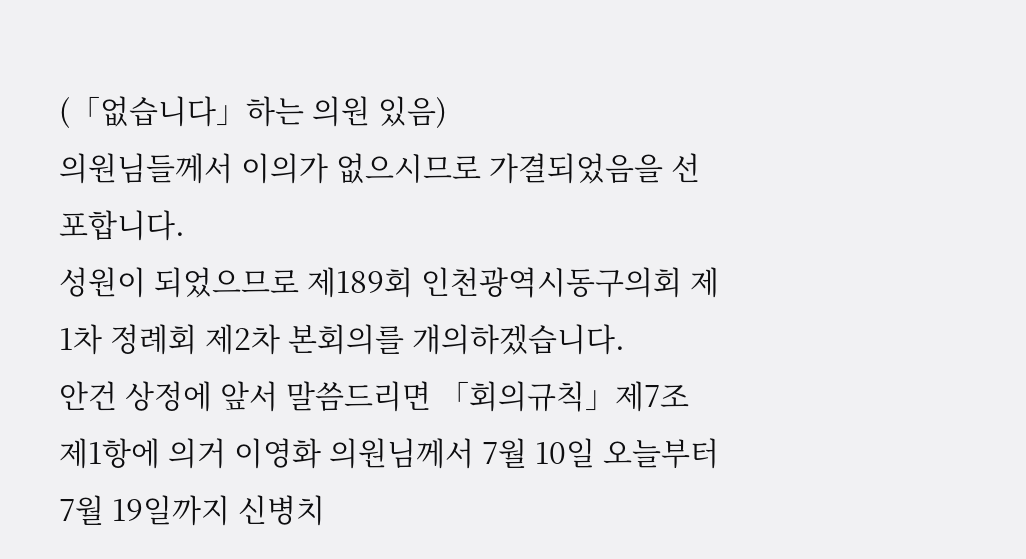(「없습니다」하는 의원 있음)
의원님들께서 이의가 없으시므로 가결되었음을 선포합니다.
성원이 되었으므로 제189회 인천광역시동구의회 제1차 정례회 제2차 본회의를 개의하겠습니다.
안건 상정에 앞서 말씀드리면 「회의규칙」제7조 제1항에 의거 이영화 의원님께서 7월 10일 오늘부터 7월 19일까지 신병치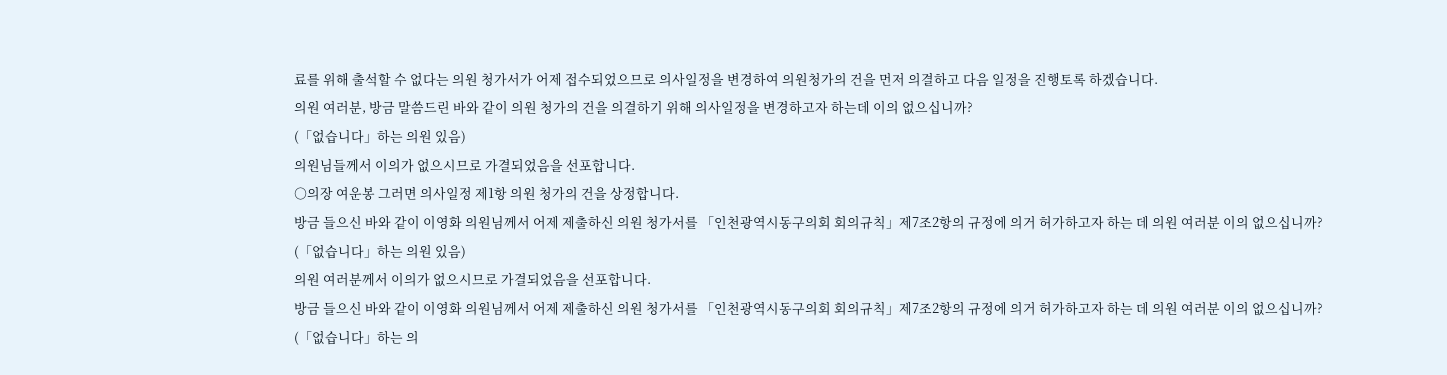료를 위해 출석할 수 없다는 의원 청가서가 어제 접수되었으므로 의사일정을 변경하여 의원청가의 건을 먼저 의결하고 다음 일정을 진행토록 하겠습니다.
의원 여러분, 방금 말씀드린 바와 같이 의원 청가의 건을 의결하기 위해 의사일정을 변경하고자 하는데 이의 없으십니까?
(「없습니다」하는 의원 있음)
의원님들께서 이의가 없으시므로 가결되었음을 선포합니다.
○의장 여운봉 그러면 의사일정 제1항 의원 청가의 건을 상정합니다.
방금 들으신 바와 같이 이영화 의원님께서 어제 제출하신 의원 청가서를 「인천광역시동구의회 회의규칙」제7조2항의 규정에 의거 허가하고자 하는 데 의원 여러분 이의 없으십니까?
(「없습니다」하는 의원 있음)
의원 여러분께서 이의가 없으시므로 가결되었음을 선포합니다.
방금 들으신 바와 같이 이영화 의원님께서 어제 제출하신 의원 청가서를 「인천광역시동구의회 회의규칙」제7조2항의 규정에 의거 허가하고자 하는 데 의원 여러분 이의 없으십니까?
(「없습니다」하는 의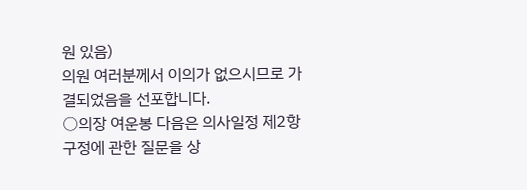원 있음)
의원 여러분께서 이의가 없으시므로 가결되었음을 선포합니다.
○의장 여운봉 다음은 의사일정 제2항 구정에 관한 질문을 상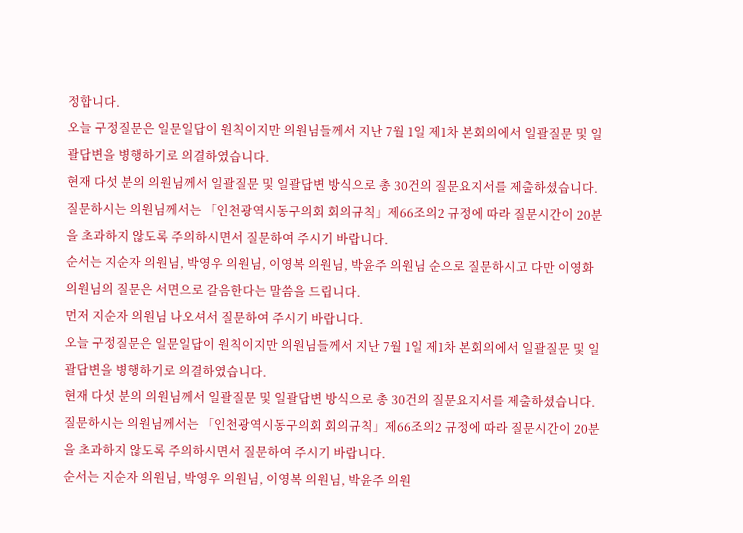정합니다.
오늘 구정질문은 일문일답이 원칙이지만 의원님들께서 지난 7월 1일 제1차 본회의에서 일괄질문 및 일괄답변을 병행하기로 의결하였습니다.
현재 다섯 분의 의원님께서 일괄질문 및 일괄답변 방식으로 총 30건의 질문요지서를 제출하셨습니다.
질문하시는 의원님께서는 「인천광역시동구의회 회의규칙」제66조의2 규정에 따라 질문시간이 20분을 초과하지 않도록 주의하시면서 질문하여 주시기 바랍니다.
순서는 지순자 의원님, 박영우 의원님, 이영복 의원님, 박윤주 의원님 순으로 질문하시고 다만 이영화 의원님의 질문은 서면으로 갈음한다는 말씀을 드립니다.
먼저 지순자 의원님 나오셔서 질문하여 주시기 바랍니다.
오늘 구정질문은 일문일답이 원칙이지만 의원님들께서 지난 7월 1일 제1차 본회의에서 일괄질문 및 일괄답변을 병행하기로 의결하였습니다.
현재 다섯 분의 의원님께서 일괄질문 및 일괄답변 방식으로 총 30건의 질문요지서를 제출하셨습니다.
질문하시는 의원님께서는 「인천광역시동구의회 회의규칙」제66조의2 규정에 따라 질문시간이 20분을 초과하지 않도록 주의하시면서 질문하여 주시기 바랍니다.
순서는 지순자 의원님, 박영우 의원님, 이영복 의원님, 박윤주 의원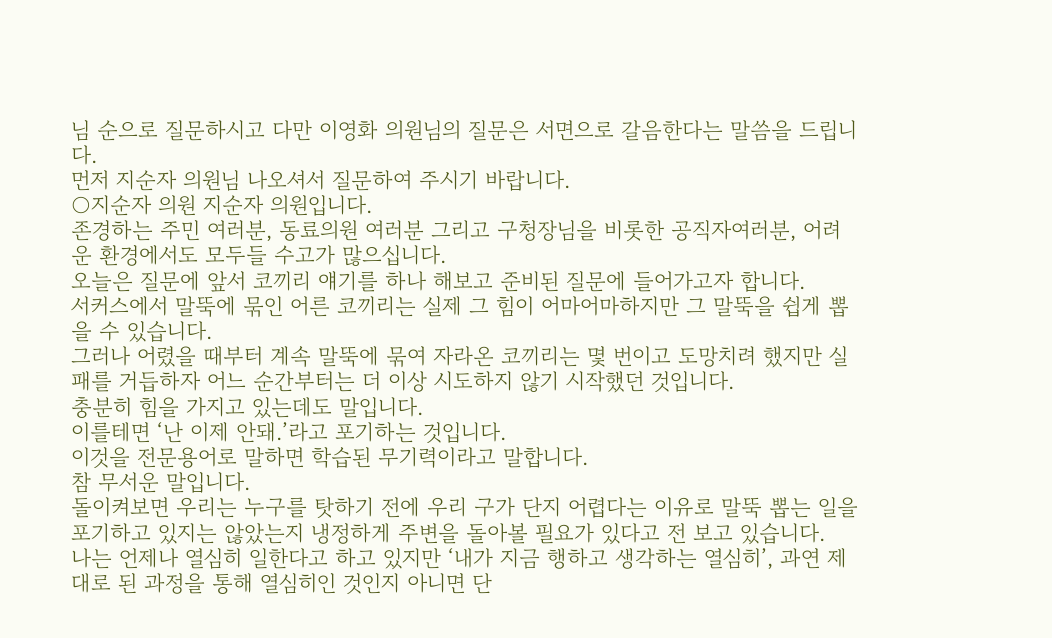님 순으로 질문하시고 다만 이영화 의원님의 질문은 서면으로 갈음한다는 말씀을 드립니다.
먼저 지순자 의원님 나오셔서 질문하여 주시기 바랍니다.
○지순자 의원 지순자 의원입니다.
존경하는 주민 여러분, 동료의원 여러분 그리고 구청장님을 비롯한 공직자여러분, 어려운 환경에서도 모두들 수고가 많으십니다.
오늘은 질문에 앞서 코끼리 얘기를 하나 해보고 준비된 질문에 들어가고자 합니다.
서커스에서 말뚝에 묶인 어른 코끼리는 실제 그 힘이 어마어마하지만 그 말뚝을 쉽게 뽑을 수 있습니다.
그러나 어렸을 때부터 계속 말뚝에 묶여 자라온 코끼리는 몇 번이고 도망치려 했지만 실패를 거듭하자 어느 순간부터는 더 이상 시도하지 않기 시작했던 것입니다.
충분히 힘을 가지고 있는데도 말입니다.
이를테면 ‘난 이제 안돼.’라고 포기하는 것입니다.
이것을 전문용어로 말하면 학습된 무기력이라고 말합니다.
참 무서운 말입니다.
돌이켜보면 우리는 누구를 탓하기 전에 우리 구가 단지 어렵다는 이유로 말뚝 뽑는 일을 포기하고 있지는 않았는지 냉정하게 주변을 돌아볼 필요가 있다고 전 보고 있습니다.
나는 언제나 열심히 일한다고 하고 있지만 ‘내가 지금 행하고 생각하는 열심히’, 과연 제대로 된 과정을 통해 열심히인 것인지 아니면 단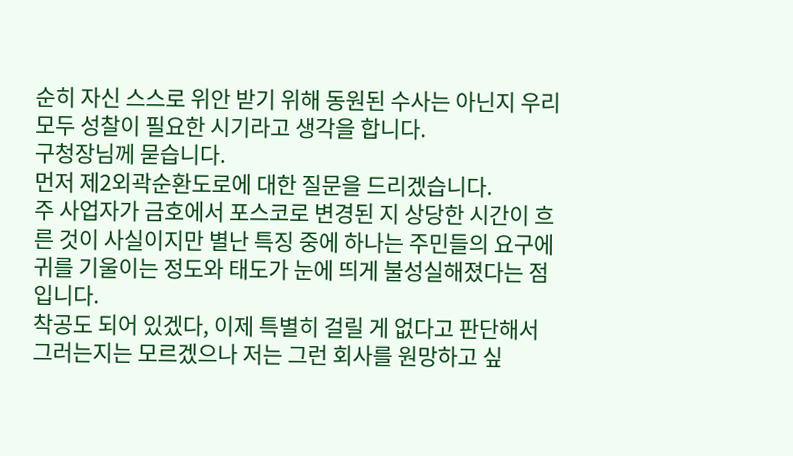순히 자신 스스로 위안 받기 위해 동원된 수사는 아닌지 우리 모두 성찰이 필요한 시기라고 생각을 합니다.
구청장님께 묻습니다.
먼저 제2외곽순환도로에 대한 질문을 드리겠습니다.
주 사업자가 금호에서 포스코로 변경된 지 상당한 시간이 흐른 것이 사실이지만 별난 특징 중에 하나는 주민들의 요구에 귀를 기울이는 정도와 태도가 눈에 띄게 불성실해졌다는 점입니다.
착공도 되어 있겠다, 이제 특별히 걸릴 게 없다고 판단해서 그러는지는 모르겠으나 저는 그런 회사를 원망하고 싶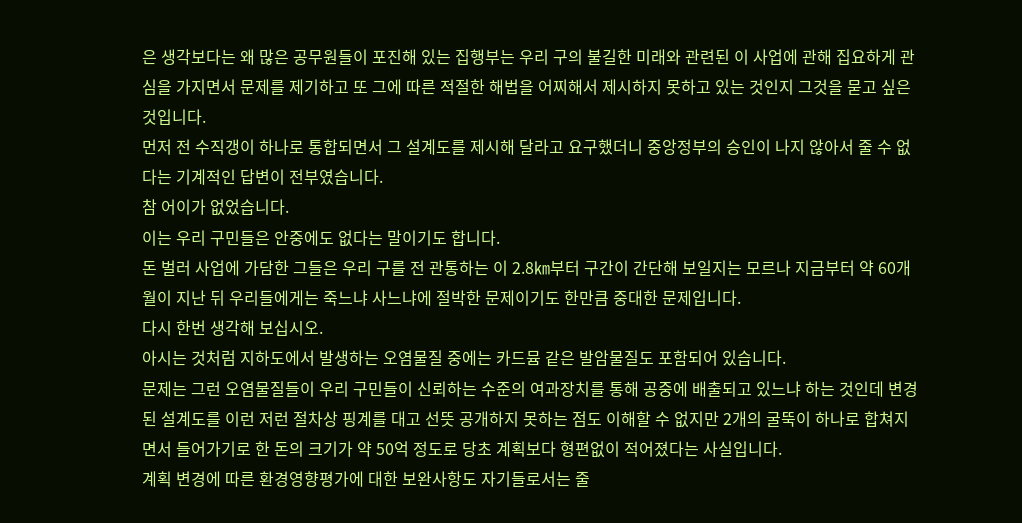은 생각보다는 왜 많은 공무원들이 포진해 있는 집행부는 우리 구의 불길한 미래와 관련된 이 사업에 관해 집요하게 관심을 가지면서 문제를 제기하고 또 그에 따른 적절한 해법을 어찌해서 제시하지 못하고 있는 것인지 그것을 묻고 싶은 것입니다.
먼저 전 수직갱이 하나로 통합되면서 그 설계도를 제시해 달라고 요구했더니 중앙정부의 승인이 나지 않아서 줄 수 없다는 기계적인 답변이 전부였습니다.
참 어이가 없었습니다.
이는 우리 구민들은 안중에도 없다는 말이기도 합니다.
돈 벌러 사업에 가담한 그들은 우리 구를 전 관통하는 이 2.8㎞부터 구간이 간단해 보일지는 모르나 지금부터 약 60개월이 지난 뒤 우리들에게는 죽느냐 사느냐에 절박한 문제이기도 한만큼 중대한 문제입니다.
다시 한번 생각해 보십시오.
아시는 것처럼 지하도에서 발생하는 오염물질 중에는 카드뮴 같은 발암물질도 포함되어 있습니다.
문제는 그런 오염물질들이 우리 구민들이 신뢰하는 수준의 여과장치를 통해 공중에 배출되고 있느냐 하는 것인데 변경된 설계도를 이런 저런 절차상 핑계를 대고 선뜻 공개하지 못하는 점도 이해할 수 없지만 2개의 굴뚝이 하나로 합쳐지면서 들어가기로 한 돈의 크기가 약 50억 정도로 당초 계획보다 형편없이 적어졌다는 사실입니다.
계획 변경에 따른 환경영향평가에 대한 보완사항도 자기들로서는 줄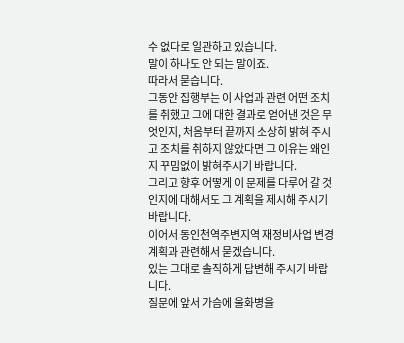수 없다로 일관하고 있습니다.
말이 하나도 안 되는 말이죠.
따라서 묻습니다.
그동안 집행부는 이 사업과 관련 어떤 조치를 취했고 그에 대한 결과로 얻어낸 것은 무엇인지, 처음부터 끝까지 소상히 밝혀 주시고 조치를 취하지 않았다면 그 이유는 왜인지 꾸밈없이 밝혀주시기 바랍니다.
그리고 향후 어떻게 이 문제를 다루어 갈 것인지에 대해서도 그 계획을 제시해 주시기 바랍니다.
이어서 동인천역주변지역 재정비사업 변경 계획과 관련해서 묻겠습니다.
있는 그대로 솔직하게 답변해 주시기 바랍니다.
질문에 앞서 가슴에 울화병을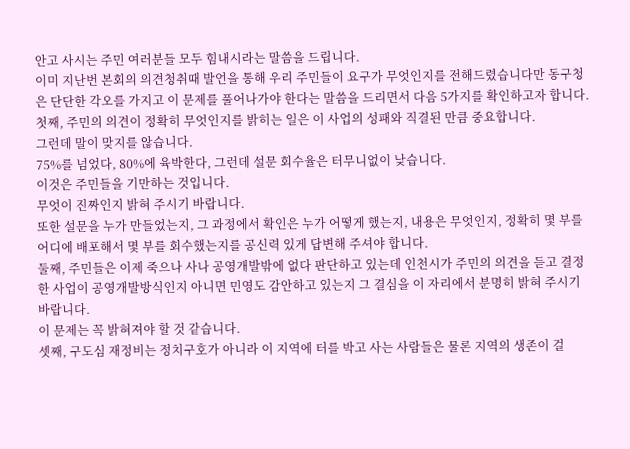안고 사시는 주민 여러분들 모두 힘내시라는 말씀을 드립니다.
이미 지난번 본회의 의견청취때 발언을 통해 우리 주민들이 요구가 무엇인지를 전해드렸습니다만 동구청은 단단한 각오를 가지고 이 문제를 풀어나가야 한다는 말씀을 드리면서 다음 5가지를 확인하고자 합니다.
첫째, 주민의 의견이 정확히 무엇인지를 밝히는 일은 이 사업의 성패와 직결된 만큼 중요합니다.
그런데 말이 맞지를 않습니다.
75%를 넘었다, 80%에 육박한다, 그런데 설문 회수율은 터무니없이 낮습니다.
이것은 주민들을 기만하는 것입니다.
무엇이 진짜인지 밝혀 주시기 바랍니다.
또한 설문을 누가 만들었는지, 그 과정에서 확인은 누가 어떻게 했는지, 내용은 무엇인지, 정확히 몇 부를 어디에 배포해서 몇 부를 회수했는지를 공신력 있게 답변해 주셔야 합니다.
둘째, 주민들은 이제 죽으나 사나 공영개발밖에 없다 판단하고 있는데 인천시가 주민의 의견을 듣고 결정한 사업이 공영개발방식인지 아니면 민영도 감안하고 있는지 그 결심을 이 자리에서 분명히 밝혀 주시기 바랍니다.
이 문제는 꼭 밝혀져야 할 것 같습니다.
셋째, 구도심 재정비는 정치구호가 아니라 이 지역에 터를 박고 사는 사람들은 물론 지역의 생존이 걸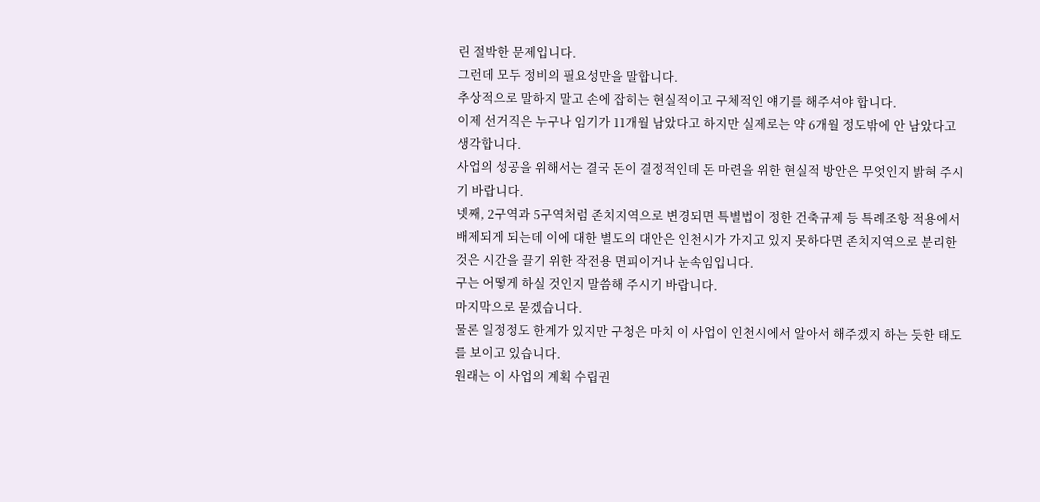린 절박한 문제입니다.
그런데 모두 정비의 필요성만을 말합니다.
추상적으로 말하지 말고 손에 잡히는 현실적이고 구체적인 얘기를 해주셔야 합니다.
이제 선거직은 누구나 임기가 11개월 남았다고 하지만 실제로는 약 6개월 정도밖에 안 남았다고 생각합니다.
사업의 성공을 위해서는 결국 돈이 결정적인데 돈 마련을 위한 현실적 방안은 무엇인지 밝혀 주시기 바랍니다.
넷째, 2구역과 5구역처럼 존치지역으로 변경되면 특별법이 정한 건축규제 등 특례조항 적용에서 배제되게 되는데 이에 대한 별도의 대안은 인천시가 가지고 있지 못하다면 존치지역으로 분리한 것은 시간을 끌기 위한 작전용 면피이거나 눈속임입니다.
구는 어떻게 하실 것인지 말씀해 주시기 바랍니다.
마지막으로 묻겠습니다.
물론 일정정도 한계가 있지만 구청은 마치 이 사업이 인천시에서 알아서 해주겠지 하는 듯한 태도를 보이고 있습니다.
원래는 이 사업의 계획 수립권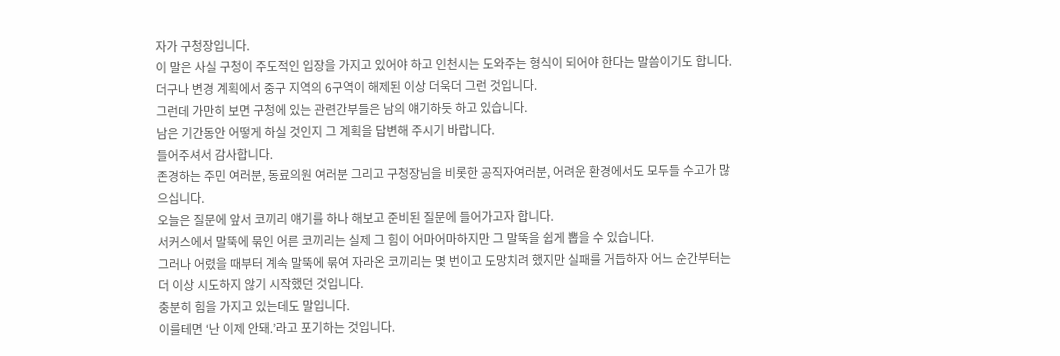자가 구청장입니다.
이 말은 사실 구청이 주도적인 입장을 가지고 있어야 하고 인천시는 도와주는 형식이 되어야 한다는 말씀이기도 합니다.
더구나 변경 계획에서 중구 지역의 6구역이 해제된 이상 더욱더 그런 것입니다.
그런데 가만히 보면 구청에 있는 관련간부들은 남의 얘기하듯 하고 있습니다.
남은 기간동안 어떻게 하실 것인지 그 계획을 답변해 주시기 바랍니다.
들어주셔서 감사합니다.
존경하는 주민 여러분, 동료의원 여러분 그리고 구청장님을 비롯한 공직자여러분, 어려운 환경에서도 모두들 수고가 많으십니다.
오늘은 질문에 앞서 코끼리 얘기를 하나 해보고 준비된 질문에 들어가고자 합니다.
서커스에서 말뚝에 묶인 어른 코끼리는 실제 그 힘이 어마어마하지만 그 말뚝을 쉽게 뽑을 수 있습니다.
그러나 어렸을 때부터 계속 말뚝에 묶여 자라온 코끼리는 몇 번이고 도망치려 했지만 실패를 거듭하자 어느 순간부터는 더 이상 시도하지 않기 시작했던 것입니다.
충분히 힘을 가지고 있는데도 말입니다.
이를테면 ‘난 이제 안돼.’라고 포기하는 것입니다.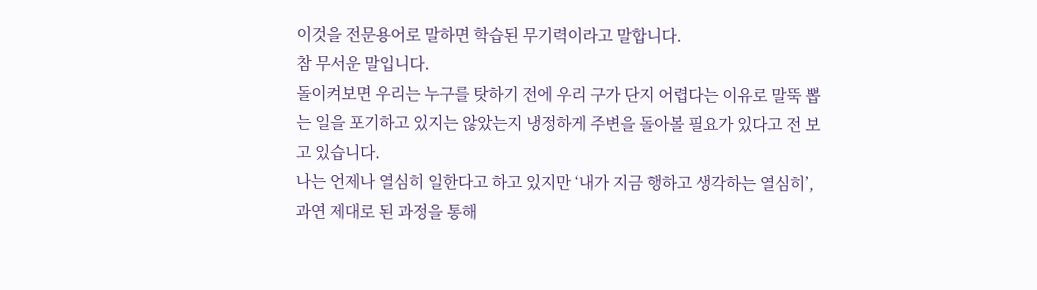이것을 전문용어로 말하면 학습된 무기력이라고 말합니다.
참 무서운 말입니다.
돌이켜보면 우리는 누구를 탓하기 전에 우리 구가 단지 어렵다는 이유로 말뚝 뽑는 일을 포기하고 있지는 않았는지 냉정하게 주변을 돌아볼 필요가 있다고 전 보고 있습니다.
나는 언제나 열심히 일한다고 하고 있지만 ‘내가 지금 행하고 생각하는 열심히’, 과연 제대로 된 과정을 통해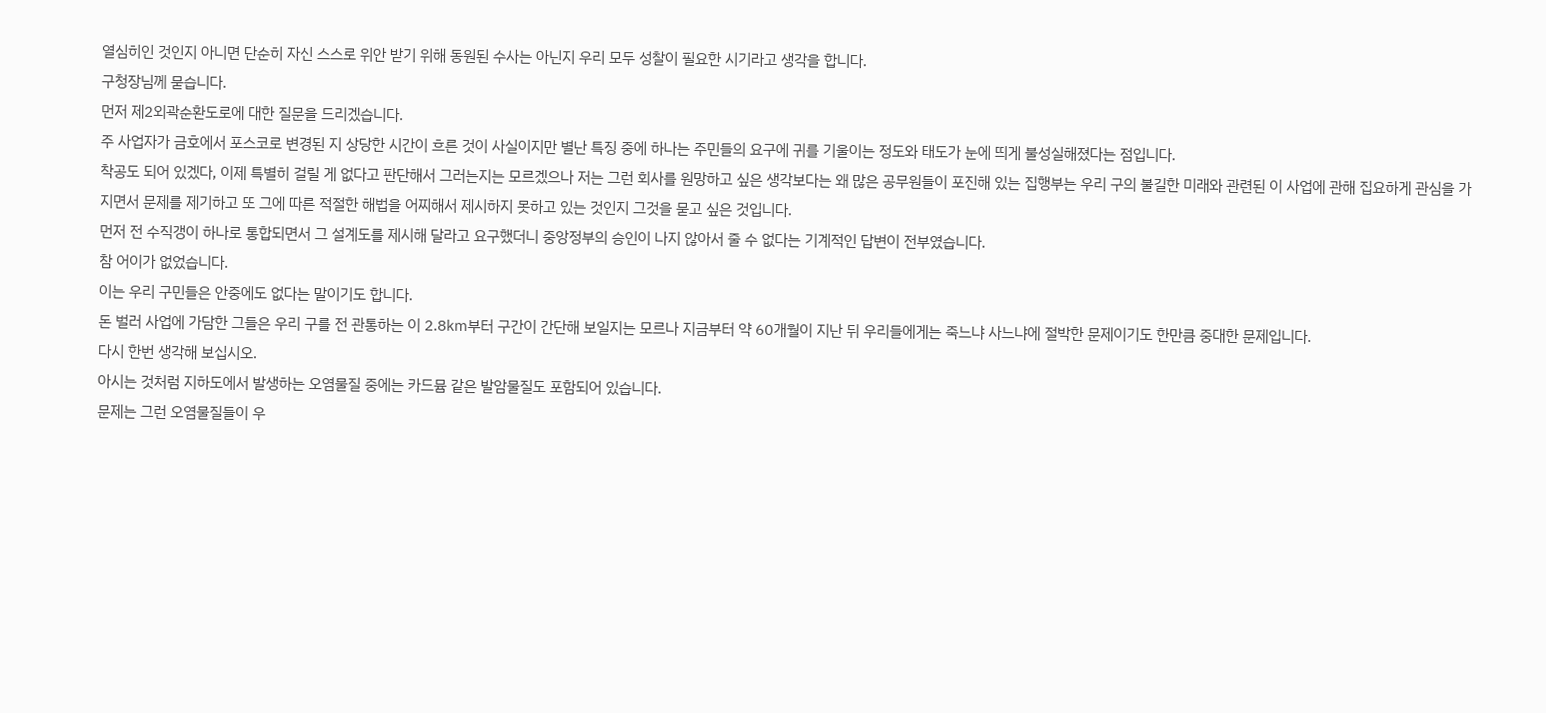열심히인 것인지 아니면 단순히 자신 스스로 위안 받기 위해 동원된 수사는 아닌지 우리 모두 성찰이 필요한 시기라고 생각을 합니다.
구청장님께 묻습니다.
먼저 제2외곽순환도로에 대한 질문을 드리겠습니다.
주 사업자가 금호에서 포스코로 변경된 지 상당한 시간이 흐른 것이 사실이지만 별난 특징 중에 하나는 주민들의 요구에 귀를 기울이는 정도와 태도가 눈에 띄게 불성실해졌다는 점입니다.
착공도 되어 있겠다, 이제 특별히 걸릴 게 없다고 판단해서 그러는지는 모르겠으나 저는 그런 회사를 원망하고 싶은 생각보다는 왜 많은 공무원들이 포진해 있는 집행부는 우리 구의 불길한 미래와 관련된 이 사업에 관해 집요하게 관심을 가지면서 문제를 제기하고 또 그에 따른 적절한 해법을 어찌해서 제시하지 못하고 있는 것인지 그것을 묻고 싶은 것입니다.
먼저 전 수직갱이 하나로 통합되면서 그 설계도를 제시해 달라고 요구했더니 중앙정부의 승인이 나지 않아서 줄 수 없다는 기계적인 답변이 전부였습니다.
참 어이가 없었습니다.
이는 우리 구민들은 안중에도 없다는 말이기도 합니다.
돈 벌러 사업에 가담한 그들은 우리 구를 전 관통하는 이 2.8㎞부터 구간이 간단해 보일지는 모르나 지금부터 약 60개월이 지난 뒤 우리들에게는 죽느냐 사느냐에 절박한 문제이기도 한만큼 중대한 문제입니다.
다시 한번 생각해 보십시오.
아시는 것처럼 지하도에서 발생하는 오염물질 중에는 카드뮴 같은 발암물질도 포함되어 있습니다.
문제는 그런 오염물질들이 우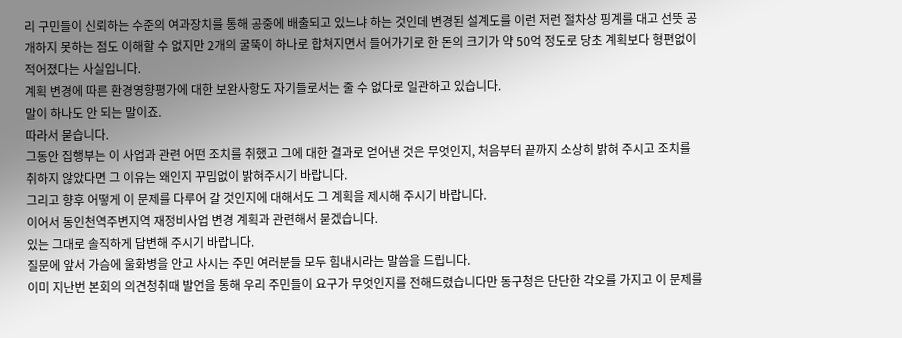리 구민들이 신뢰하는 수준의 여과장치를 통해 공중에 배출되고 있느냐 하는 것인데 변경된 설계도를 이런 저런 절차상 핑계를 대고 선뜻 공개하지 못하는 점도 이해할 수 없지만 2개의 굴뚝이 하나로 합쳐지면서 들어가기로 한 돈의 크기가 약 50억 정도로 당초 계획보다 형편없이 적어졌다는 사실입니다.
계획 변경에 따른 환경영향평가에 대한 보완사항도 자기들로서는 줄 수 없다로 일관하고 있습니다.
말이 하나도 안 되는 말이죠.
따라서 묻습니다.
그동안 집행부는 이 사업과 관련 어떤 조치를 취했고 그에 대한 결과로 얻어낸 것은 무엇인지, 처음부터 끝까지 소상히 밝혀 주시고 조치를 취하지 않았다면 그 이유는 왜인지 꾸밈없이 밝혀주시기 바랍니다.
그리고 향후 어떻게 이 문제를 다루어 갈 것인지에 대해서도 그 계획을 제시해 주시기 바랍니다.
이어서 동인천역주변지역 재정비사업 변경 계획과 관련해서 묻겠습니다.
있는 그대로 솔직하게 답변해 주시기 바랍니다.
질문에 앞서 가슴에 울화병을 안고 사시는 주민 여러분들 모두 힘내시라는 말씀을 드립니다.
이미 지난번 본회의 의견청취때 발언을 통해 우리 주민들이 요구가 무엇인지를 전해드렸습니다만 동구청은 단단한 각오를 가지고 이 문제를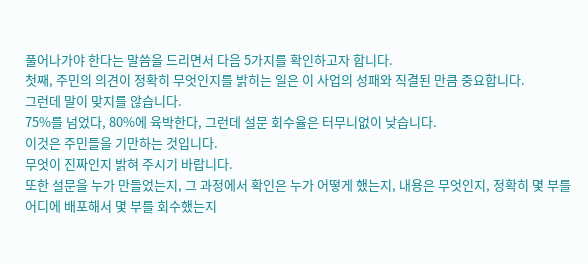풀어나가야 한다는 말씀을 드리면서 다음 5가지를 확인하고자 합니다.
첫째, 주민의 의견이 정확히 무엇인지를 밝히는 일은 이 사업의 성패와 직결된 만큼 중요합니다.
그런데 말이 맞지를 않습니다.
75%를 넘었다, 80%에 육박한다, 그런데 설문 회수율은 터무니없이 낮습니다.
이것은 주민들을 기만하는 것입니다.
무엇이 진짜인지 밝혀 주시기 바랍니다.
또한 설문을 누가 만들었는지, 그 과정에서 확인은 누가 어떻게 했는지, 내용은 무엇인지, 정확히 몇 부를 어디에 배포해서 몇 부를 회수했는지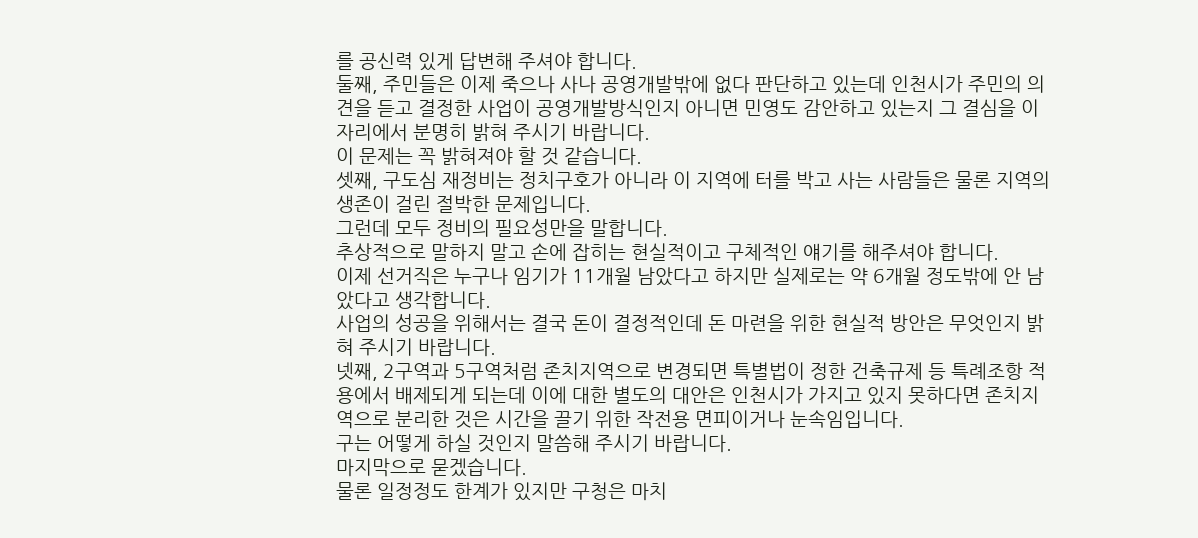를 공신력 있게 답변해 주셔야 합니다.
둘째, 주민들은 이제 죽으나 사나 공영개발밖에 없다 판단하고 있는데 인천시가 주민의 의견을 듣고 결정한 사업이 공영개발방식인지 아니면 민영도 감안하고 있는지 그 결심을 이 자리에서 분명히 밝혀 주시기 바랍니다.
이 문제는 꼭 밝혀져야 할 것 같습니다.
셋째, 구도심 재정비는 정치구호가 아니라 이 지역에 터를 박고 사는 사람들은 물론 지역의 생존이 걸린 절박한 문제입니다.
그런데 모두 정비의 필요성만을 말합니다.
추상적으로 말하지 말고 손에 잡히는 현실적이고 구체적인 얘기를 해주셔야 합니다.
이제 선거직은 누구나 임기가 11개월 남았다고 하지만 실제로는 약 6개월 정도밖에 안 남았다고 생각합니다.
사업의 성공을 위해서는 결국 돈이 결정적인데 돈 마련을 위한 현실적 방안은 무엇인지 밝혀 주시기 바랍니다.
넷째, 2구역과 5구역처럼 존치지역으로 변경되면 특별법이 정한 건축규제 등 특례조항 적용에서 배제되게 되는데 이에 대한 별도의 대안은 인천시가 가지고 있지 못하다면 존치지역으로 분리한 것은 시간을 끌기 위한 작전용 면피이거나 눈속임입니다.
구는 어떻게 하실 것인지 말씀해 주시기 바랍니다.
마지막으로 묻겠습니다.
물론 일정정도 한계가 있지만 구청은 마치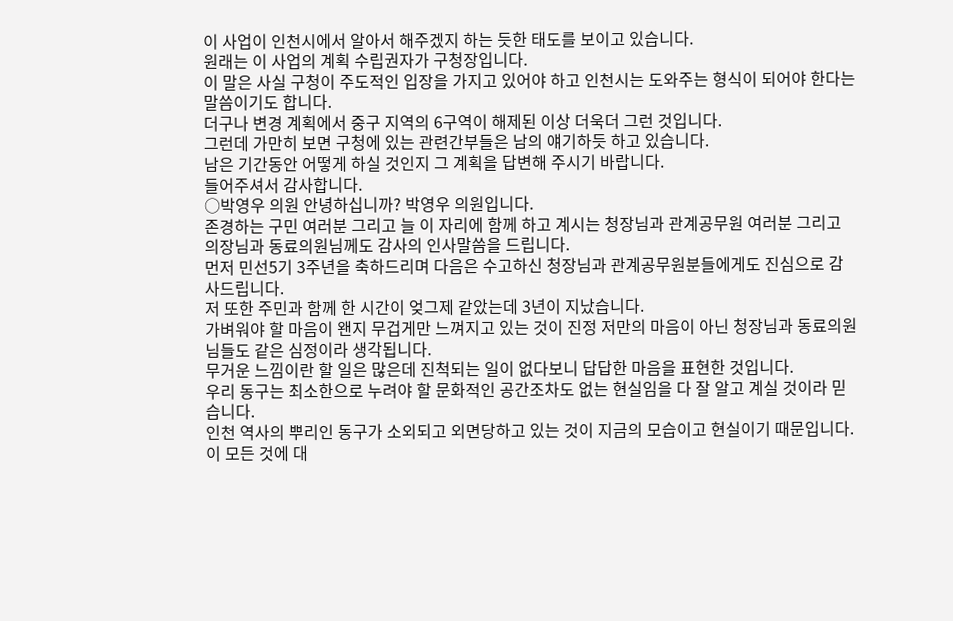이 사업이 인천시에서 알아서 해주겠지 하는 듯한 태도를 보이고 있습니다.
원래는 이 사업의 계획 수립권자가 구청장입니다.
이 말은 사실 구청이 주도적인 입장을 가지고 있어야 하고 인천시는 도와주는 형식이 되어야 한다는 말씀이기도 합니다.
더구나 변경 계획에서 중구 지역의 6구역이 해제된 이상 더욱더 그런 것입니다.
그런데 가만히 보면 구청에 있는 관련간부들은 남의 얘기하듯 하고 있습니다.
남은 기간동안 어떻게 하실 것인지 그 계획을 답변해 주시기 바랍니다.
들어주셔서 감사합니다.
○박영우 의원 안녕하십니까? 박영우 의원입니다.
존경하는 구민 여러분 그리고 늘 이 자리에 함께 하고 계시는 청장님과 관계공무원 여러분 그리고 의장님과 동료의원님께도 감사의 인사말씀을 드립니다.
먼저 민선5기 3주년을 축하드리며 다음은 수고하신 청장님과 관계공무원분들에게도 진심으로 감사드립니다.
저 또한 주민과 함께 한 시간이 엊그제 같았는데 3년이 지났습니다.
가벼워야 할 마음이 왠지 무겁게만 느껴지고 있는 것이 진정 저만의 마음이 아닌 청장님과 동료의원님들도 같은 심정이라 생각됩니다.
무거운 느낌이란 할 일은 많은데 진척되는 일이 없다보니 답답한 마음을 표현한 것입니다.
우리 동구는 최소한으로 누려야 할 문화적인 공간조차도 없는 현실임을 다 잘 알고 계실 것이라 믿습니다.
인천 역사의 뿌리인 동구가 소외되고 외면당하고 있는 것이 지금의 모습이고 현실이기 때문입니다.
이 모든 것에 대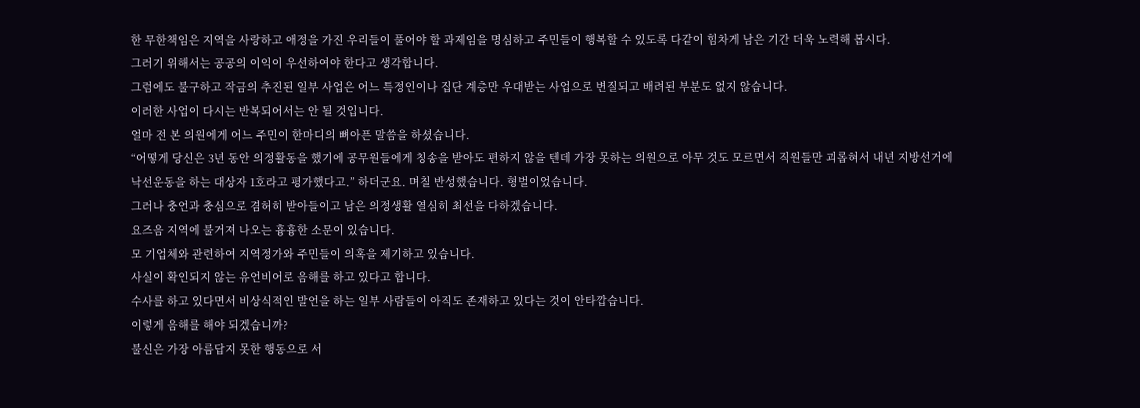한 무한책임은 지역을 사랑하고 애정을 가진 우리들이 풀어야 할 과제임을 명심하고 주민들이 행복할 수 있도록 다같이 힘차게 남은 기간 더욱 노력해 봅시다.
그러기 위해서는 공공의 이익이 우선하여야 한다고 생각합니다.
그럼에도 불구하고 작금의 추진된 일부 사업은 어느 특정인이나 집단 계층만 우대받는 사업으로 변질되고 배려된 부분도 없지 않습니다.
이러한 사업이 다시는 반복되어서는 안 될 것입니다.
얼마 전 본 의원에게 어느 주민이 한마디의 뼈아픈 말씀을 하셨습니다.
“어떻게 당신은 3년 동안 의정활동을 했기에 공무원들에게 칭송을 받아도 편하지 않을 텐데 가장 못하는 의원으로 아무 것도 모르면서 직원들만 괴롭혀서 내년 지방선거에 낙선운동을 하는 대상자 1호라고 평가했다고.” 하더군요. 며칠 반성했습니다. 형벌이었습니다.
그러나 충언과 충심으로 겸허히 받아들이고 남은 의정생활 열심히 최선을 다하겠습니다.
요즈음 지역에 불거져 나오는 흉흉한 소문이 있습니다.
모 기업체와 관련하여 지역정가와 주민들이 의혹을 제기하고 있습니다.
사실이 확인되지 않는 유언비어로 음해를 하고 있다고 합니다.
수사를 하고 있다면서 비상식적인 발언을 하는 일부 사람들이 아직도 존재하고 있다는 것이 안타깝습니다.
이렇게 음해를 해야 되겠습니까?
불신은 가장 아름답지 못한 행동으로 서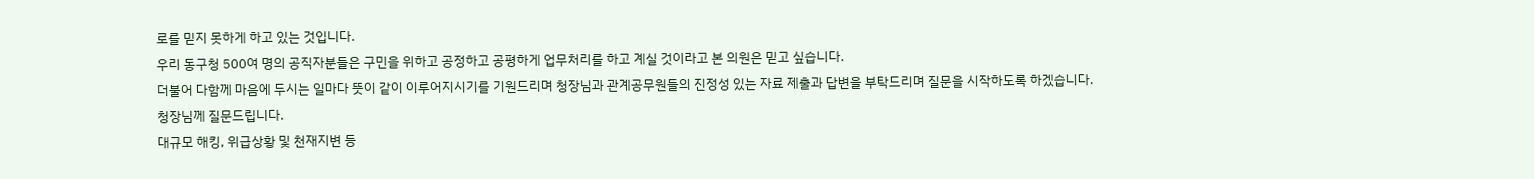로를 믿지 못하게 하고 있는 것입니다.
우리 동구청 500여 명의 공직자분들은 구민을 위하고 공정하고 공평하게 업무처리를 하고 계실 것이라고 본 의원은 믿고 싶습니다.
더불어 다함께 마음에 두시는 일마다 뜻이 같이 이루어지시기를 기원드리며 청장님과 관계공무원들의 진정성 있는 자료 제출과 답변을 부탁드리며 질문을 시작하도록 하겠습니다.
청장님께 질문드립니다.
대규모 해킹, 위급상황 및 천재지변 등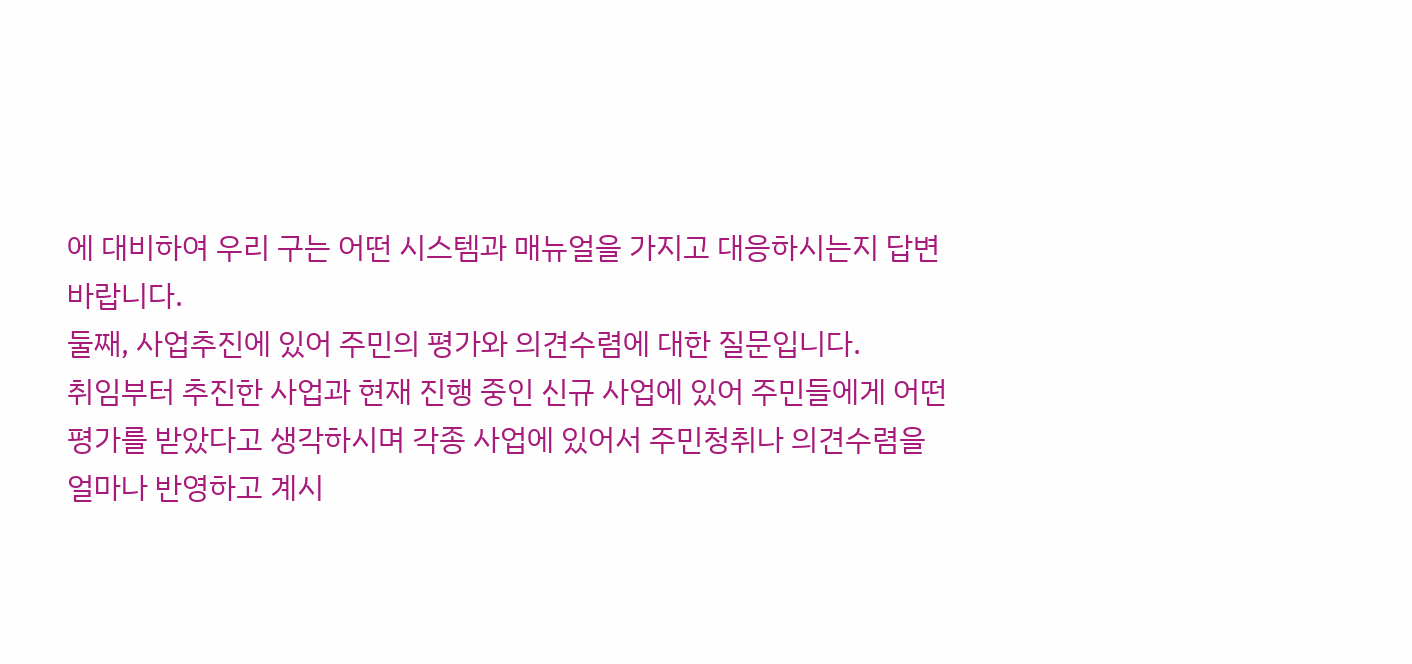에 대비하여 우리 구는 어떤 시스템과 매뉴얼을 가지고 대응하시는지 답변바랍니다.
둘째, 사업추진에 있어 주민의 평가와 의견수렴에 대한 질문입니다.
취임부터 추진한 사업과 현재 진행 중인 신규 사업에 있어 주민들에게 어떤 평가를 받았다고 생각하시며 각종 사업에 있어서 주민청취나 의견수렴을 얼마나 반영하고 계시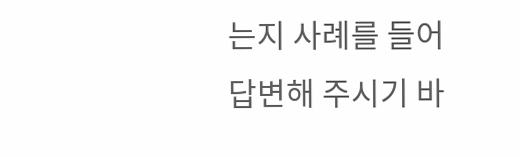는지 사례를 들어 답변해 주시기 바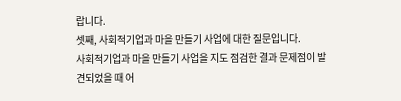랍니다.
셋째, 사회적기업과 마을 만들기 사업에 대한 질문입니다.
사회적기업과 마을 만들기 사업을 지도 점검한 결과 문제점이 발견되었을 때 어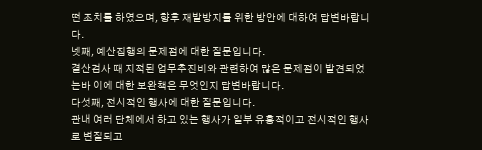떤 조치를 하였으며, 향후 재발방지를 위한 방안에 대하여 답변바랍니다.
넷째, 예산집행의 문제점에 대한 질문입니다.
결산검사 때 지적된 업무추진비와 관련하여 많은 문제점이 발견되었는바 이에 대한 보완책은 무엇인지 답변바랍니다.
다섯째, 전시적인 행사에 대한 질문입니다.
관내 여러 단체에서 하고 있는 행사가 일부 유흥적이고 전시적인 행사로 변질되고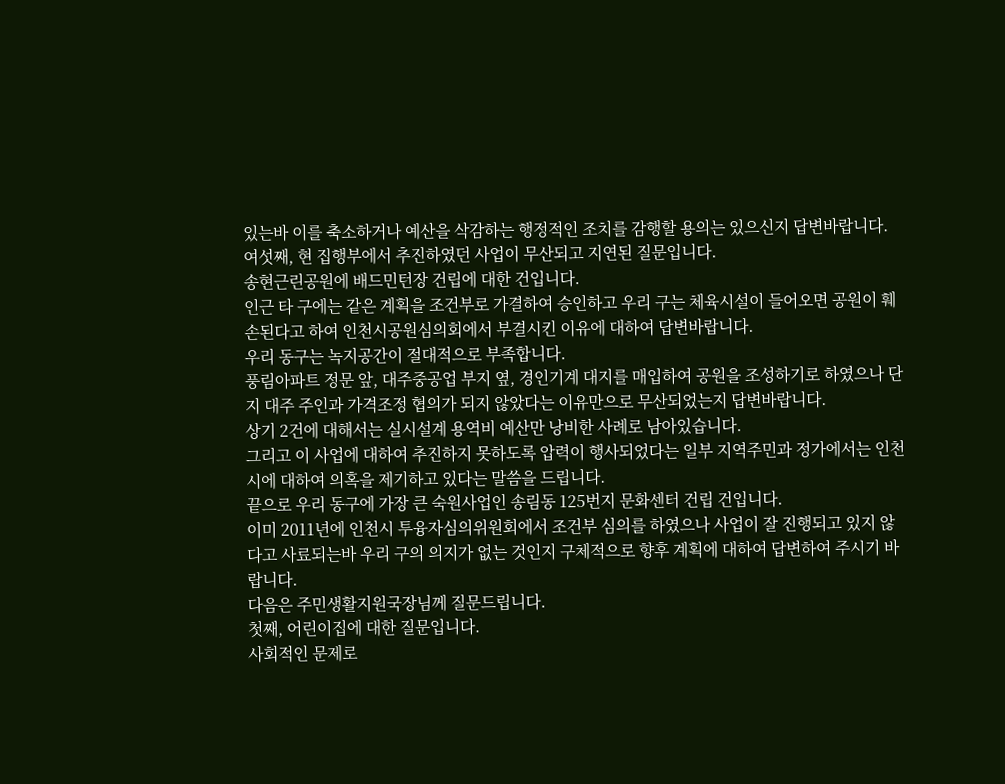있는바 이를 축소하거나 예산을 삭감하는 행정적인 조치를 감행할 용의는 있으신지 답변바랍니다.
여섯째, 현 집행부에서 추진하였던 사업이 무산되고 지연된 질문입니다.
송현근린공원에 배드민턴장 건립에 대한 건입니다.
인근 타 구에는 같은 계획을 조건부로 가결하여 승인하고 우리 구는 체육시설이 들어오면 공원이 훼손된다고 하여 인천시공원심의회에서 부결시킨 이유에 대하여 답변바랍니다.
우리 동구는 녹지공간이 절대적으로 부족합니다.
풍림아파트 정문 앞, 대주중공업 부지 옆, 경인기계 대지를 매입하여 공원을 조성하기로 하였으나 단지 대주 주인과 가격조정 협의가 되지 않았다는 이유만으로 무산되었는지 답변바랍니다.
상기 2건에 대해서는 실시설계 용역비 예산만 낭비한 사례로 남아있습니다.
그리고 이 사업에 대하여 추진하지 못하도록 압력이 행사되었다는 일부 지역주민과 정가에서는 인천시에 대하여 의혹을 제기하고 있다는 말씀을 드립니다.
끝으로 우리 동구에 가장 큰 숙원사업인 송림동 125번지 문화센터 건립 건입니다.
이미 2011년에 인천시 투융자심의위원회에서 조건부 심의를 하였으나 사업이 잘 진행되고 있지 않다고 사료되는바 우리 구의 의지가 없는 것인지 구체적으로 향후 계획에 대하여 답변하여 주시기 바랍니다.
다음은 주민생활지원국장님께 질문드립니다.
첫째, 어린이집에 대한 질문입니다.
사회적인 문제로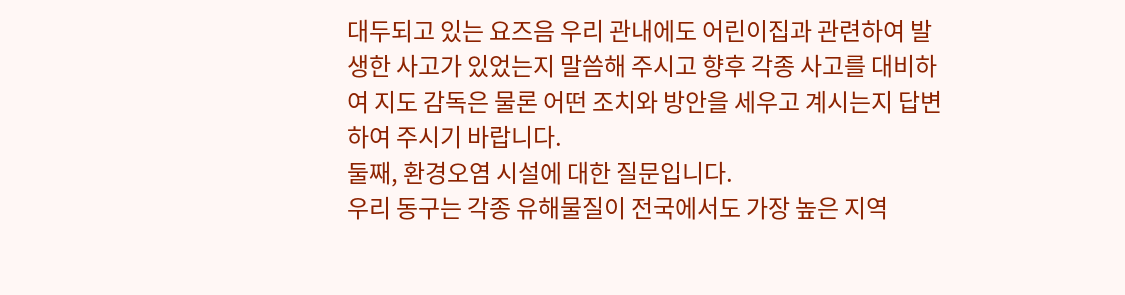대두되고 있는 요즈음 우리 관내에도 어린이집과 관련하여 발생한 사고가 있었는지 말씀해 주시고 향후 각종 사고를 대비하여 지도 감독은 물론 어떤 조치와 방안을 세우고 계시는지 답변하여 주시기 바랍니다.
둘째, 환경오염 시설에 대한 질문입니다.
우리 동구는 각종 유해물질이 전국에서도 가장 높은 지역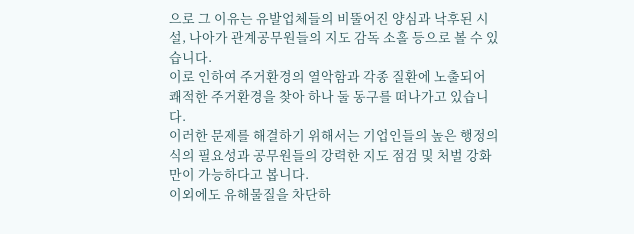으로 그 이유는 유발업체들의 비뚤어진 양심과 낙후된 시설, 나아가 관계공무원들의 지도 감독 소홀 등으로 볼 수 있습니다.
이로 인하여 주거환경의 열악함과 각종 질환에 노출되어 쾌적한 주거환경을 찾아 하나 둘 동구를 떠나가고 있습니다.
이러한 문제를 해결하기 위해서는 기업인들의 높은 행정의식의 필요성과 공무원들의 강력한 지도 점검 및 처벌 강화만이 가능하다고 봅니다.
이외에도 유해물질을 차단하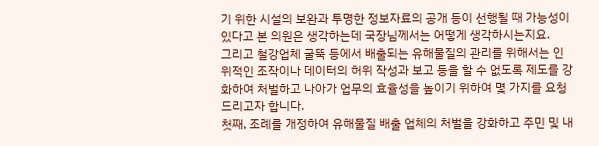기 위한 시설의 보완과 투명한 정보자료의 공개 등이 선행될 때 가능성이 있다고 본 의원은 생각하는데 국장님께서는 어떻게 생각하시는지요.
그리고 철강업체 굴뚝 등에서 배출되는 유해물질의 관리를 위해서는 인위적인 조작이나 데이터의 허위 작성과 보고 등을 할 수 없도록 제도를 강화하여 처벌하고 나아가 업무의 효율성을 높이기 위하여 몇 가지를 요청드리고자 합니다.
첫째, 조례를 개정하여 유해물질 배출 업체의 처벌을 강화하고 주민 및 내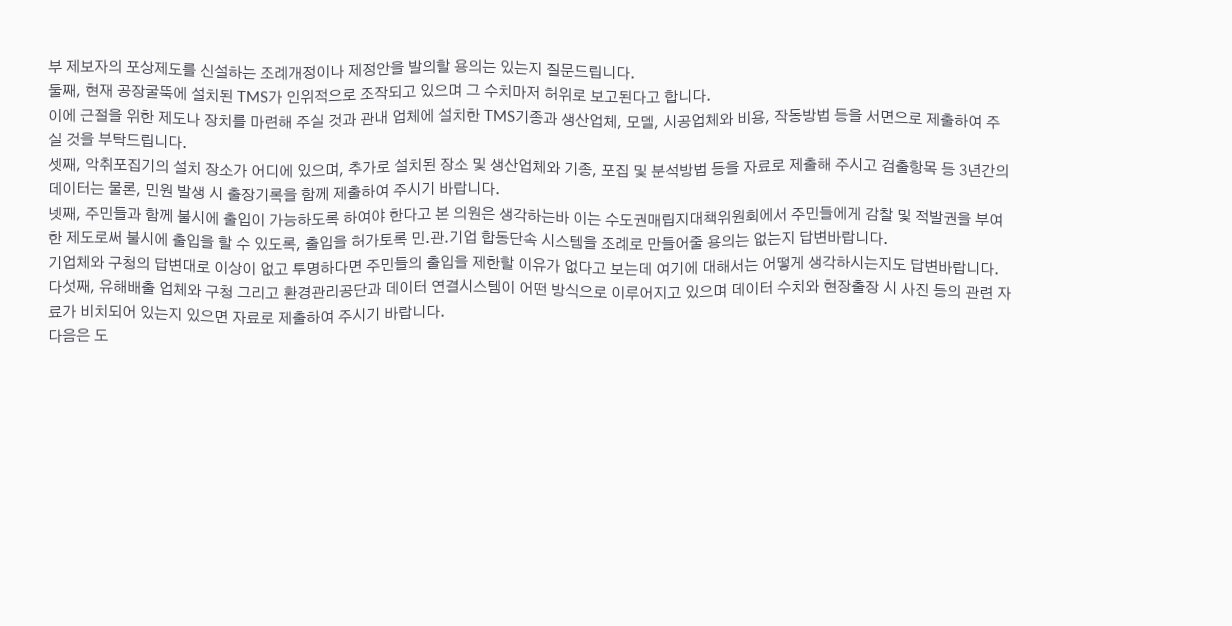부 제보자의 포상제도를 신설하는 조례개정이나 제정안을 발의할 용의는 있는지 질문드립니다.
둘째, 현재 공장굴뚝에 설치된 TMS가 인위적으로 조작되고 있으며 그 수치마저 허위로 보고된다고 합니다.
이에 근절을 위한 제도나 장치를 마련해 주실 것과 관내 업체에 설치한 TMS기종과 생산업체, 모델, 시공업체와 비용, 작동방법 등을 서면으로 제출하여 주실 것을 부탁드립니다.
셋째, 악취포집기의 설치 장소가 어디에 있으며, 추가로 설치된 장소 및 생산업체와 기종, 포집 및 분석방법 등을 자료로 제출해 주시고 검출항목 등 3년간의 데이터는 물론, 민원 발생 시 출장기록을 함께 제출하여 주시기 바랍니다.
넷째, 주민들과 함께 불시에 출입이 가능하도록 하여야 한다고 본 의원은 생각하는바 이는 수도권매립지대책위원회에서 주민들에게 감찰 및 적발권을 부여한 제도로써 불시에 출입을 할 수 있도록, 출입을 허가토록 민․관․기업 합동단속 시스템을 조례로 만들어줄 용의는 없는지 답변바랍니다.
기업체와 구청의 답변대로 이상이 없고 투명하다면 주민들의 출입을 제한할 이유가 없다고 보는데 여기에 대해서는 어떻게 생각하시는지도 답변바랍니다.
다섯째, 유해배출 업체와 구청 그리고 환경관리공단과 데이터 연결시스템이 어떤 방식으로 이루어지고 있으며 데이터 수치와 현장출장 시 사진 등의 관련 자료가 비치되어 있는지 있으면 자료로 제출하여 주시기 바랍니다.
다음은 도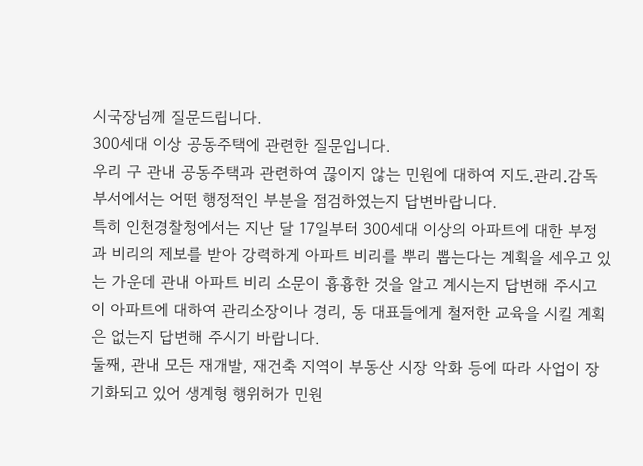시국장님께 질문드립니다.
300세대 이상 공동주택에 관련한 질문입니다.
우리 구 관내 공동주택과 관련하여 끊이지 않는 민원에 대하여 지도․관리․감독부서에서는 어떤 행정적인 부분을 점검하였는지 답변바랍니다.
특히 인천경찰청에서는 지난 달 17일부터 300세대 이상의 아파트에 대한 부정과 비리의 제보를 받아 강력하게 아파트 비리를 뿌리 뽑는다는 계획을 세우고 있는 가운데 관내 아파트 비리 소문이 흉흉한 것을 알고 계시는지 답변해 주시고 이 아파트에 대하여 관리소장이나 경리, 동 대표들에게 철저한 교육을 시킬 계획은 없는지 답변해 주시기 바랍니다.
둘째, 관내 모든 재개발, 재건축 지역이 부동산 시장 악화 등에 따라 사업이 장기화되고 있어 생계형 행위허가 민원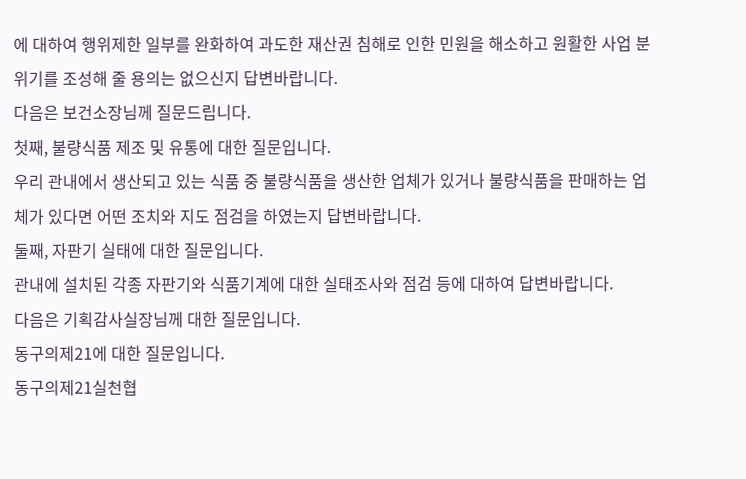에 대하여 행위제한 일부를 완화하여 과도한 재산권 침해로 인한 민원을 해소하고 원활한 사업 분위기를 조성해 줄 용의는 없으신지 답변바랍니다.
다음은 보건소장님께 질문드립니다.
첫째, 불량식품 제조 및 유통에 대한 질문입니다.
우리 관내에서 생산되고 있는 식품 중 불량식품을 생산한 업체가 있거나 불량식품을 판매하는 업체가 있다면 어떤 조치와 지도 점검을 하였는지 답변바랍니다.
둘째, 자판기 실태에 대한 질문입니다.
관내에 설치된 각종 자판기와 식품기계에 대한 실태조사와 점검 등에 대하여 답변바랍니다.
다음은 기획감사실장님께 대한 질문입니다.
동구의제21에 대한 질문입니다.
동구의제21실천협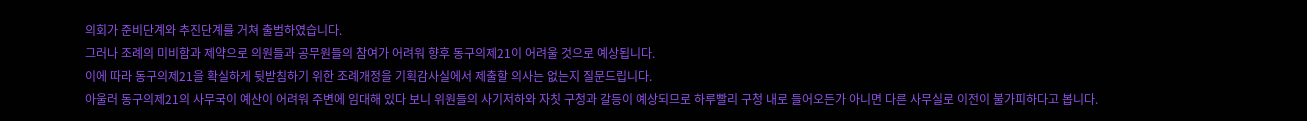의회가 준비단계와 추진단계를 거쳐 출범하였습니다.
그러나 조례의 미비함과 제약으로 의원들과 공무원들의 참여가 어려워 향후 동구의제21이 어려울 것으로 예상됩니다.
이에 따라 동구의제21을 확실하게 뒷받침하기 위한 조례개정을 기획감사실에서 제출할 의사는 없는지 질문드립니다.
아울러 동구의제21의 사무국이 예산이 어려워 주변에 임대해 있다 보니 위원들의 사기저하와 자칫 구청과 갈등이 예상되므로 하루빨리 구청 내로 들어오든가 아니면 다른 사무실로 이전이 불가피하다고 봅니다.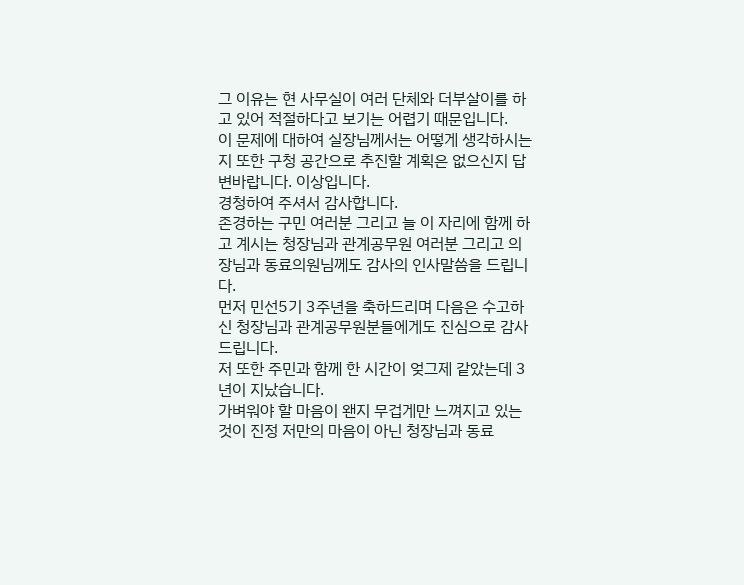그 이유는 현 사무실이 여러 단체와 더부살이를 하고 있어 적절하다고 보기는 어렵기 때문입니다.
이 문제에 대하여 실장님께서는 어떻게 생각하시는지 또한 구청 공간으로 추진할 계획은 없으신지 답변바랍니다. 이상입니다.
경청하여 주셔서 감사합니다.
존경하는 구민 여러분 그리고 늘 이 자리에 함께 하고 계시는 청장님과 관계공무원 여러분 그리고 의장님과 동료의원님께도 감사의 인사말씀을 드립니다.
먼저 민선5기 3주년을 축하드리며 다음은 수고하신 청장님과 관계공무원분들에게도 진심으로 감사드립니다.
저 또한 주민과 함께 한 시간이 엊그제 같았는데 3년이 지났습니다.
가벼워야 할 마음이 왠지 무겁게만 느껴지고 있는 것이 진정 저만의 마음이 아닌 청장님과 동료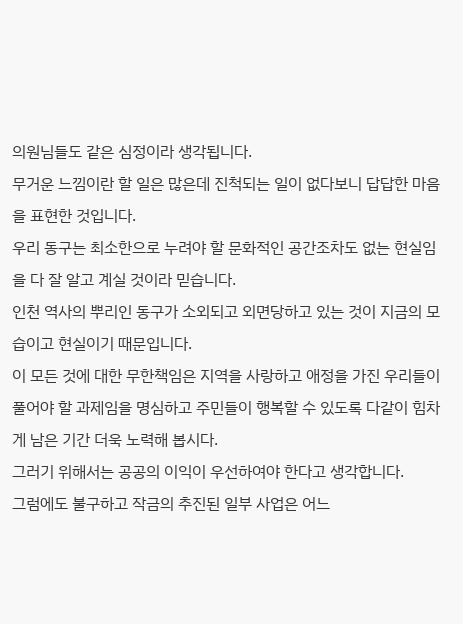의원님들도 같은 심정이라 생각됩니다.
무거운 느낌이란 할 일은 많은데 진척되는 일이 없다보니 답답한 마음을 표현한 것입니다.
우리 동구는 최소한으로 누려야 할 문화적인 공간조차도 없는 현실임을 다 잘 알고 계실 것이라 믿습니다.
인천 역사의 뿌리인 동구가 소외되고 외면당하고 있는 것이 지금의 모습이고 현실이기 때문입니다.
이 모든 것에 대한 무한책임은 지역을 사랑하고 애정을 가진 우리들이 풀어야 할 과제임을 명심하고 주민들이 행복할 수 있도록 다같이 힘차게 남은 기간 더욱 노력해 봅시다.
그러기 위해서는 공공의 이익이 우선하여야 한다고 생각합니다.
그럼에도 불구하고 작금의 추진된 일부 사업은 어느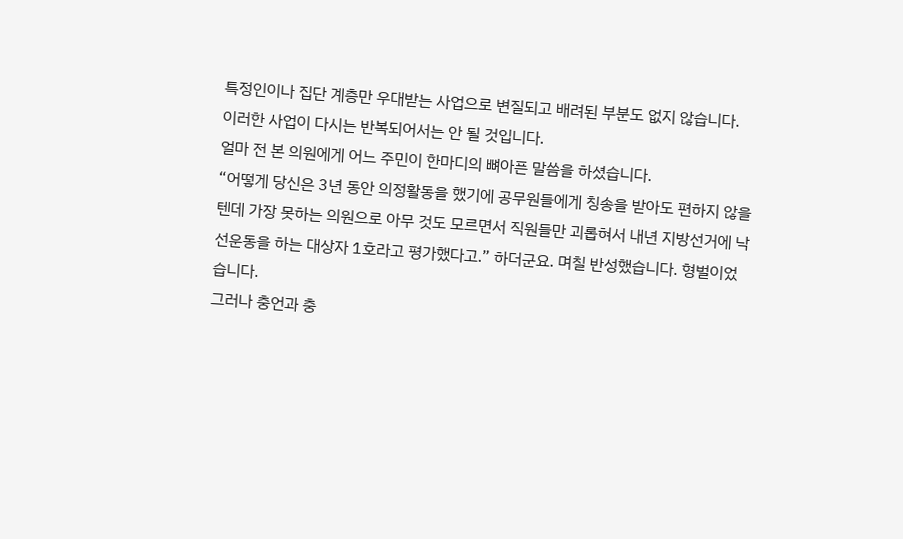특정인이나 집단 계층만 우대받는 사업으로 변질되고 배려된 부분도 없지 않습니다.
이러한 사업이 다시는 반복되어서는 안 될 것입니다.
얼마 전 본 의원에게 어느 주민이 한마디의 뼈아픈 말씀을 하셨습니다.
“어떻게 당신은 3년 동안 의정활동을 했기에 공무원들에게 칭송을 받아도 편하지 않을 텐데 가장 못하는 의원으로 아무 것도 모르면서 직원들만 괴롭혀서 내년 지방선거에 낙선운동을 하는 대상자 1호라고 평가했다고.” 하더군요. 며칠 반성했습니다. 형벌이었습니다.
그러나 충언과 충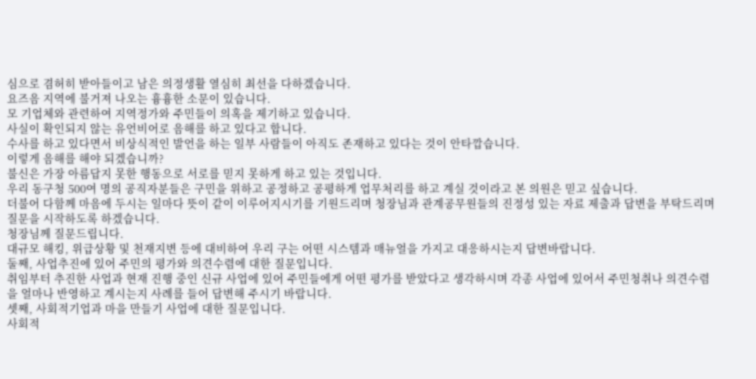심으로 겸허히 받아들이고 남은 의정생활 열심히 최선을 다하겠습니다.
요즈음 지역에 불거져 나오는 흉흉한 소문이 있습니다.
모 기업체와 관련하여 지역정가와 주민들이 의혹을 제기하고 있습니다.
사실이 확인되지 않는 유언비어로 음해를 하고 있다고 합니다.
수사를 하고 있다면서 비상식적인 발언을 하는 일부 사람들이 아직도 존재하고 있다는 것이 안타깝습니다.
이렇게 음해를 해야 되겠습니까?
불신은 가장 아름답지 못한 행동으로 서로를 믿지 못하게 하고 있는 것입니다.
우리 동구청 500여 명의 공직자분들은 구민을 위하고 공정하고 공평하게 업무처리를 하고 계실 것이라고 본 의원은 믿고 싶습니다.
더불어 다함께 마음에 두시는 일마다 뜻이 같이 이루어지시기를 기원드리며 청장님과 관계공무원들의 진정성 있는 자료 제출과 답변을 부탁드리며 질문을 시작하도록 하겠습니다.
청장님께 질문드립니다.
대규모 해킹, 위급상황 및 천재지변 등에 대비하여 우리 구는 어떤 시스템과 매뉴얼을 가지고 대응하시는지 답변바랍니다.
둘째, 사업추진에 있어 주민의 평가와 의견수렴에 대한 질문입니다.
취임부터 추진한 사업과 현재 진행 중인 신규 사업에 있어 주민들에게 어떤 평가를 받았다고 생각하시며 각종 사업에 있어서 주민청취나 의견수렴을 얼마나 반영하고 계시는지 사례를 들어 답변해 주시기 바랍니다.
셋째, 사회적기업과 마을 만들기 사업에 대한 질문입니다.
사회적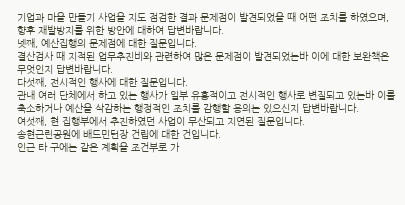기업과 마을 만들기 사업을 지도 점검한 결과 문제점이 발견되었을 때 어떤 조치를 하였으며, 향후 재발방지를 위한 방안에 대하여 답변바랍니다.
넷째, 예산집행의 문제점에 대한 질문입니다.
결산검사 때 지적된 업무추진비와 관련하여 많은 문제점이 발견되었는바 이에 대한 보완책은 무엇인지 답변바랍니다.
다섯째, 전시적인 행사에 대한 질문입니다.
관내 여러 단체에서 하고 있는 행사가 일부 유흥적이고 전시적인 행사로 변질되고 있는바 이를 축소하거나 예산을 삭감하는 행정적인 조치를 감행할 용의는 있으신지 답변바랍니다.
여섯째, 현 집행부에서 추진하였던 사업이 무산되고 지연된 질문입니다.
송현근린공원에 배드민턴장 건립에 대한 건입니다.
인근 타 구에는 같은 계획을 조건부로 가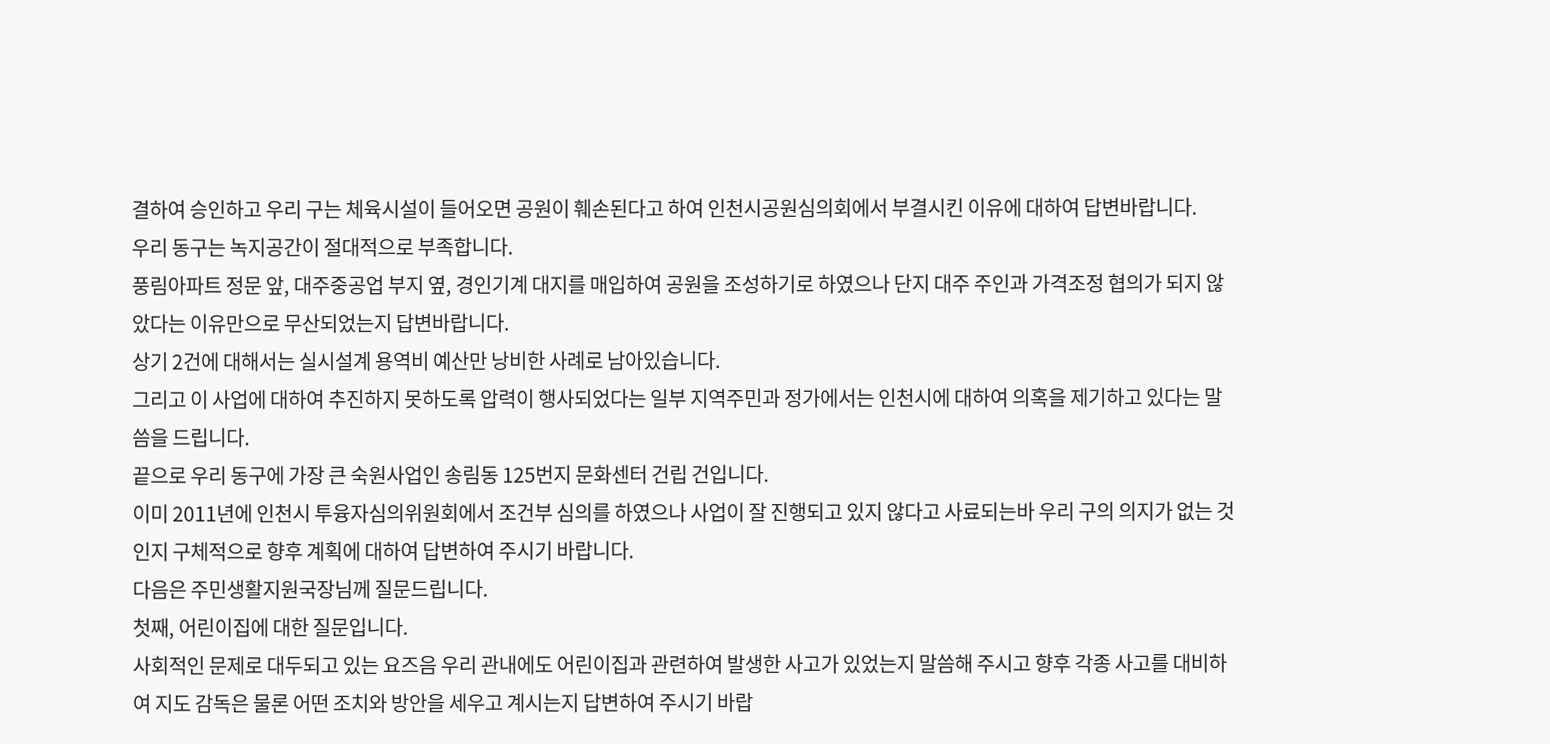결하여 승인하고 우리 구는 체육시설이 들어오면 공원이 훼손된다고 하여 인천시공원심의회에서 부결시킨 이유에 대하여 답변바랍니다.
우리 동구는 녹지공간이 절대적으로 부족합니다.
풍림아파트 정문 앞, 대주중공업 부지 옆, 경인기계 대지를 매입하여 공원을 조성하기로 하였으나 단지 대주 주인과 가격조정 협의가 되지 않았다는 이유만으로 무산되었는지 답변바랍니다.
상기 2건에 대해서는 실시설계 용역비 예산만 낭비한 사례로 남아있습니다.
그리고 이 사업에 대하여 추진하지 못하도록 압력이 행사되었다는 일부 지역주민과 정가에서는 인천시에 대하여 의혹을 제기하고 있다는 말씀을 드립니다.
끝으로 우리 동구에 가장 큰 숙원사업인 송림동 125번지 문화센터 건립 건입니다.
이미 2011년에 인천시 투융자심의위원회에서 조건부 심의를 하였으나 사업이 잘 진행되고 있지 않다고 사료되는바 우리 구의 의지가 없는 것인지 구체적으로 향후 계획에 대하여 답변하여 주시기 바랍니다.
다음은 주민생활지원국장님께 질문드립니다.
첫째, 어린이집에 대한 질문입니다.
사회적인 문제로 대두되고 있는 요즈음 우리 관내에도 어린이집과 관련하여 발생한 사고가 있었는지 말씀해 주시고 향후 각종 사고를 대비하여 지도 감독은 물론 어떤 조치와 방안을 세우고 계시는지 답변하여 주시기 바랍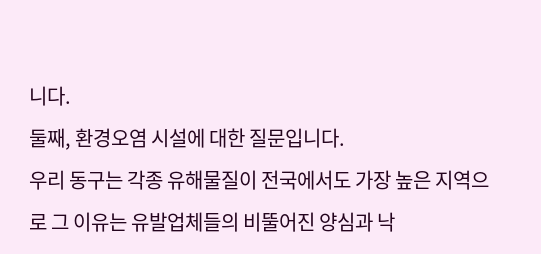니다.
둘째, 환경오염 시설에 대한 질문입니다.
우리 동구는 각종 유해물질이 전국에서도 가장 높은 지역으로 그 이유는 유발업체들의 비뚤어진 양심과 낙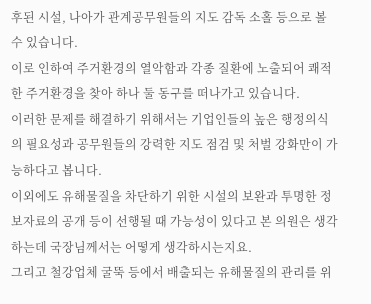후된 시설, 나아가 관계공무원들의 지도 감독 소홀 등으로 볼 수 있습니다.
이로 인하여 주거환경의 열악함과 각종 질환에 노출되어 쾌적한 주거환경을 찾아 하나 둘 동구를 떠나가고 있습니다.
이러한 문제를 해결하기 위해서는 기업인들의 높은 행정의식의 필요성과 공무원들의 강력한 지도 점검 및 처벌 강화만이 가능하다고 봅니다.
이외에도 유해물질을 차단하기 위한 시설의 보완과 투명한 정보자료의 공개 등이 선행될 때 가능성이 있다고 본 의원은 생각하는데 국장님께서는 어떻게 생각하시는지요.
그리고 철강업체 굴뚝 등에서 배출되는 유해물질의 관리를 위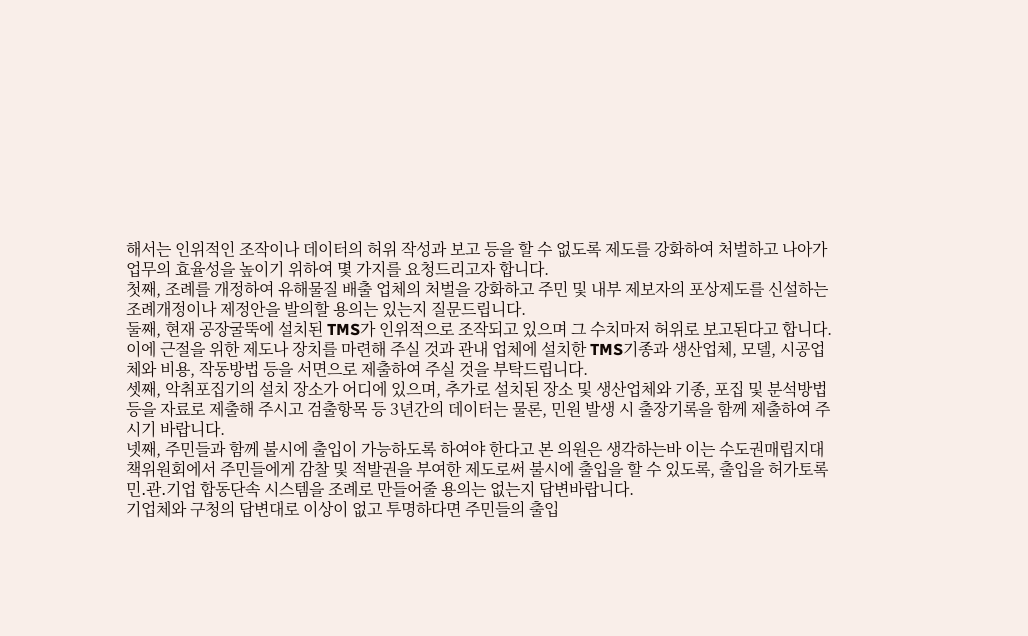해서는 인위적인 조작이나 데이터의 허위 작성과 보고 등을 할 수 없도록 제도를 강화하여 처벌하고 나아가 업무의 효율성을 높이기 위하여 몇 가지를 요청드리고자 합니다.
첫째, 조례를 개정하여 유해물질 배출 업체의 처벌을 강화하고 주민 및 내부 제보자의 포상제도를 신설하는 조례개정이나 제정안을 발의할 용의는 있는지 질문드립니다.
둘째, 현재 공장굴뚝에 설치된 TMS가 인위적으로 조작되고 있으며 그 수치마저 허위로 보고된다고 합니다.
이에 근절을 위한 제도나 장치를 마련해 주실 것과 관내 업체에 설치한 TMS기종과 생산업체, 모델, 시공업체와 비용, 작동방법 등을 서면으로 제출하여 주실 것을 부탁드립니다.
셋째, 악취포집기의 설치 장소가 어디에 있으며, 추가로 설치된 장소 및 생산업체와 기종, 포집 및 분석방법 등을 자료로 제출해 주시고 검출항목 등 3년간의 데이터는 물론, 민원 발생 시 출장기록을 함께 제출하여 주시기 바랍니다.
넷째, 주민들과 함께 불시에 출입이 가능하도록 하여야 한다고 본 의원은 생각하는바 이는 수도권매립지대책위원회에서 주민들에게 감찰 및 적발권을 부여한 제도로써 불시에 출입을 할 수 있도록, 출입을 허가토록 민․관․기업 합동단속 시스템을 조례로 만들어줄 용의는 없는지 답변바랍니다.
기업체와 구청의 답변대로 이상이 없고 투명하다면 주민들의 출입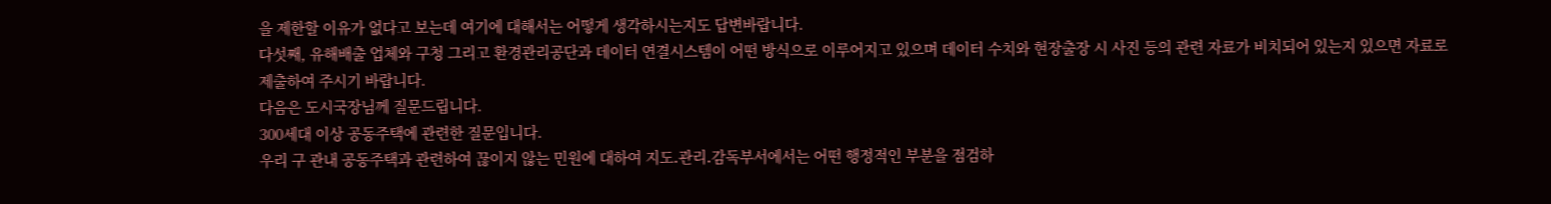을 제한할 이유가 없다고 보는데 여기에 대해서는 어떻게 생각하시는지도 답변바랍니다.
다섯째, 유해배출 업체와 구청 그리고 환경관리공단과 데이터 연결시스템이 어떤 방식으로 이루어지고 있으며 데이터 수치와 현장출장 시 사진 등의 관련 자료가 비치되어 있는지 있으면 자료로 제출하여 주시기 바랍니다.
다음은 도시국장님께 질문드립니다.
300세대 이상 공동주택에 관련한 질문입니다.
우리 구 관내 공동주택과 관련하여 끊이지 않는 민원에 대하여 지도․관리․감독부서에서는 어떤 행정적인 부분을 점검하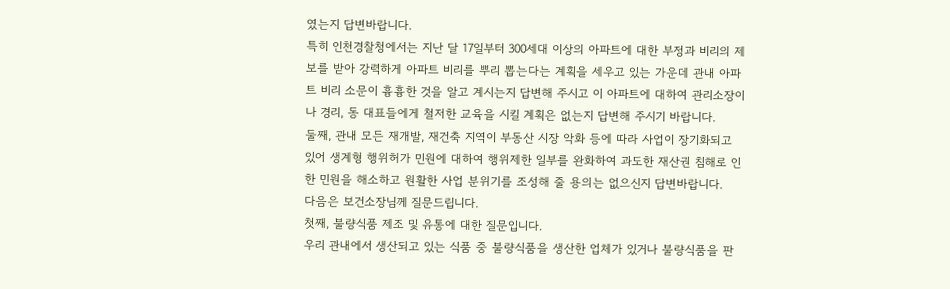였는지 답변바랍니다.
특히 인천경찰청에서는 지난 달 17일부터 300세대 이상의 아파트에 대한 부정과 비리의 제보를 받아 강력하게 아파트 비리를 뿌리 뽑는다는 계획을 세우고 있는 가운데 관내 아파트 비리 소문이 흉흉한 것을 알고 계시는지 답변해 주시고 이 아파트에 대하여 관리소장이나 경리, 동 대표들에게 철저한 교육을 시킬 계획은 없는지 답변해 주시기 바랍니다.
둘째, 관내 모든 재개발, 재건축 지역이 부동산 시장 악화 등에 따라 사업이 장기화되고 있어 생계형 행위허가 민원에 대하여 행위제한 일부를 완화하여 과도한 재산권 침해로 인한 민원을 해소하고 원활한 사업 분위기를 조성해 줄 용의는 없으신지 답변바랍니다.
다음은 보건소장님께 질문드립니다.
첫째, 불량식품 제조 및 유통에 대한 질문입니다.
우리 관내에서 생산되고 있는 식품 중 불량식품을 생산한 업체가 있거나 불량식품을 판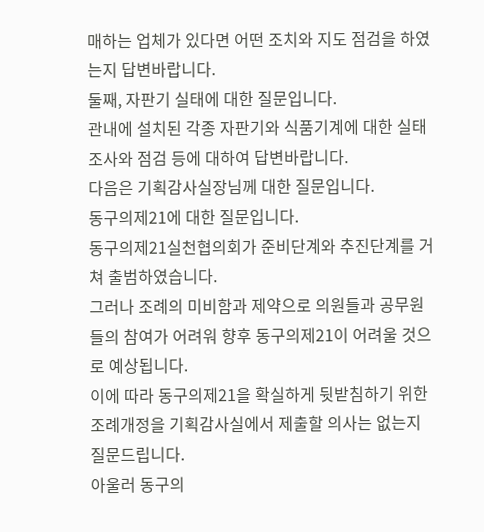매하는 업체가 있다면 어떤 조치와 지도 점검을 하였는지 답변바랍니다.
둘째, 자판기 실태에 대한 질문입니다.
관내에 설치된 각종 자판기와 식품기계에 대한 실태조사와 점검 등에 대하여 답변바랍니다.
다음은 기획감사실장님께 대한 질문입니다.
동구의제21에 대한 질문입니다.
동구의제21실천협의회가 준비단계와 추진단계를 거쳐 출범하였습니다.
그러나 조례의 미비함과 제약으로 의원들과 공무원들의 참여가 어려워 향후 동구의제21이 어려울 것으로 예상됩니다.
이에 따라 동구의제21을 확실하게 뒷받침하기 위한 조례개정을 기획감사실에서 제출할 의사는 없는지 질문드립니다.
아울러 동구의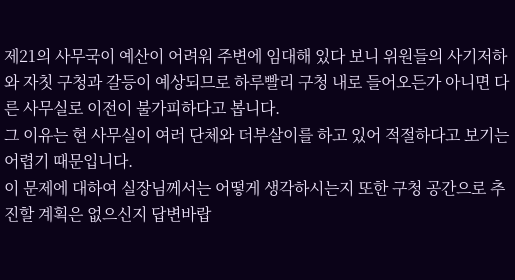제21의 사무국이 예산이 어려워 주변에 임대해 있다 보니 위원들의 사기저하와 자칫 구청과 갈등이 예상되므로 하루빨리 구청 내로 들어오든가 아니면 다른 사무실로 이전이 불가피하다고 봅니다.
그 이유는 현 사무실이 여러 단체와 더부살이를 하고 있어 적절하다고 보기는 어렵기 때문입니다.
이 문제에 대하여 실장님께서는 어떻게 생각하시는지 또한 구청 공간으로 추진할 계획은 없으신지 답변바랍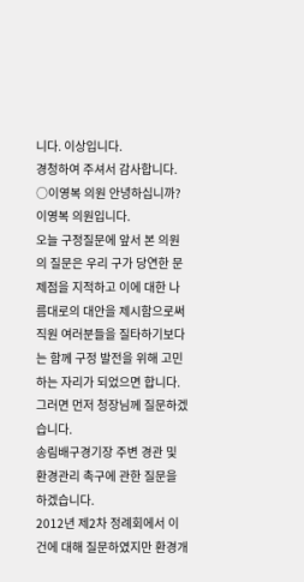니다. 이상입니다.
경청하여 주셔서 감사합니다.
○이영복 의원 안녕하십니까? 이영복 의원입니다.
오늘 구정질문에 앞서 본 의원의 질문은 우리 구가 당연한 문제점을 지적하고 이에 대한 나름대로의 대안을 제시함으로써 직원 여러분들을 질타하기보다는 함께 구정 발전을 위해 고민하는 자리가 되었으면 합니다.
그러면 먼저 청장님께 질문하겠습니다.
송림배구경기장 주변 경관 및 환경관리 촉구에 관한 질문을 하겠습니다.
2012년 제2차 정례회에서 이 건에 대해 질문하였지만 환경개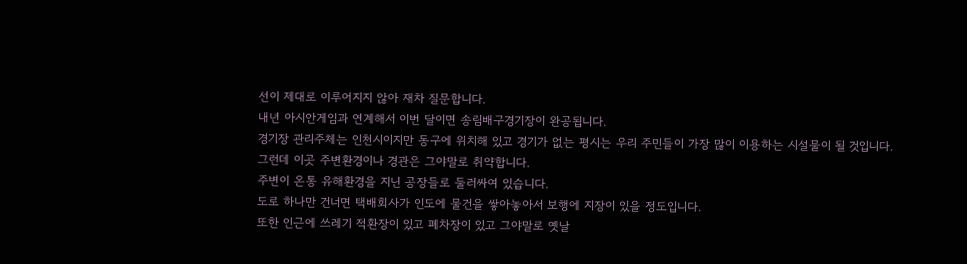선이 제대로 이루어지지 않아 재차 질문합니다.
내년 아시안게임과 연계해서 이번 달이면 송림배구경기장이 완공됩니다.
경기장 관리주체는 인천시이지만 동구에 위치해 있고 경기가 없는 평시는 우리 주민들이 가장 많이 이용하는 시설물이 될 것입니다.
그런데 이곳 주변환경이나 경관은 그야말로 취약합니다.
주변이 온통 유해환경을 지닌 공장들로 둘러싸여 있습니다.
도로 하나만 건너면 택배회사가 인도에 물건을 쌓아놓아서 보행에 지장이 있을 정도입니다.
또한 인근에 쓰레기 적환장이 있고 폐차장이 있고 그야말로 옛날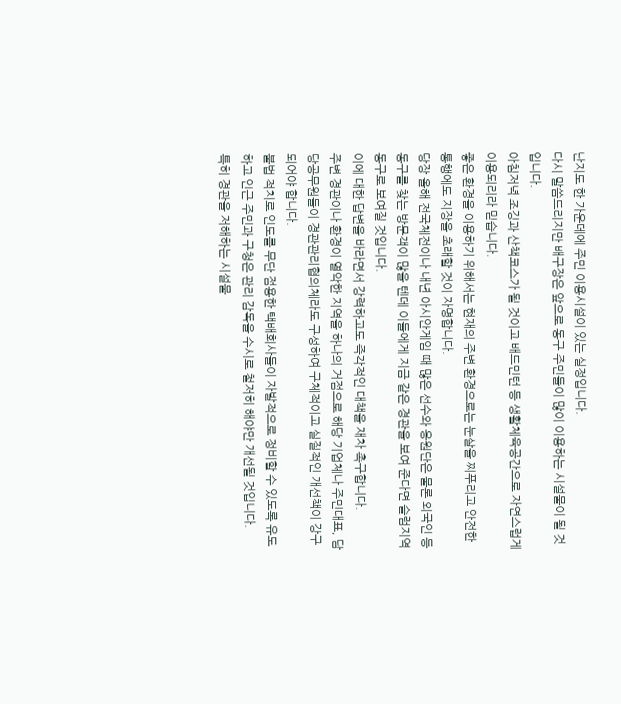난지도 한 가운데에 주민 이용시설이 있는 실정입니다.
다시 말씀드리지만 배구장은 앞으로 동구 주민들이 많이 이용하는 시설물이 될 것입니다.
아침저녁 조깅과 산책코스가 될 것이고 배드민턴 등 생활체육공간으로 자연스럽게 이용되리라 믿습니다.
좋은 환경을 이용하기 위해서는 현재의 주변 환경으로는 눈살을 찌푸리고 안전한 통행에도 지장을 초래할 것이 자명합니다.
당장 올해 전국체전이나 내년 아시안게임 때 많은 선수와 응원단은 물론 외국인 등 동구를 찾는 방문객이 많을 텐데 이들에게 지금 같은 경관을 보여 준다면 슬럼지역 동구로 보여질 것입니다.
이에 대한 답변을 바라면서 강력하고도 즉각적인 대책을 재차 촉구합니다.
주변 경관이나 환경이 열악한 지역을 하나의 거점으로 해당 기업체나 주민대표, 담당공무원들이 경관관리협의체라도 구성하여 구체적이고 실질적인 개선책이 강구되어야 합니다.
불법 적치로 인도를 무단 점용한 택배회사들이 자발적으로 정비할 수 있도록 유도하고 인근 주민과 구청은 관리 감독을 수시로 철저히 해야만 개선될 것입니다.
특히 경관을 저해하는 시설물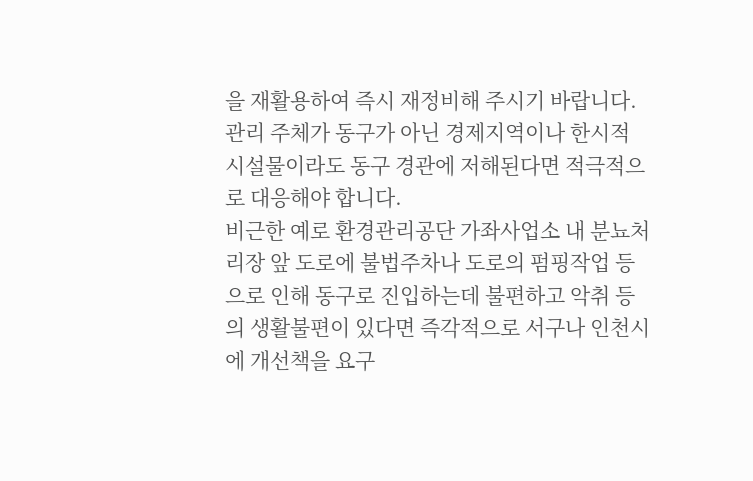을 재활용하여 즉시 재정비해 주시기 바랍니다.
관리 주체가 동구가 아닌 경제지역이나 한시적 시설물이라도 동구 경관에 저해된다면 적극적으로 대응해야 합니다.
비근한 예로 환경관리공단 가좌사업소 내 분뇨처리장 앞 도로에 불법주차나 도로의 펌핑작업 등으로 인해 동구로 진입하는데 불편하고 악취 등의 생활불편이 있다면 즉각적으로 서구나 인천시에 개선책을 요구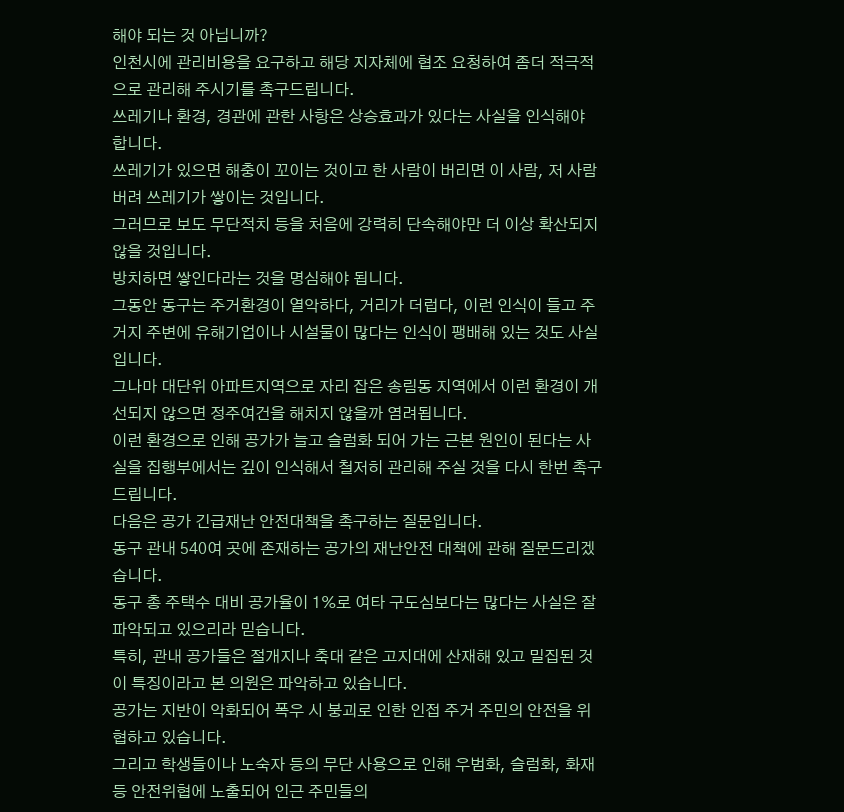해야 되는 것 아닙니까?
인천시에 관리비용을 요구하고 해당 지자체에 협조 요청하여 좀더 적극적으로 관리해 주시기를 촉구드립니다.
쓰레기나 환경, 경관에 관한 사항은 상승효과가 있다는 사실을 인식해야 합니다.
쓰레기가 있으면 해충이 꼬이는 것이고 한 사람이 버리면 이 사람, 저 사람 버려 쓰레기가 쌓이는 것입니다.
그러므로 보도 무단적치 등을 처음에 강력히 단속해야만 더 이상 확산되지 않을 것입니다.
방치하면 쌓인다라는 것을 명심해야 됩니다.
그동안 동구는 주거환경이 열악하다, 거리가 더럽다, 이런 인식이 들고 주거지 주변에 유해기업이나 시설물이 많다는 인식이 팽배해 있는 것도 사실입니다.
그나마 대단위 아파트지역으로 자리 잡은 송림동 지역에서 이런 환경이 개선되지 않으면 정주여건을 해치지 않을까 염려됩니다.
이런 환경으로 인해 공가가 늘고 슬럼화 되어 가는 근본 원인이 된다는 사실을 집행부에서는 깊이 인식해서 철저히 관리해 주실 것을 다시 한번 촉구드립니다.
다음은 공가 긴급재난 안전대책을 촉구하는 질문입니다.
동구 관내 540여 곳에 존재하는 공가의 재난안전 대책에 관해 질문드리겠습니다.
동구 총 주택수 대비 공가율이 1%로 여타 구도심보다는 많다는 사실은 잘 파악되고 있으리라 믿습니다.
특히, 관내 공가들은 절개지나 축대 같은 고지대에 산재해 있고 밀집된 것이 특징이라고 본 의원은 파악하고 있습니다.
공가는 지반이 악화되어 폭우 시 붕괴로 인한 인접 주거 주민의 안전을 위협하고 있습니다.
그리고 학생들이나 노숙자 등의 무단 사용으로 인해 우범화, 슬럼화, 화재 등 안전위협에 노출되어 인근 주민들의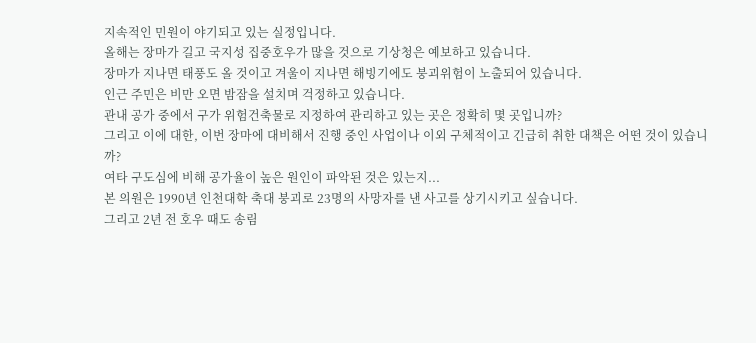지속적인 민원이 야기되고 있는 실정입니다.
올해는 장마가 길고 국지성 집중호우가 많을 것으로 기상청은 예보하고 있습니다.
장마가 지나면 태풍도 올 것이고 겨울이 지나면 해빙기에도 붕괴위험이 노출되어 있습니다.
인근 주민은 비만 오면 밤잠을 설치며 걱정하고 있습니다.
관내 공가 중에서 구가 위험건축물로 지정하여 관리하고 있는 곳은 정확히 몇 곳입니까?
그리고 이에 대한, 이번 장마에 대비해서 진행 중인 사업이나 이외 구체적이고 긴급히 취한 대책은 어떤 것이 있습니까?
여타 구도심에 비해 공가율이 높은 원인이 파악된 것은 있는지...
본 의원은 1990년 인천대학 축대 붕괴로 23명의 사망자를 낸 사고를 상기시키고 싶습니다.
그리고 2년 전 호우 때도 송림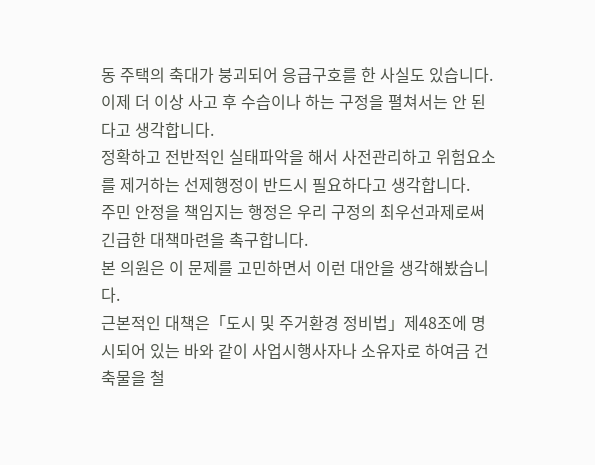동 주택의 축대가 붕괴되어 응급구호를 한 사실도 있습니다.
이제 더 이상 사고 후 수습이나 하는 구정을 펼쳐서는 안 된다고 생각합니다.
정확하고 전반적인 실태파악을 해서 사전관리하고 위험요소를 제거하는 선제행정이 반드시 필요하다고 생각합니다.
주민 안정을 책임지는 행정은 우리 구정의 최우선과제로써 긴급한 대책마련을 촉구합니다.
본 의원은 이 문제를 고민하면서 이런 대안을 생각해봤습니다.
근본적인 대책은「도시 및 주거환경 정비법」제48조에 명시되어 있는 바와 같이 사업시행사자나 소유자로 하여금 건축물을 철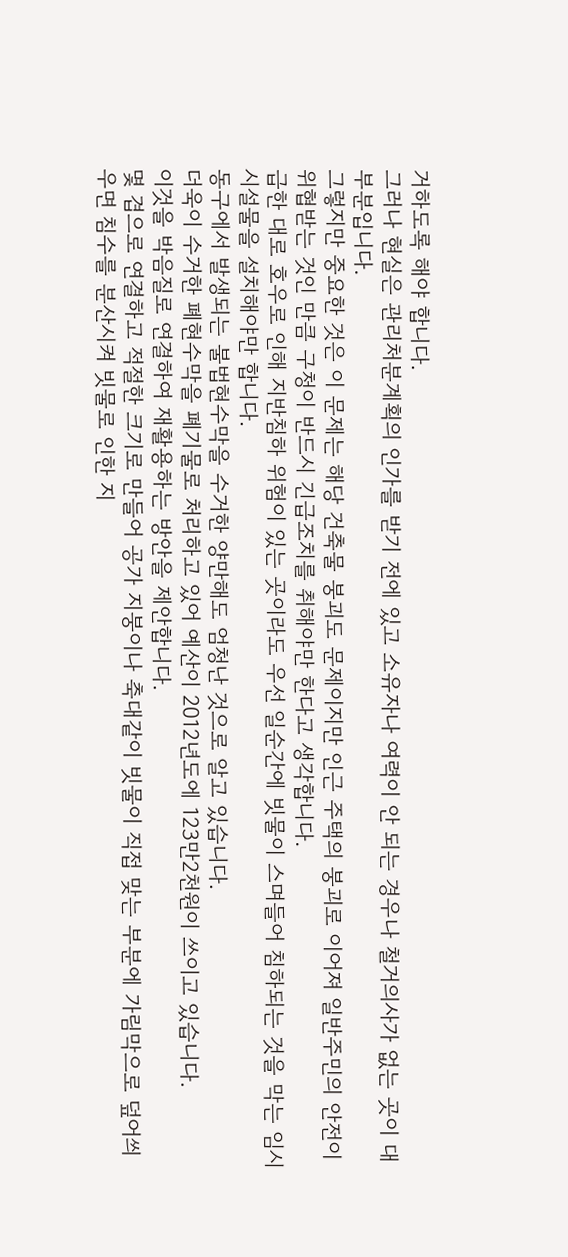거하도록 해야 합니다.
그러나 현실은 관리처분계획의 인가를 받기 전에 있고 소유자나 여력이 안 되는 경우나 철거의사가 없는 곳이 대부분입니다.
그렇지만 중요한 것은 이 문제는 해당 건축물 붕괴도 문제이지만 인근 주택의 붕괴로 이어져 일반주민의 안전이 위협받는 것인 만큼 구청이 반드시 긴급조치를 취해야만 한다고 생각합니다.
급한 대로 호우로 인해 지반침하 위험이 있는 곳이라도 우선 일순간에 빗물이 스며들어 침하되는 것을 막는 임시 시설물을 설치해야만 합니다.
동구에서 발생되는 불법현수막을 수거한 양만해도 엄청난 것으로 알고 있습니다.
더욱이 수거한 폐현수막을 폐기물로 처리하고 있어 예산이 2012년도에 123만2천원이 쓰이고 있습니다.
이것을 박음질로 연결하여 재활용하는 방안을 제안합니다.
몇 겹으로 연결하고 적절한 크기로 만들어 공가 지붕이나 축대같이 빗물이 직접 맞는 부분에 가림막으로 덮어씌우면 침수를 분산시켜 빗물로 인한 지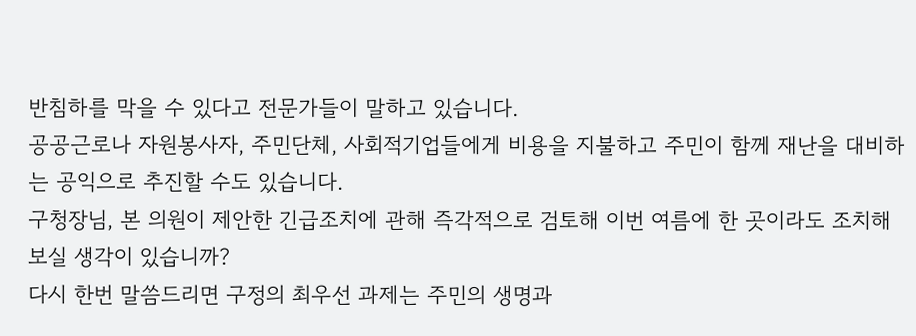반침하를 막을 수 있다고 전문가들이 말하고 있습니다.
공공근로나 자원봉사자, 주민단체, 사회적기업들에게 비용을 지불하고 주민이 함께 재난을 대비하는 공익으로 추진할 수도 있습니다.
구청장님, 본 의원이 제안한 긴급조치에 관해 즉각적으로 검토해 이번 여름에 한 곳이라도 조치해 보실 생각이 있습니까?
다시 한번 말씀드리면 구정의 최우선 과제는 주민의 생명과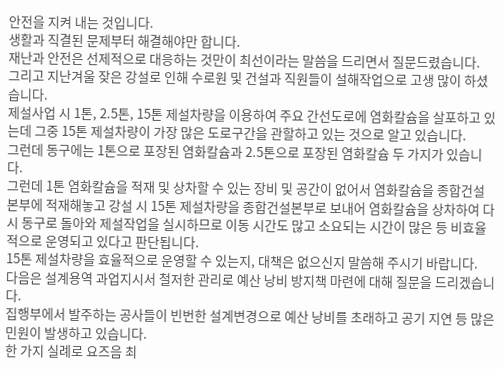안전을 지켜 내는 것입니다.
생활과 직결된 문제부터 해결해야만 합니다.
재난과 안전은 선제적으로 대응하는 것만이 최선이라는 말씀을 드리면서 질문드렸습니다.
그리고 지난겨울 잦은 강설로 인해 수로원 및 건설과 직원들이 설해작업으로 고생 많이 하셨습니다.
제설사업 시 1톤, 2.5톤, 15톤 제설차량을 이용하여 주요 간선도로에 염화칼슘을 살포하고 있는데 그중 15톤 제설차량이 가장 많은 도로구간을 관할하고 있는 것으로 알고 있습니다.
그런데 동구에는 1톤으로 포장된 염화칼슘과 2.5톤으로 포장된 염화칼슘 두 가지가 있습니다.
그런데 1톤 염화칼슘을 적재 및 상차할 수 있는 장비 및 공간이 없어서 염화칼슘을 종합건설본부에 적재해놓고 강설 시 15톤 제설차량을 종합건설본부로 보내어 염화칼슘을 상차하여 다시 동구로 돌아와 제설작업을 실시하므로 이동 시간도 많고 소요되는 시간이 많은 등 비효율적으로 운영되고 있다고 판단됩니다.
15톤 제설차량을 효율적으로 운영할 수 있는지, 대책은 없으신지 말씀해 주시기 바랍니다.
다음은 설계용역 과업지시서 철저한 관리로 예산 낭비 방지책 마련에 대해 질문을 드리겠습니다.
집행부에서 발주하는 공사들이 빈번한 설계변경으로 예산 낭비를 초래하고 공기 지연 등 많은 민원이 발생하고 있습니다.
한 가지 실례로 요즈음 최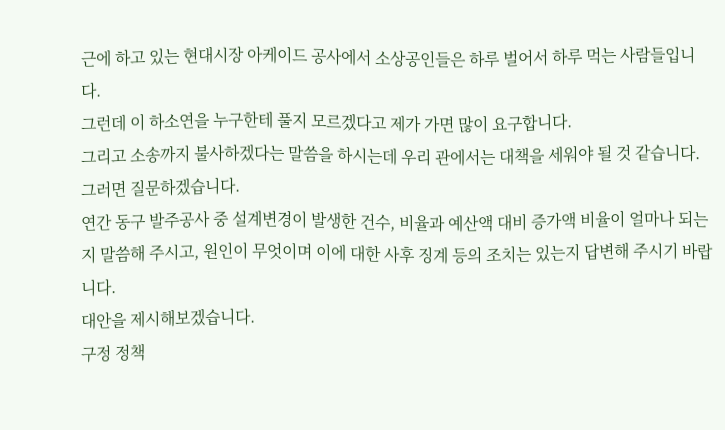근에 하고 있는 현대시장 아케이드 공사에서 소상공인들은 하루 벌어서 하루 먹는 사람들입니다.
그런데 이 하소연을 누구한테 풀지 모르겠다고 제가 가면 많이 요구합니다.
그리고 소송까지 불사하겠다는 말씀을 하시는데 우리 관에서는 대책을 세워야 될 것 같습니다.
그러면 질문하겠습니다.
연간 동구 발주공사 중 설계변경이 발생한 건수, 비율과 예산액 대비 증가액 비율이 얼마나 되는지 말씀해 주시고, 원인이 무엇이며 이에 대한 사후 징계 등의 조치는 있는지 답변해 주시기 바랍니다.
대안을 제시해보겠습니다.
구정 정책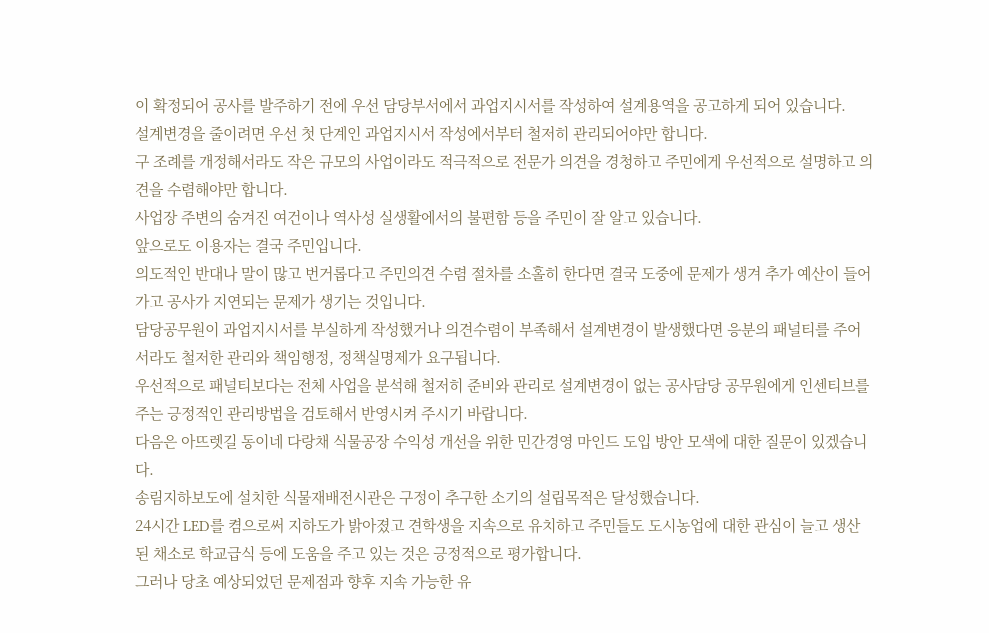이 확정되어 공사를 발주하기 전에 우선 담당부서에서 과업지시서를 작성하여 설계용역을 공고하게 되어 있습니다.
설계변경을 줄이려면 우선 첫 단계인 과업지시서 작성에서부터 철저히 관리되어야만 합니다.
구 조례를 개정해서라도 작은 규모의 사업이라도 적극적으로 전문가 의견을 경청하고 주민에게 우선적으로 설명하고 의견을 수렴해야만 합니다.
사업장 주변의 숨겨진 여건이나 역사성 실생활에서의 불편함 등을 주민이 잘 알고 있습니다.
앞으로도 이용자는 결국 주민입니다.
의도적인 반대나 말이 많고 번거롭다고 주민의견 수렴 절차를 소홀히 한다면 결국 도중에 문제가 생겨 추가 예산이 들어가고 공사가 지연되는 문제가 생기는 것입니다.
담당공무원이 과업지시서를 부실하게 작성했거나 의견수렴이 부족해서 설계변경이 발생했다면 응분의 패널티를 주어서라도 철저한 관리와 책임행정, 정책실명제가 요구됩니다.
우선적으로 패널티보다는 전체 사업을 분석해 철저히 준비와 관리로 설계변경이 없는 공사담당 공무원에게 인센티브를 주는 긍정적인 관리방법을 검토해서 반영시켜 주시기 바랍니다.
다음은 아뜨렛길 동이네 다랑채 식물공장 수익성 개선을 위한 민간경영 마인드 도입 방안 모색에 대한 질문이 있겠습니다.
송림지하보도에 설치한 식물재배전시관은 구정이 추구한 소기의 설립목적은 달성했습니다.
24시간 LED를 켬으로써 지하도가 밝아졌고 견학생을 지속으로 유치하고 주민들도 도시농업에 대한 관심이 늘고 생산된 채소로 학교급식 등에 도움을 주고 있는 것은 긍정적으로 평가합니다.
그러나 당초 예상되었던 문제점과 향후 지속 가능한 유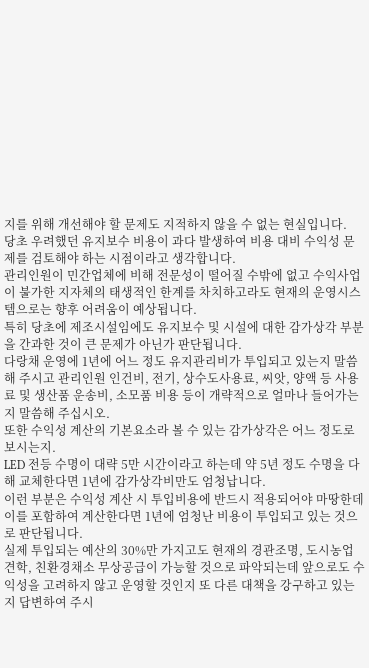지를 위해 개선해야 할 문제도 지적하지 않을 수 없는 현실입니다.
당초 우려했던 유지보수 비용이 과다 발생하여 비용 대비 수익성 문제를 검토해야 하는 시점이라고 생각합니다.
관리인원이 민간업체에 비해 전문성이 떨어질 수밖에 없고 수익사업이 불가한 지자체의 태생적인 한계를 차치하고라도 현재의 운영시스템으로는 향후 어려움이 예상됩니다.
특히 당초에 제조시설임에도 유지보수 및 시설에 대한 감가상각 부분을 간과한 것이 큰 문제가 아닌가 판단됩니다.
다랑채 운영에 1년에 어느 정도 유지관리비가 투입되고 있는지 말씀해 주시고 관리인원 인건비, 전기, 상수도사용료, 씨앗, 양액 등 사용료 및 생산품 운송비, 소모품 비용 등이 개략적으로 얼마나 들어가는지 말씀해 주십시오.
또한 수익성 계산의 기본요소라 볼 수 있는 감가상각은 어느 정도로 보시는지.
LED 전등 수명이 대략 5만 시간이라고 하는데 약 5년 정도 수명을 다해 교체한다면 1년에 감가상각비만도 엄청납니다.
이런 부분은 수익성 계산 시 투입비용에 반드시 적용되어야 마땅한데 이를 포함하여 계산한다면 1년에 엄청난 비용이 투입되고 있는 것으로 판단됩니다.
실제 투입되는 예산의 30%만 가지고도 현재의 경관조명, 도시농업 견학, 친환경채소 무상공급이 가능할 것으로 파악되는데 앞으로도 수익성을 고려하지 않고 운영할 것인지 또 다른 대책을 강구하고 있는지 답변하여 주시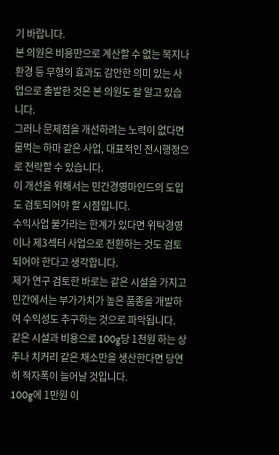기 바랍니다.
본 의원은 비용만으로 계산할 수 없는 복지나 환경 등 무형의 효과도 감안한 의미 있는 사업으로 출발한 것은 본 의원도 잘 알고 있습니다.
그러나 문제점을 개선하려는 노력이 없다면 물먹는 하마 같은 사업, 대표적인 전시행정으로 전락할 수 있습니다.
이 개선을 위해서는 민간경영마인드의 도입도 검토되어야 할 시점입니다.
수익사업 불가라는 한계가 있다면 위탁경영이나 제3섹터 사업으로 전환하는 것도 검토되어야 한다고 생각합니다.
제가 연구 검토한 바로는 같은 시설을 가지고 민간에서는 부가가치가 높은 품종을 개발하여 수익성도 추구하는 것으로 파악됩니다.
같은 시설과 비용으로 100g당 1천원 하는 상추나 치커리 같은 채소만을 생산한다면 당연히 적자폭이 늘어날 것입니다.
100g에 1만원 이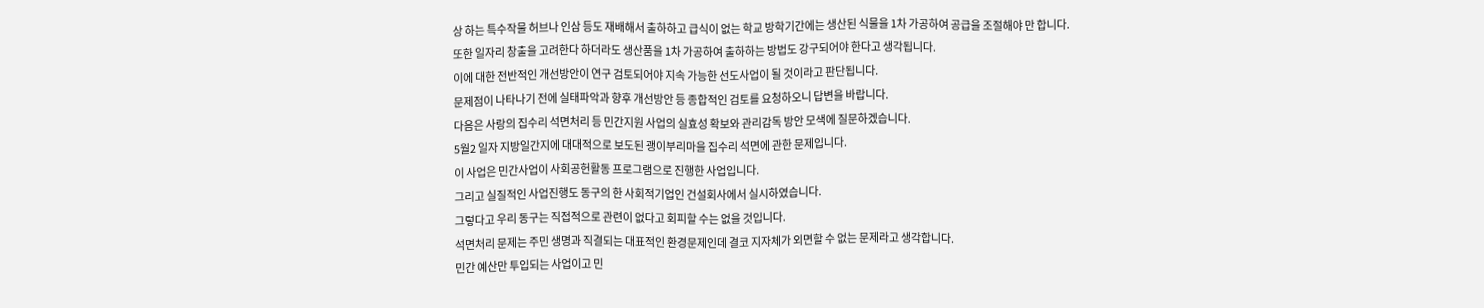상 하는 특수작물 허브나 인삼 등도 재배해서 출하하고 급식이 없는 학교 방학기간에는 생산된 식물을 1차 가공하여 공급을 조절해야 만 합니다.
또한 일자리 창출을 고려한다 하더라도 생산품을 1차 가공하여 출하하는 방법도 강구되어야 한다고 생각됩니다.
이에 대한 전반적인 개선방안이 연구 검토되어야 지속 가능한 선도사업이 될 것이라고 판단됩니다.
문제점이 나타나기 전에 실태파악과 향후 개선방안 등 종합적인 검토를 요청하오니 답변을 바랍니다.
다음은 사랑의 집수리 석면처리 등 민간지원 사업의 실효성 확보와 관리감독 방안 모색에 질문하겠습니다.
5월2 일자 지방일간지에 대대적으로 보도된 괭이부리마을 집수리 석면에 관한 문제입니다.
이 사업은 민간사업이 사회공헌활동 프로그램으로 진행한 사업입니다.
그리고 실질적인 사업진행도 동구의 한 사회적기업인 건설회사에서 실시하였습니다.
그렇다고 우리 동구는 직접적으로 관련이 없다고 회피할 수는 없을 것입니다.
석면처리 문제는 주민 생명과 직결되는 대표적인 환경문제인데 결코 지자체가 외면할 수 없는 문제라고 생각합니다.
민간 예산만 투입되는 사업이고 민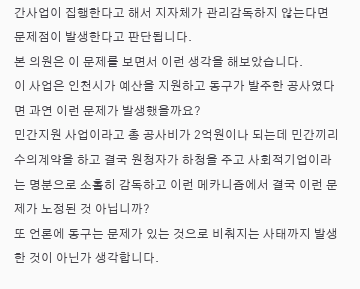간사업이 집행한다고 해서 지자체가 관리감독하지 않는다면 문제점이 발생한다고 판단됩니다.
본 의원은 이 문제를 보면서 이런 생각을 해보았습니다.
이 사업은 인천시가 예산을 지원하고 동구가 발주한 공사였다면 과연 이런 문제가 발생했을까요?
민간지원 사업이라고 총 공사비가 2억원이나 되는데 민간끼리 수의계약을 하고 결국 원청자가 하청을 주고 사회적기업이라는 명분으로 소홀히 감독하고 이런 메카니즘에서 결국 이런 문제가 노정된 것 아닙니까?
또 언론에 동구는 문제가 있는 것으로 비춰지는 사태까지 발생한 것이 아닌가 생각합니다.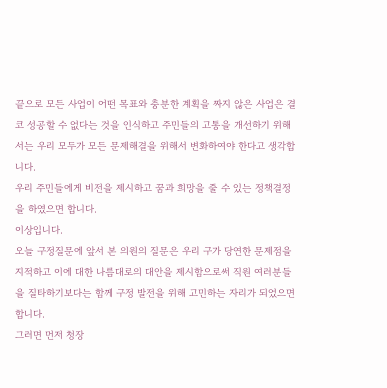끝으로 모든 사업이 어떤 목표와 충분한 계획을 짜지 않은 사업은 결코 성공할 수 없다는 것을 인식하고 주민들의 고통을 개선하기 위해서는 우리 모두가 모든 문제해결을 위해서 변화하여야 한다고 생각합니다.
우리 주민들에게 비전을 제시하고 꿈과 희망을 줄 수 있는 정책결정을 하였으면 합니다.
이상입니다.
오늘 구정질문에 앞서 본 의원의 질문은 우리 구가 당연한 문제점을 지적하고 이에 대한 나름대로의 대안을 제시함으로써 직원 여러분들을 질타하기보다는 함께 구정 발전을 위해 고민하는 자리가 되었으면 합니다.
그러면 먼저 청장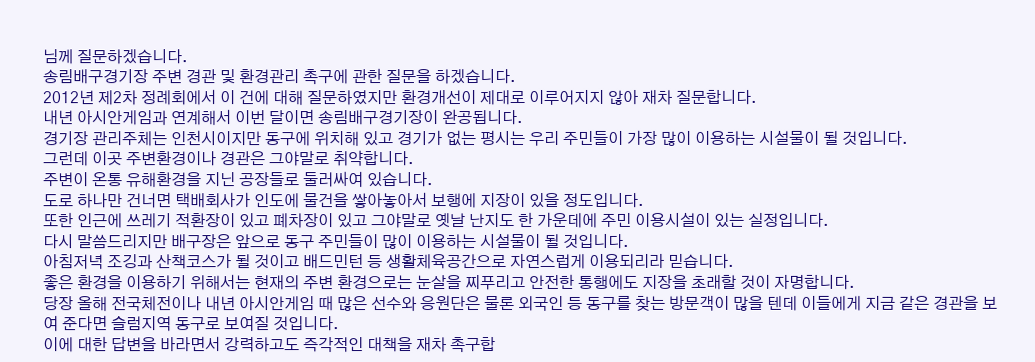님께 질문하겠습니다.
송림배구경기장 주변 경관 및 환경관리 촉구에 관한 질문을 하겠습니다.
2012년 제2차 정례회에서 이 건에 대해 질문하였지만 환경개선이 제대로 이루어지지 않아 재차 질문합니다.
내년 아시안게임과 연계해서 이번 달이면 송림배구경기장이 완공됩니다.
경기장 관리주체는 인천시이지만 동구에 위치해 있고 경기가 없는 평시는 우리 주민들이 가장 많이 이용하는 시설물이 될 것입니다.
그런데 이곳 주변환경이나 경관은 그야말로 취약합니다.
주변이 온통 유해환경을 지닌 공장들로 둘러싸여 있습니다.
도로 하나만 건너면 택배회사가 인도에 물건을 쌓아놓아서 보행에 지장이 있을 정도입니다.
또한 인근에 쓰레기 적환장이 있고 폐차장이 있고 그야말로 옛날 난지도 한 가운데에 주민 이용시설이 있는 실정입니다.
다시 말씀드리지만 배구장은 앞으로 동구 주민들이 많이 이용하는 시설물이 될 것입니다.
아침저녁 조깅과 산책코스가 될 것이고 배드민턴 등 생활체육공간으로 자연스럽게 이용되리라 믿습니다.
좋은 환경을 이용하기 위해서는 현재의 주변 환경으로는 눈살을 찌푸리고 안전한 통행에도 지장을 초래할 것이 자명합니다.
당장 올해 전국체전이나 내년 아시안게임 때 많은 선수와 응원단은 물론 외국인 등 동구를 찾는 방문객이 많을 텐데 이들에게 지금 같은 경관을 보여 준다면 슬럼지역 동구로 보여질 것입니다.
이에 대한 답변을 바라면서 강력하고도 즉각적인 대책을 재차 촉구합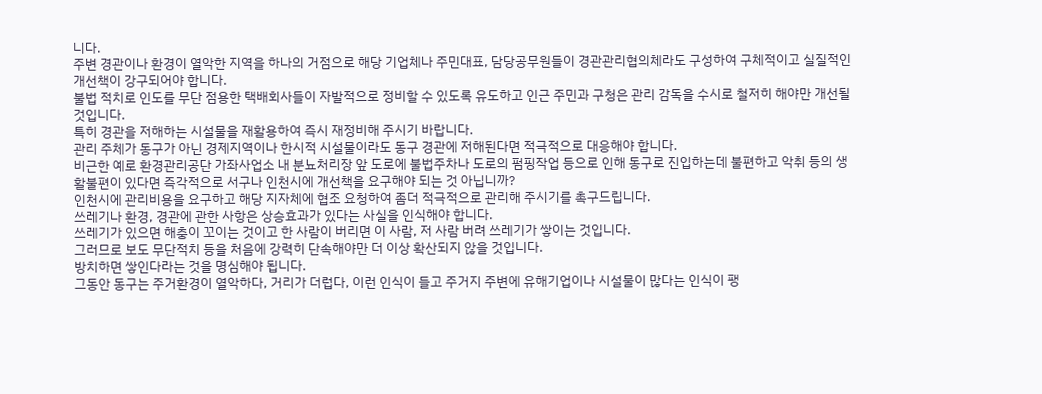니다.
주변 경관이나 환경이 열악한 지역을 하나의 거점으로 해당 기업체나 주민대표, 담당공무원들이 경관관리협의체라도 구성하여 구체적이고 실질적인 개선책이 강구되어야 합니다.
불법 적치로 인도를 무단 점용한 택배회사들이 자발적으로 정비할 수 있도록 유도하고 인근 주민과 구청은 관리 감독을 수시로 철저히 해야만 개선될 것입니다.
특히 경관을 저해하는 시설물을 재활용하여 즉시 재정비해 주시기 바랍니다.
관리 주체가 동구가 아닌 경제지역이나 한시적 시설물이라도 동구 경관에 저해된다면 적극적으로 대응해야 합니다.
비근한 예로 환경관리공단 가좌사업소 내 분뇨처리장 앞 도로에 불법주차나 도로의 펌핑작업 등으로 인해 동구로 진입하는데 불편하고 악취 등의 생활불편이 있다면 즉각적으로 서구나 인천시에 개선책을 요구해야 되는 것 아닙니까?
인천시에 관리비용을 요구하고 해당 지자체에 협조 요청하여 좀더 적극적으로 관리해 주시기를 촉구드립니다.
쓰레기나 환경, 경관에 관한 사항은 상승효과가 있다는 사실을 인식해야 합니다.
쓰레기가 있으면 해충이 꼬이는 것이고 한 사람이 버리면 이 사람, 저 사람 버려 쓰레기가 쌓이는 것입니다.
그러므로 보도 무단적치 등을 처음에 강력히 단속해야만 더 이상 확산되지 않을 것입니다.
방치하면 쌓인다라는 것을 명심해야 됩니다.
그동안 동구는 주거환경이 열악하다, 거리가 더럽다, 이런 인식이 들고 주거지 주변에 유해기업이나 시설물이 많다는 인식이 팽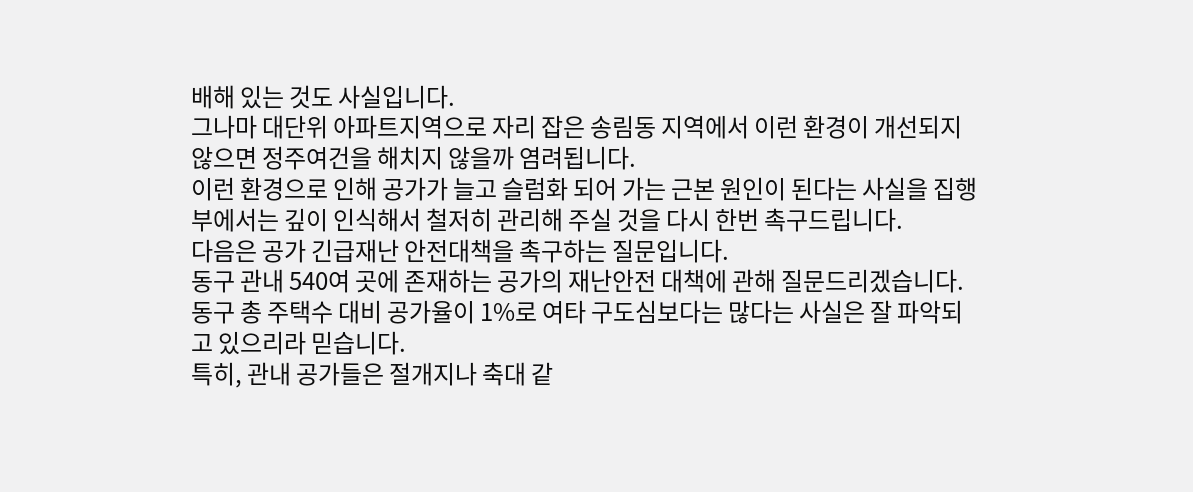배해 있는 것도 사실입니다.
그나마 대단위 아파트지역으로 자리 잡은 송림동 지역에서 이런 환경이 개선되지 않으면 정주여건을 해치지 않을까 염려됩니다.
이런 환경으로 인해 공가가 늘고 슬럼화 되어 가는 근본 원인이 된다는 사실을 집행부에서는 깊이 인식해서 철저히 관리해 주실 것을 다시 한번 촉구드립니다.
다음은 공가 긴급재난 안전대책을 촉구하는 질문입니다.
동구 관내 540여 곳에 존재하는 공가의 재난안전 대책에 관해 질문드리겠습니다.
동구 총 주택수 대비 공가율이 1%로 여타 구도심보다는 많다는 사실은 잘 파악되고 있으리라 믿습니다.
특히, 관내 공가들은 절개지나 축대 같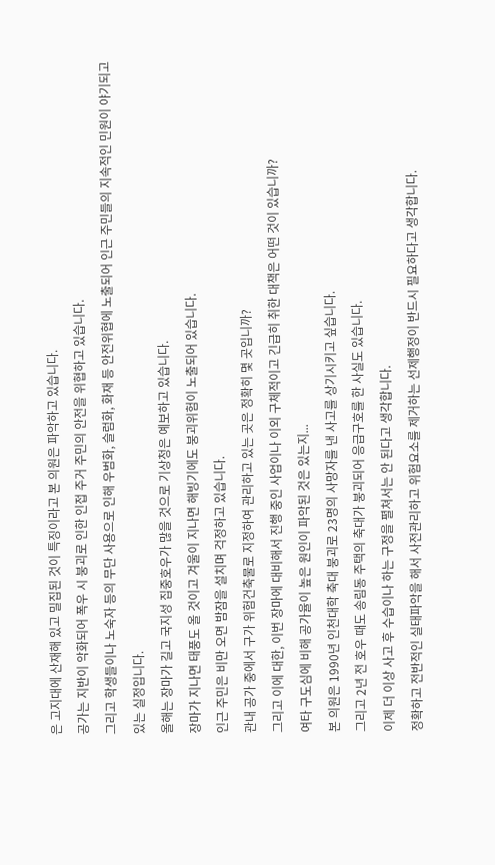은 고지대에 산재해 있고 밀집된 것이 특징이라고 본 의원은 파악하고 있습니다.
공가는 지반이 악화되어 폭우 시 붕괴로 인한 인접 주거 주민의 안전을 위협하고 있습니다.
그리고 학생들이나 노숙자 등의 무단 사용으로 인해 우범화, 슬럼화, 화재 등 안전위협에 노출되어 인근 주민들의 지속적인 민원이 야기되고 있는 실정입니다.
올해는 장마가 길고 국지성 집중호우가 많을 것으로 기상청은 예보하고 있습니다.
장마가 지나면 태풍도 올 것이고 겨울이 지나면 해빙기에도 붕괴위험이 노출되어 있습니다.
인근 주민은 비만 오면 밤잠을 설치며 걱정하고 있습니다.
관내 공가 중에서 구가 위험건축물로 지정하여 관리하고 있는 곳은 정확히 몇 곳입니까?
그리고 이에 대한, 이번 장마에 대비해서 진행 중인 사업이나 이외 구체적이고 긴급히 취한 대책은 어떤 것이 있습니까?
여타 구도심에 비해 공가율이 높은 원인이 파악된 것은 있는지...
본 의원은 1990년 인천대학 축대 붕괴로 23명의 사망자를 낸 사고를 상기시키고 싶습니다.
그리고 2년 전 호우 때도 송림동 주택의 축대가 붕괴되어 응급구호를 한 사실도 있습니다.
이제 더 이상 사고 후 수습이나 하는 구정을 펼쳐서는 안 된다고 생각합니다.
정확하고 전반적인 실태파악을 해서 사전관리하고 위험요소를 제거하는 선제행정이 반드시 필요하다고 생각합니다.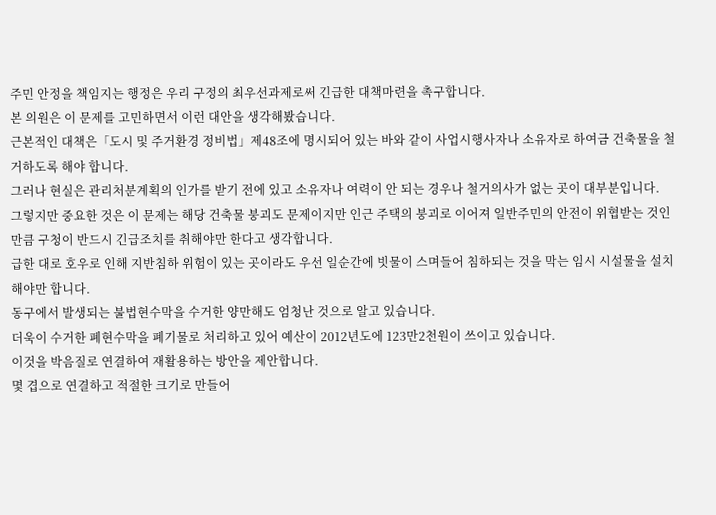주민 안정을 책임지는 행정은 우리 구정의 최우선과제로써 긴급한 대책마련을 촉구합니다.
본 의원은 이 문제를 고민하면서 이런 대안을 생각해봤습니다.
근본적인 대책은「도시 및 주거환경 정비법」제48조에 명시되어 있는 바와 같이 사업시행사자나 소유자로 하여금 건축물을 철거하도록 해야 합니다.
그러나 현실은 관리처분계획의 인가를 받기 전에 있고 소유자나 여력이 안 되는 경우나 철거의사가 없는 곳이 대부분입니다.
그렇지만 중요한 것은 이 문제는 해당 건축물 붕괴도 문제이지만 인근 주택의 붕괴로 이어져 일반주민의 안전이 위협받는 것인 만큼 구청이 반드시 긴급조치를 취해야만 한다고 생각합니다.
급한 대로 호우로 인해 지반침하 위험이 있는 곳이라도 우선 일순간에 빗물이 스며들어 침하되는 것을 막는 임시 시설물을 설치해야만 합니다.
동구에서 발생되는 불법현수막을 수거한 양만해도 엄청난 것으로 알고 있습니다.
더욱이 수거한 폐현수막을 폐기물로 처리하고 있어 예산이 2012년도에 123만2천원이 쓰이고 있습니다.
이것을 박음질로 연결하여 재활용하는 방안을 제안합니다.
몇 겹으로 연결하고 적절한 크기로 만들어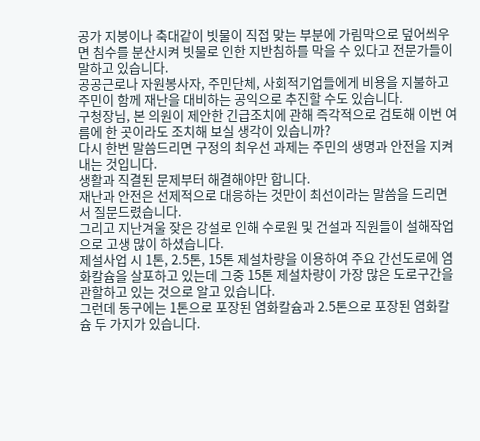공가 지붕이나 축대같이 빗물이 직접 맞는 부분에 가림막으로 덮어씌우면 침수를 분산시켜 빗물로 인한 지반침하를 막을 수 있다고 전문가들이 말하고 있습니다.
공공근로나 자원봉사자, 주민단체, 사회적기업들에게 비용을 지불하고 주민이 함께 재난을 대비하는 공익으로 추진할 수도 있습니다.
구청장님, 본 의원이 제안한 긴급조치에 관해 즉각적으로 검토해 이번 여름에 한 곳이라도 조치해 보실 생각이 있습니까?
다시 한번 말씀드리면 구정의 최우선 과제는 주민의 생명과 안전을 지켜 내는 것입니다.
생활과 직결된 문제부터 해결해야만 합니다.
재난과 안전은 선제적으로 대응하는 것만이 최선이라는 말씀을 드리면서 질문드렸습니다.
그리고 지난겨울 잦은 강설로 인해 수로원 및 건설과 직원들이 설해작업으로 고생 많이 하셨습니다.
제설사업 시 1톤, 2.5톤, 15톤 제설차량을 이용하여 주요 간선도로에 염화칼슘을 살포하고 있는데 그중 15톤 제설차량이 가장 많은 도로구간을 관할하고 있는 것으로 알고 있습니다.
그런데 동구에는 1톤으로 포장된 염화칼슘과 2.5톤으로 포장된 염화칼슘 두 가지가 있습니다.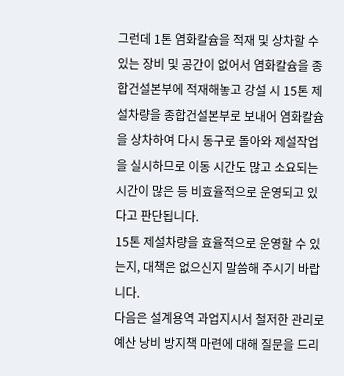그런데 1톤 염화칼슘을 적재 및 상차할 수 있는 장비 및 공간이 없어서 염화칼슘을 종합건설본부에 적재해놓고 강설 시 15톤 제설차량을 종합건설본부로 보내어 염화칼슘을 상차하여 다시 동구로 돌아와 제설작업을 실시하므로 이동 시간도 많고 소요되는 시간이 많은 등 비효율적으로 운영되고 있다고 판단됩니다.
15톤 제설차량을 효율적으로 운영할 수 있는지, 대책은 없으신지 말씀해 주시기 바랍니다.
다음은 설계용역 과업지시서 철저한 관리로 예산 낭비 방지책 마련에 대해 질문을 드리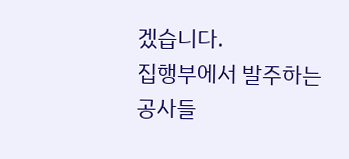겠습니다.
집행부에서 발주하는 공사들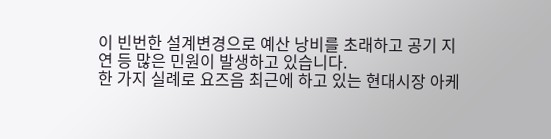이 빈번한 설계변경으로 예산 낭비를 초래하고 공기 지연 등 많은 민원이 발생하고 있습니다.
한 가지 실례로 요즈음 최근에 하고 있는 현대시장 아케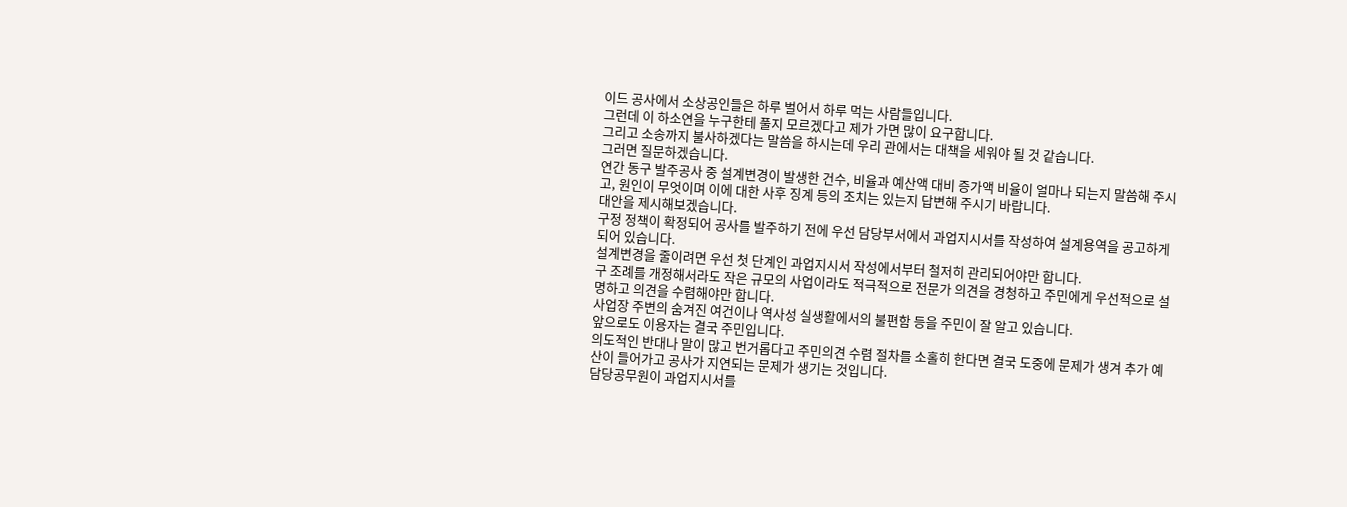이드 공사에서 소상공인들은 하루 벌어서 하루 먹는 사람들입니다.
그런데 이 하소연을 누구한테 풀지 모르겠다고 제가 가면 많이 요구합니다.
그리고 소송까지 불사하겠다는 말씀을 하시는데 우리 관에서는 대책을 세워야 될 것 같습니다.
그러면 질문하겠습니다.
연간 동구 발주공사 중 설계변경이 발생한 건수, 비율과 예산액 대비 증가액 비율이 얼마나 되는지 말씀해 주시고, 원인이 무엇이며 이에 대한 사후 징계 등의 조치는 있는지 답변해 주시기 바랍니다.
대안을 제시해보겠습니다.
구정 정책이 확정되어 공사를 발주하기 전에 우선 담당부서에서 과업지시서를 작성하여 설계용역을 공고하게 되어 있습니다.
설계변경을 줄이려면 우선 첫 단계인 과업지시서 작성에서부터 철저히 관리되어야만 합니다.
구 조례를 개정해서라도 작은 규모의 사업이라도 적극적으로 전문가 의견을 경청하고 주민에게 우선적으로 설명하고 의견을 수렴해야만 합니다.
사업장 주변의 숨겨진 여건이나 역사성 실생활에서의 불편함 등을 주민이 잘 알고 있습니다.
앞으로도 이용자는 결국 주민입니다.
의도적인 반대나 말이 많고 번거롭다고 주민의견 수렴 절차를 소홀히 한다면 결국 도중에 문제가 생겨 추가 예산이 들어가고 공사가 지연되는 문제가 생기는 것입니다.
담당공무원이 과업지시서를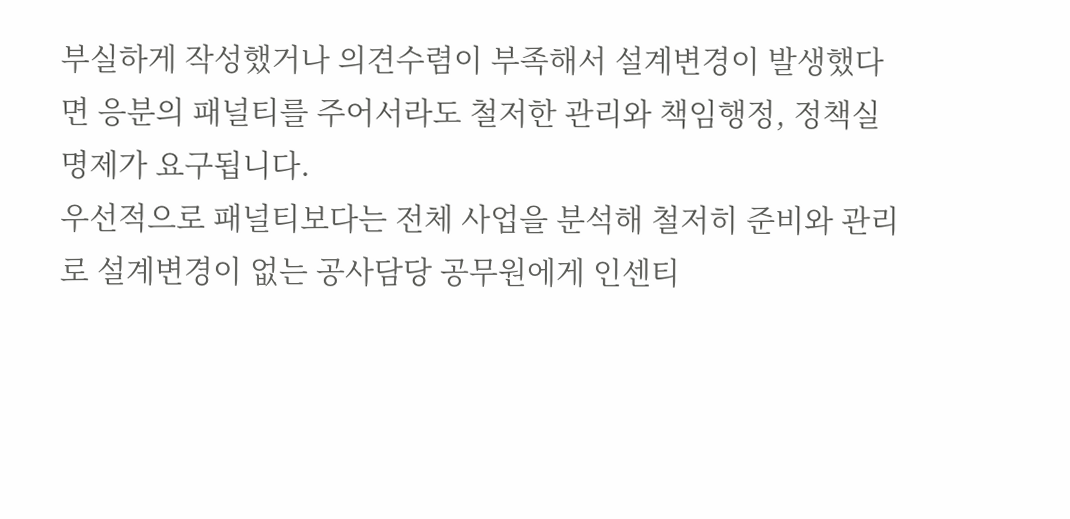부실하게 작성했거나 의견수렴이 부족해서 설계변경이 발생했다면 응분의 패널티를 주어서라도 철저한 관리와 책임행정, 정책실명제가 요구됩니다.
우선적으로 패널티보다는 전체 사업을 분석해 철저히 준비와 관리로 설계변경이 없는 공사담당 공무원에게 인센티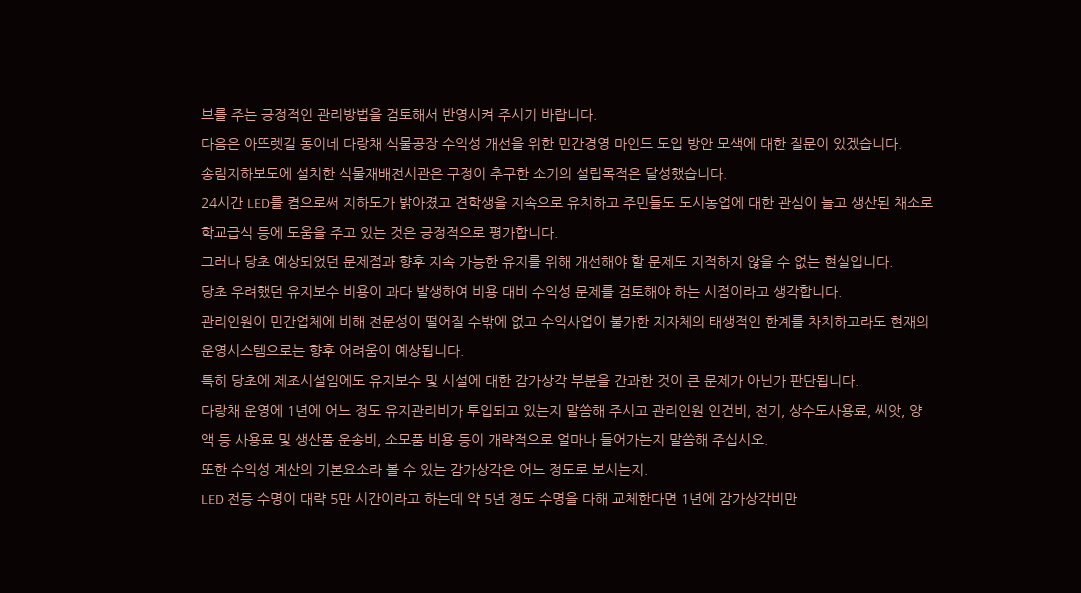브를 주는 긍정적인 관리방법을 검토해서 반영시켜 주시기 바랍니다.
다음은 아뜨렛길 동이네 다랑채 식물공장 수익성 개선을 위한 민간경영 마인드 도입 방안 모색에 대한 질문이 있겠습니다.
송림지하보도에 설치한 식물재배전시관은 구정이 추구한 소기의 설립목적은 달성했습니다.
24시간 LED를 켬으로써 지하도가 밝아졌고 견학생을 지속으로 유치하고 주민들도 도시농업에 대한 관심이 늘고 생산된 채소로 학교급식 등에 도움을 주고 있는 것은 긍정적으로 평가합니다.
그러나 당초 예상되었던 문제점과 향후 지속 가능한 유지를 위해 개선해야 할 문제도 지적하지 않을 수 없는 현실입니다.
당초 우려했던 유지보수 비용이 과다 발생하여 비용 대비 수익성 문제를 검토해야 하는 시점이라고 생각합니다.
관리인원이 민간업체에 비해 전문성이 떨어질 수밖에 없고 수익사업이 불가한 지자체의 태생적인 한계를 차치하고라도 현재의 운영시스템으로는 향후 어려움이 예상됩니다.
특히 당초에 제조시설임에도 유지보수 및 시설에 대한 감가상각 부분을 간과한 것이 큰 문제가 아닌가 판단됩니다.
다랑채 운영에 1년에 어느 정도 유지관리비가 투입되고 있는지 말씀해 주시고 관리인원 인건비, 전기, 상수도사용료, 씨앗, 양액 등 사용료 및 생산품 운송비, 소모품 비용 등이 개략적으로 얼마나 들어가는지 말씀해 주십시오.
또한 수익성 계산의 기본요소라 볼 수 있는 감가상각은 어느 정도로 보시는지.
LED 전등 수명이 대략 5만 시간이라고 하는데 약 5년 정도 수명을 다해 교체한다면 1년에 감가상각비만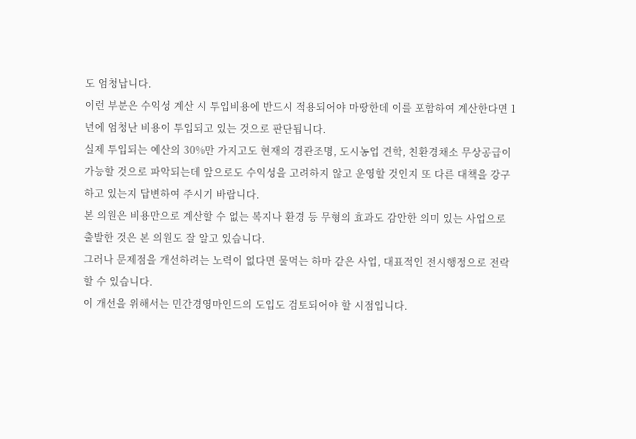도 엄청납니다.
이런 부분은 수익성 계산 시 투입비용에 반드시 적용되어야 마땅한데 이를 포함하여 계산한다면 1년에 엄청난 비용이 투입되고 있는 것으로 판단됩니다.
실제 투입되는 예산의 30%만 가지고도 현재의 경관조명, 도시농업 견학, 친환경채소 무상공급이 가능할 것으로 파악되는데 앞으로도 수익성을 고려하지 않고 운영할 것인지 또 다른 대책을 강구하고 있는지 답변하여 주시기 바랍니다.
본 의원은 비용만으로 계산할 수 없는 복지나 환경 등 무형의 효과도 감안한 의미 있는 사업으로 출발한 것은 본 의원도 잘 알고 있습니다.
그러나 문제점을 개선하려는 노력이 없다면 물먹는 하마 같은 사업, 대표적인 전시행정으로 전락할 수 있습니다.
이 개선을 위해서는 민간경영마인드의 도입도 검토되어야 할 시점입니다.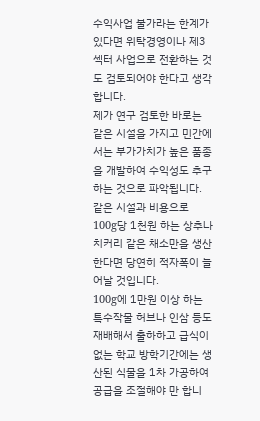수익사업 불가라는 한계가 있다면 위탁경영이나 제3섹터 사업으로 전환하는 것도 검토되어야 한다고 생각합니다.
제가 연구 검토한 바로는 같은 시설을 가지고 민간에서는 부가가치가 높은 품종을 개발하여 수익성도 추구하는 것으로 파악됩니다.
같은 시설과 비용으로 100g당 1천원 하는 상추나 치커리 같은 채소만을 생산한다면 당연히 적자폭이 늘어날 것입니다.
100g에 1만원 이상 하는 특수작물 허브나 인삼 등도 재배해서 출하하고 급식이 없는 학교 방학기간에는 생산된 식물을 1차 가공하여 공급을 조절해야 만 합니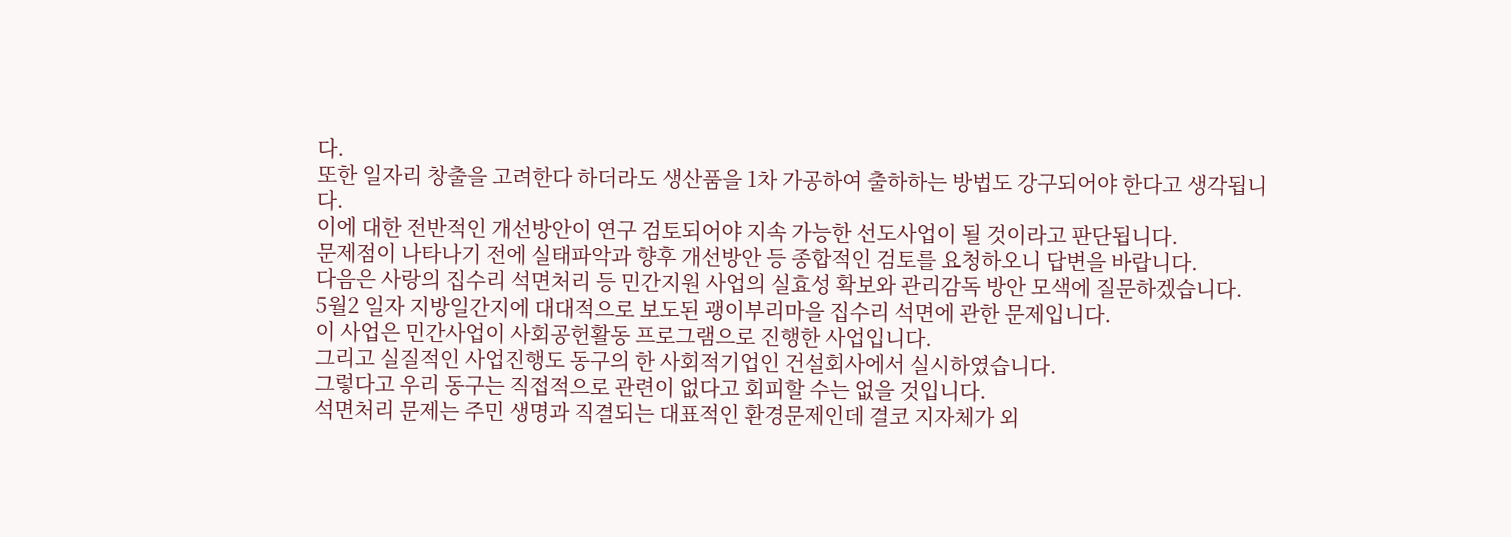다.
또한 일자리 창출을 고려한다 하더라도 생산품을 1차 가공하여 출하하는 방법도 강구되어야 한다고 생각됩니다.
이에 대한 전반적인 개선방안이 연구 검토되어야 지속 가능한 선도사업이 될 것이라고 판단됩니다.
문제점이 나타나기 전에 실태파악과 향후 개선방안 등 종합적인 검토를 요청하오니 답변을 바랍니다.
다음은 사랑의 집수리 석면처리 등 민간지원 사업의 실효성 확보와 관리감독 방안 모색에 질문하겠습니다.
5월2 일자 지방일간지에 대대적으로 보도된 괭이부리마을 집수리 석면에 관한 문제입니다.
이 사업은 민간사업이 사회공헌활동 프로그램으로 진행한 사업입니다.
그리고 실질적인 사업진행도 동구의 한 사회적기업인 건설회사에서 실시하였습니다.
그렇다고 우리 동구는 직접적으로 관련이 없다고 회피할 수는 없을 것입니다.
석면처리 문제는 주민 생명과 직결되는 대표적인 환경문제인데 결코 지자체가 외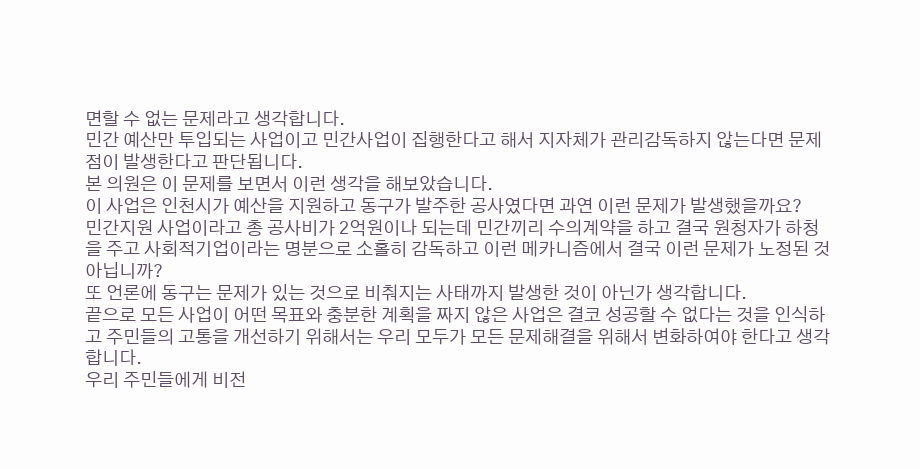면할 수 없는 문제라고 생각합니다.
민간 예산만 투입되는 사업이고 민간사업이 집행한다고 해서 지자체가 관리감독하지 않는다면 문제점이 발생한다고 판단됩니다.
본 의원은 이 문제를 보면서 이런 생각을 해보았습니다.
이 사업은 인천시가 예산을 지원하고 동구가 발주한 공사였다면 과연 이런 문제가 발생했을까요?
민간지원 사업이라고 총 공사비가 2억원이나 되는데 민간끼리 수의계약을 하고 결국 원청자가 하청을 주고 사회적기업이라는 명분으로 소홀히 감독하고 이런 메카니즘에서 결국 이런 문제가 노정된 것 아닙니까?
또 언론에 동구는 문제가 있는 것으로 비춰지는 사태까지 발생한 것이 아닌가 생각합니다.
끝으로 모든 사업이 어떤 목표와 충분한 계획을 짜지 않은 사업은 결코 성공할 수 없다는 것을 인식하고 주민들의 고통을 개선하기 위해서는 우리 모두가 모든 문제해결을 위해서 변화하여야 한다고 생각합니다.
우리 주민들에게 비전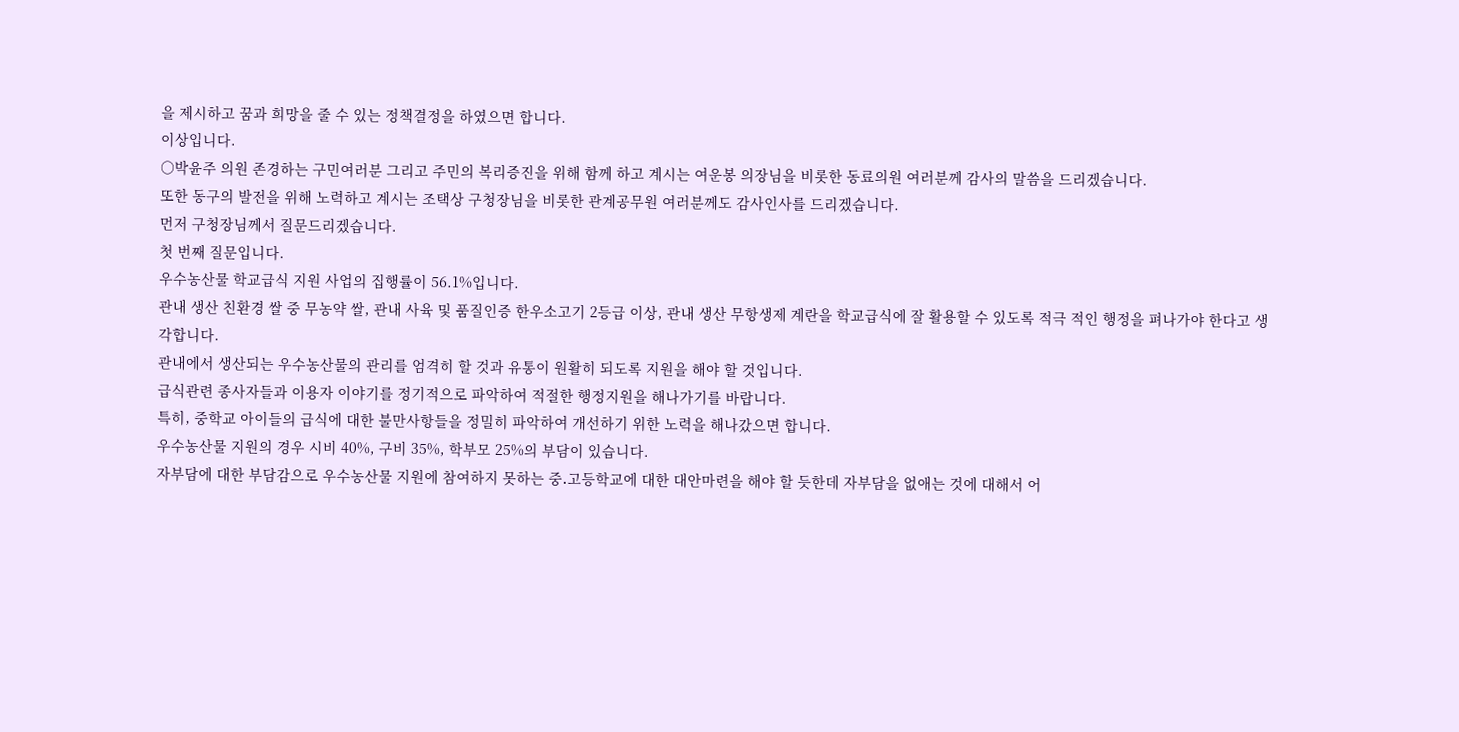을 제시하고 꿈과 희망을 줄 수 있는 정책결정을 하였으면 합니다.
이상입니다.
○박윤주 의원 존경하는 구민여러분 그리고 주민의 복리증진을 위해 함께 하고 계시는 여운봉 의장님을 비롯한 동료의원 여러분께 감사의 말씀을 드리겠습니다.
또한 동구의 발전을 위해 노력하고 계시는 조택상 구청장님을 비롯한 관계공무원 여러분께도 감사인사를 드리겠습니다.
먼저 구청장님께서 질문드리겠습니다.
첫 번째 질문입니다.
우수농산물 학교급식 지원 사업의 집행률이 56.1%입니다.
관내 생산 친환경 쌀 중 무농약 쌀, 관내 사육 및 품질인증 한우소고기 2등급 이상, 관내 생산 무항생제 계란을 학교급식에 잘 활용할 수 있도록 적극 적인 행정을 펴나가야 한다고 생각합니다.
관내에서 생산되는 우수농산물의 관리를 엄격히 할 것과 유통이 원활히 되도록 지원을 해야 할 것입니다.
급식관련 종사자들과 이용자 이야기를 정기적으로 파악하여 적절한 행정지원을 해나가기를 바랍니다.
특히, 중학교 아이들의 급식에 대한 불만사항들을 정밀히 파악하여 개선하기 위한 노력을 해나갔으면 합니다.
우수농산물 지원의 경우 시비 40%, 구비 35%, 학부모 25%의 부담이 있습니다.
자부담에 대한 부담감으로 우수농산물 지원에 참여하지 못하는 중․고등학교에 대한 대안마련을 해야 할 듯한데 자부담을 없애는 것에 대해서 어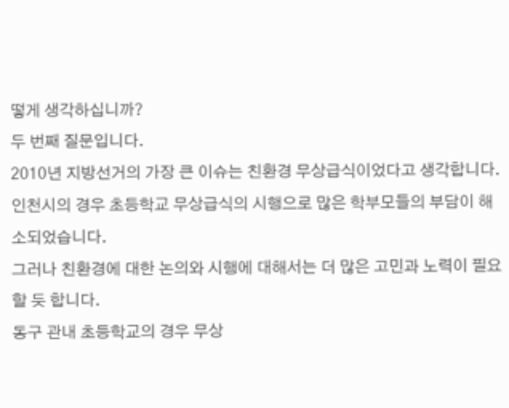떻게 생각하십니까?
두 번째 질문입니다.
2010년 지방선거의 가장 큰 이슈는 친환경 무상급식이었다고 생각합니다.
인천시의 경우 초등학교 무상급식의 시행으로 많은 학부모들의 부담이 해소되었습니다.
그러나 친환경에 대한 논의와 시행에 대해서는 더 많은 고민과 노력이 필요할 듯 합니다.
동구 관내 초등학교의 경우 무상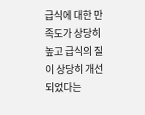급식에 대한 만족도가 상당히 높고 급식의 질이 상당히 개선되었다는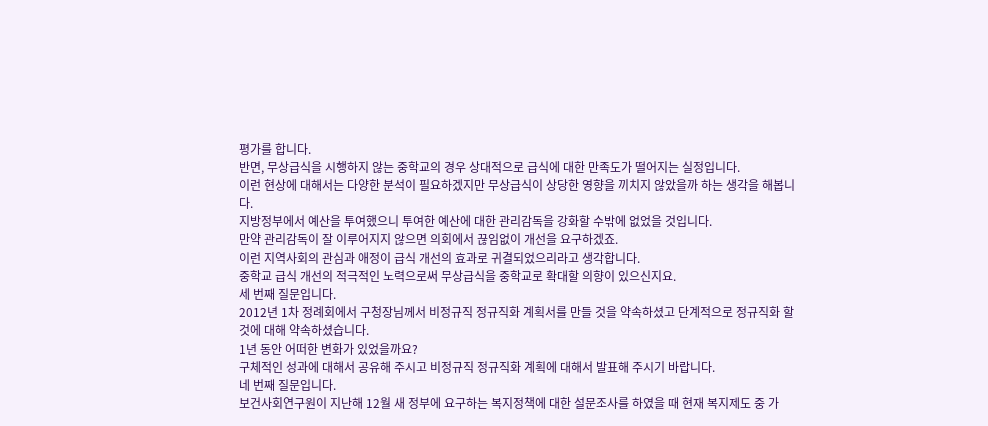평가를 합니다.
반면, 무상급식을 시행하지 않는 중학교의 경우 상대적으로 급식에 대한 만족도가 떨어지는 실정입니다.
이런 현상에 대해서는 다양한 분석이 필요하겠지만 무상급식이 상당한 영향을 끼치지 않았을까 하는 생각을 해봅니다.
지방정부에서 예산을 투여했으니 투여한 예산에 대한 관리감독을 강화할 수밖에 없었을 것입니다.
만약 관리감독이 잘 이루어지지 않으면 의회에서 끊임없이 개선을 요구하겠죠.
이런 지역사회의 관심과 애정이 급식 개선의 효과로 귀결되었으리라고 생각합니다.
중학교 급식 개선의 적극적인 노력으로써 무상급식을 중학교로 확대할 의향이 있으신지요.
세 번째 질문입니다.
2012년 1차 정례회에서 구청장님께서 비정규직 정규직화 계획서를 만들 것을 약속하셨고 단계적으로 정규직화 할 것에 대해 약속하셨습니다.
1년 동안 어떠한 변화가 있었을까요?
구체적인 성과에 대해서 공유해 주시고 비정규직 정규직화 계획에 대해서 발표해 주시기 바랍니다.
네 번째 질문입니다.
보건사회연구원이 지난해 12월 새 정부에 요구하는 복지정책에 대한 설문조사를 하였을 때 현재 복지제도 중 가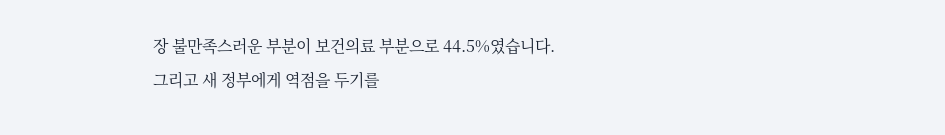장 불만족스러운 부분이 보건의료 부분으로 44.5%였습니다.
그리고 새 정부에게 역점을 두기를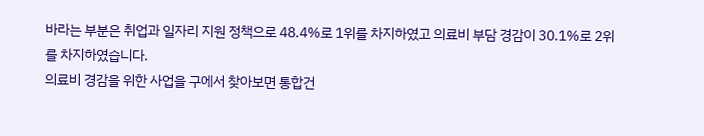바라는 부분은 취업과 일자리 지원 정책으로 48.4%로 1위를 차지하였고 의료비 부담 경감이 30.1%로 2위를 차지하였습니다.
의료비 경감을 위한 사업을 구에서 찾아보면 통합건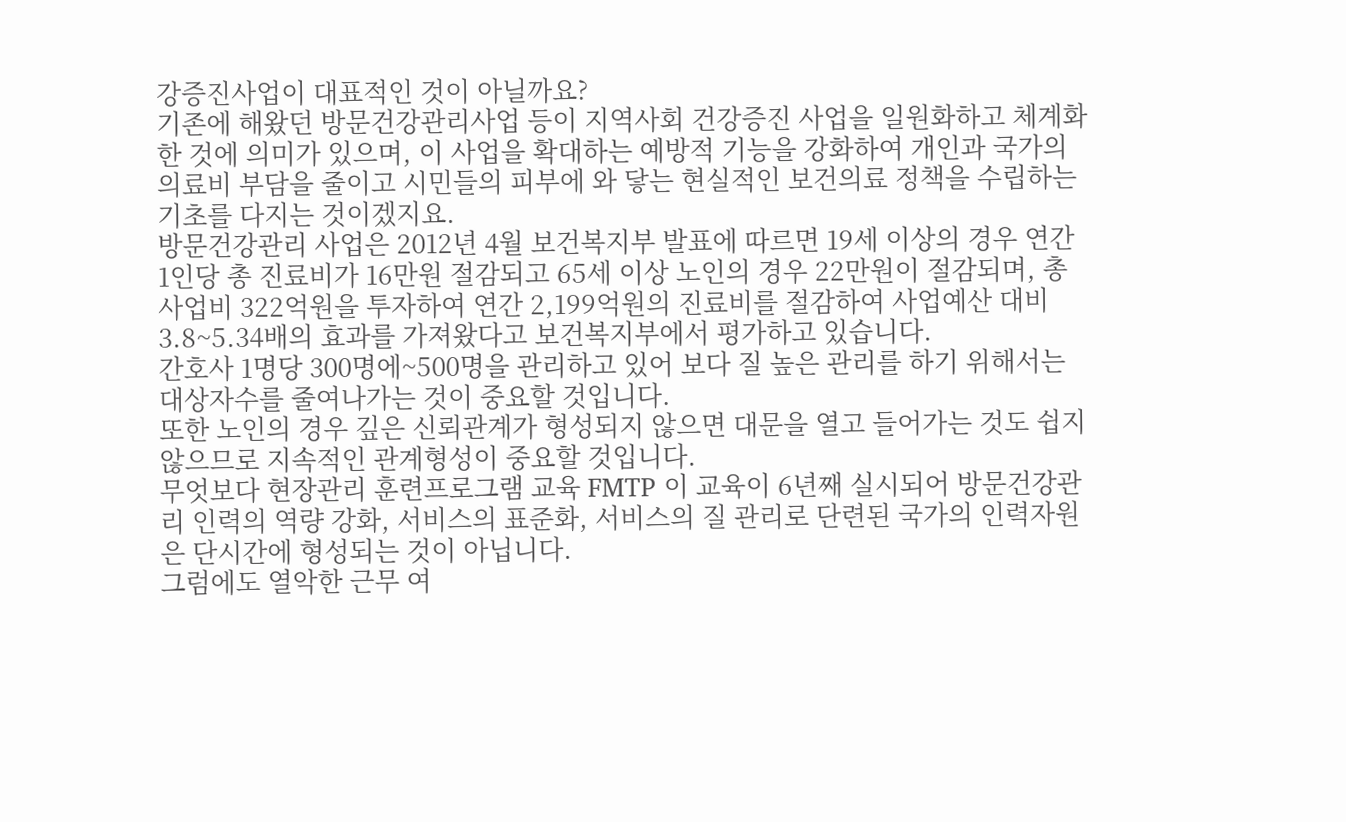강증진사업이 대표적인 것이 아닐까요?
기존에 해왔던 방문건강관리사업 등이 지역사회 건강증진 사업을 일원화하고 체계화 한 것에 의미가 있으며, 이 사업을 확대하는 예방적 기능을 강화하여 개인과 국가의 의료비 부담을 줄이고 시민들의 피부에 와 닿는 현실적인 보건의료 정책을 수립하는 기초를 다지는 것이겠지요.
방문건강관리 사업은 2012년 4월 보건복지부 발표에 따르면 19세 이상의 경우 연간 1인당 총 진료비가 16만원 절감되고 65세 이상 노인의 경우 22만원이 절감되며, 총 사업비 322억원을 투자하여 연간 2,199억원의 진료비를 절감하여 사업예산 대비 3.8~5.34배의 효과를 가져왔다고 보건복지부에서 평가하고 있습니다.
간호사 1명당 300명에~500명을 관리하고 있어 보다 질 높은 관리를 하기 위해서는 대상자수를 줄여나가는 것이 중요할 것입니다.
또한 노인의 경우 깊은 신뢰관계가 형성되지 않으면 대문을 열고 들어가는 것도 쉽지 않으므로 지속적인 관계형성이 중요할 것입니다.
무엇보다 현장관리 훈련프로그램 교육 FMTP 이 교육이 6년째 실시되어 방문건강관리 인력의 역량 강화, 서비스의 표준화, 서비스의 질 관리로 단련된 국가의 인력자원은 단시간에 형성되는 것이 아닙니다.
그럼에도 열악한 근무 여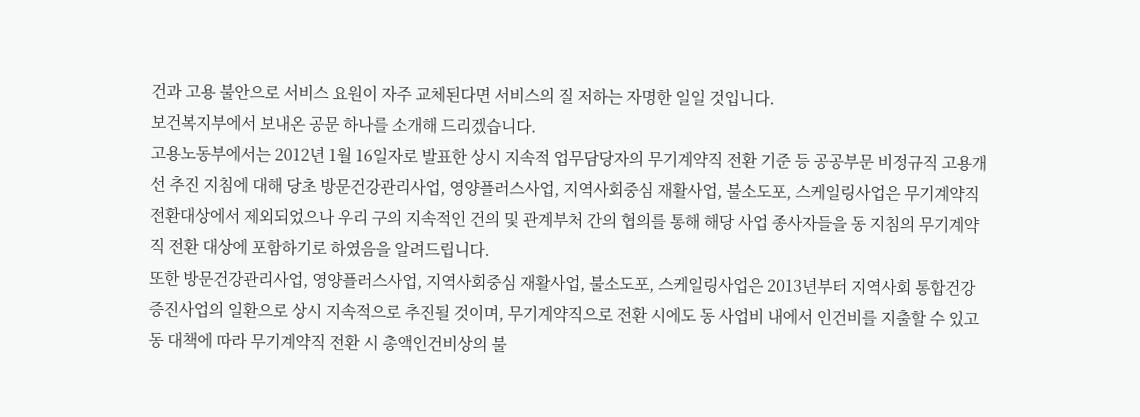건과 고용 불안으로 서비스 요원이 자주 교체된다면 서비스의 질 저하는 자명한 일일 것입니다.
보건복지부에서 보내온 공문 하나를 소개해 드리겠습니다.
고용노동부에서는 2012년 1월 16일자로 발표한 상시 지속적 업무담당자의 무기계약직 전환 기준 등 공공부문 비정규직 고용개선 추진 지침에 대해 당초 방문건강관리사업, 영양플러스사업, 지역사회중심 재활사업, 불소도포, 스케일링사업은 무기계약직 전환대상에서 제외되었으나 우리 구의 지속적인 건의 및 관계부처 간의 협의를 통해 해당 사업 종사자들을 동 지침의 무기계약직 전환 대상에 포함하기로 하였음을 알려드립니다.
또한 방문건강관리사업, 영양플러스사업, 지역사회중심 재활사업, 불소도포, 스케일링사업은 2013년부터 지역사회 통합건강증진사업의 일환으로 상시 지속적으로 추진될 것이며, 무기계약직으로 전환 시에도 동 사업비 내에서 인건비를 지출할 수 있고 동 대책에 따라 무기계약직 전환 시 총액인건비상의 불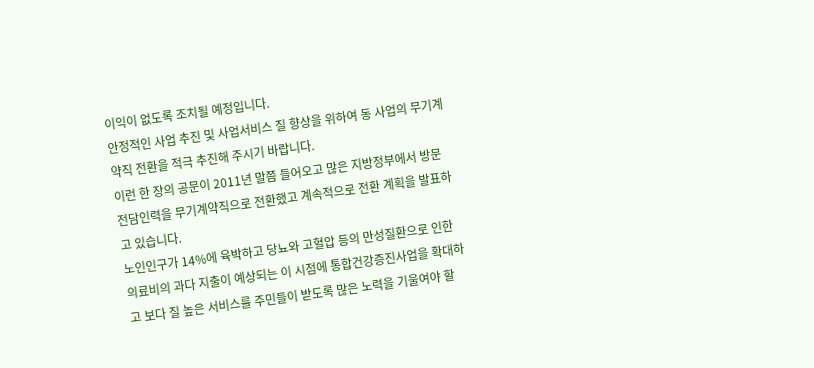이익이 없도록 조치될 예정입니다.
안정적인 사업 추진 및 사업서비스 질 향상을 위하여 동 사업의 무기계약직 전환을 적극 추진해 주시기 바랍니다.
이런 한 장의 공문이 2011년 말쯤 들어오고 많은 지방정부에서 방문 전담인력을 무기계약직으로 전환했고 계속적으로 전환 계획을 발표하고 있습니다.
노인인구가 14%에 육박하고 당뇨와 고혈압 등의 만성질환으로 인한 의료비의 과다 지출이 예상되는 이 시점에 통합건강증진사업을 확대하고 보다 질 높은 서비스를 주민들이 받도록 많은 노력을 기울여야 할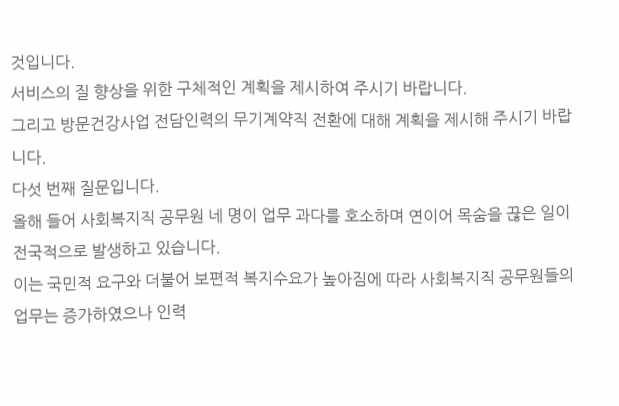것입니다.
서비스의 질 향상을 위한 구체적인 계획을 제시하여 주시기 바랍니다.
그리고 방문건강사업 전담인력의 무기계약직 전환에 대해 계획을 제시해 주시기 바랍니다.
다섯 번째 질문입니다.
올해 들어 사회복지직 공무원 네 명이 업무 과다를 호소하며 연이어 목숨을 끊은 일이 전국적으로 발생하고 있습니다.
이는 국민적 요구와 더불어 보편적 복지수요가 높아짐에 따라 사회복지직 공무원들의 업무는 증가하였으나 인력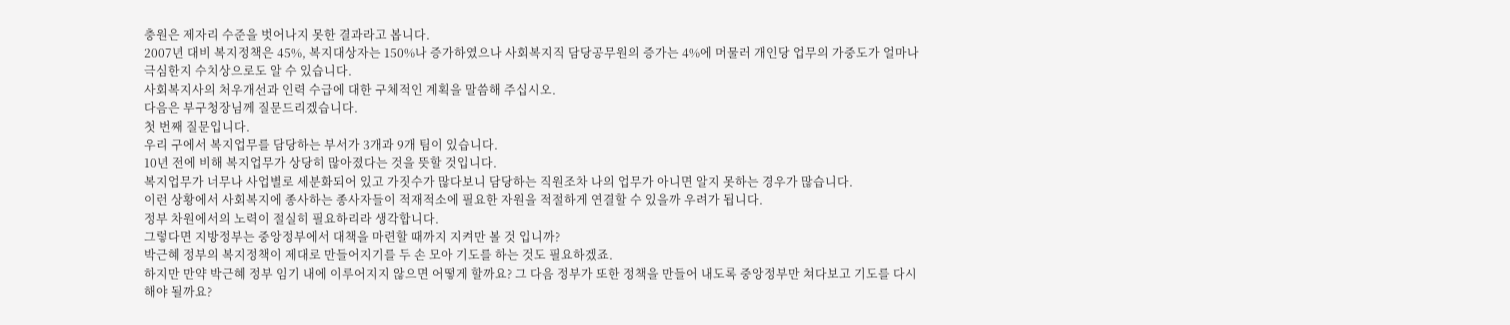충원은 제자리 수준을 벗어나지 못한 결과라고 봅니다.
2007년 대비 복지정책은 45%, 복지대상자는 150%나 증가하였으나 사회복지직 담당공무원의 증가는 4%에 머물러 개인당 업무의 가중도가 얼마나 극심한지 수치상으로도 알 수 있습니다.
사회복지사의 처우개선과 인력 수급에 대한 구체적인 계획을 말씀해 주십시오.
다음은 부구청장님께 질문드리겠습니다.
첫 번째 질문입니다.
우리 구에서 복지업무를 담당하는 부서가 3개과 9개 팀이 있습니다.
10년 전에 비해 복지업무가 상당히 많아졌다는 것을 뜻할 것입니다.
복지업무가 너무나 사업별로 세분화되어 있고 가짓수가 많다보니 담당하는 직원조차 나의 업무가 아니면 알지 못하는 경우가 많습니다.
이런 상황에서 사회복지에 종사하는 종사자들이 적재적소에 필요한 자원을 적절하게 연결할 수 있을까 우려가 됩니다.
정부 차원에서의 노력이 절실히 필요하리라 생각합니다.
그렇다면 지방정부는 중앙정부에서 대책을 마련할 때까지 지켜만 볼 것 입니까?
박근혜 정부의 복지정책이 제대로 만들어지기를 두 손 모아 기도를 하는 것도 필요하겠죠.
하지만 만약 박근혜 정부 임기 내에 이루어지지 않으면 어떻게 할까요? 그 다음 정부가 또한 정책을 만들어 내도록 중앙정부만 쳐다보고 기도를 다시 해야 될까요?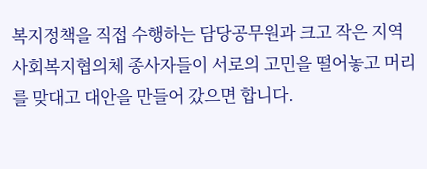복지정책을 직접 수행하는 담당공무원과 크고 작은 지역사회복지협의체 종사자들이 서로의 고민을 떨어놓고 머리를 맞대고 대안을 만들어 갔으면 합니다.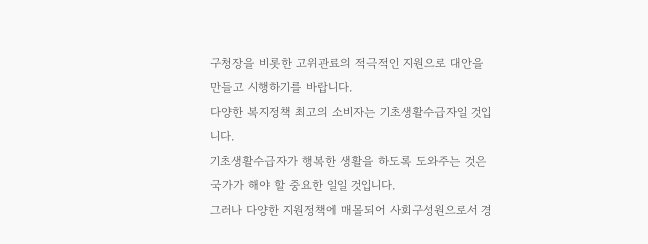구청장을 비롯한 고위관료의 적극적인 지원으로 대안을 만들고 시행하기를 바랍니다.
다양한 복지정책 최고의 소비자는 기초생활수급자일 것입니다.
기초생활수급자가 행복한 생활을 하도록 도와주는 것은 국가가 해야 할 중요한 일일 것입니다.
그러나 다양한 지원정책에 매몰되어 사회구성원으로서 경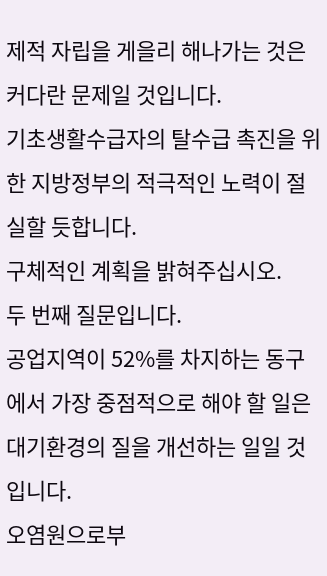제적 자립을 게을리 해나가는 것은 커다란 문제일 것입니다.
기초생활수급자의 탈수급 촉진을 위한 지방정부의 적극적인 노력이 절실할 듯합니다.
구체적인 계획을 밝혀주십시오.
두 번째 질문입니다.
공업지역이 52%를 차지하는 동구에서 가장 중점적으로 해야 할 일은 대기환경의 질을 개선하는 일일 것입니다.
오염원으로부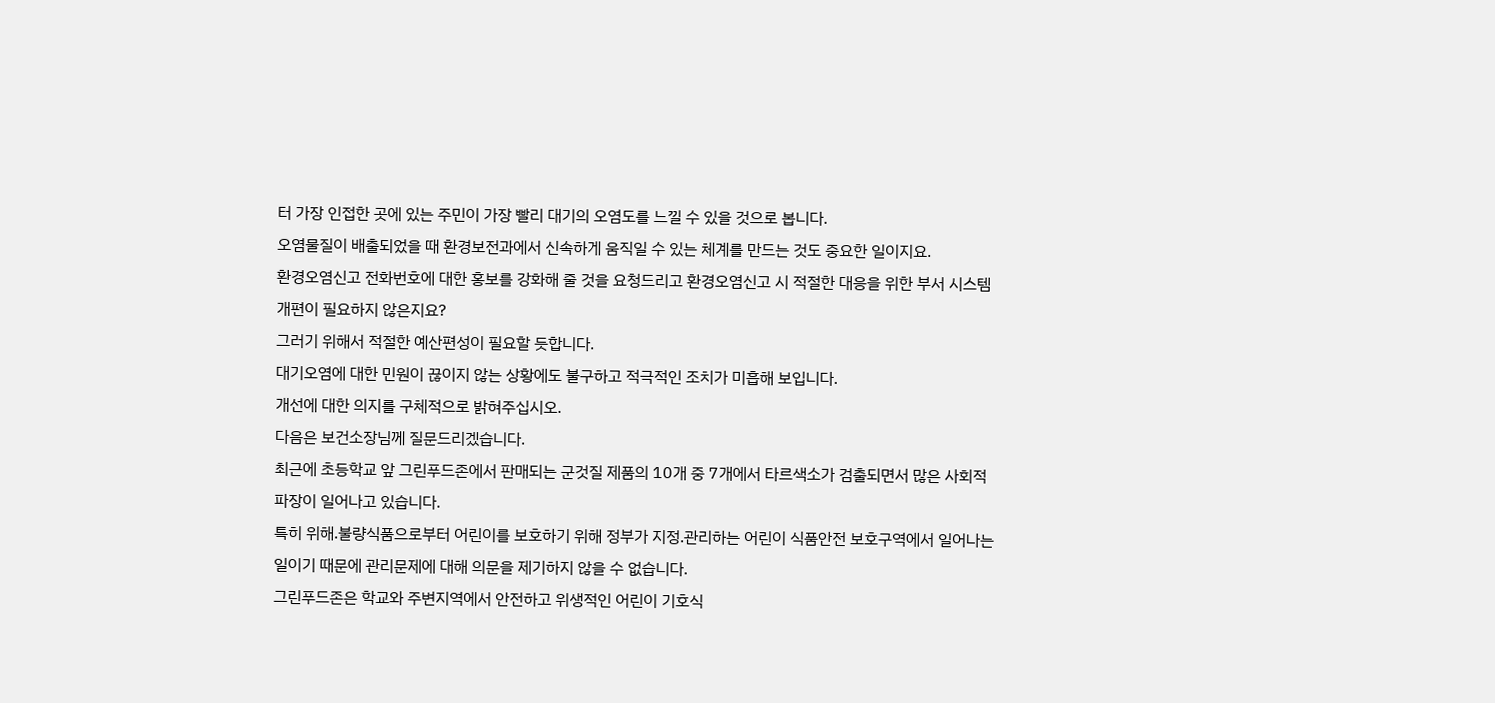터 가장 인접한 곳에 있는 주민이 가장 빨리 대기의 오염도를 느낄 수 있을 것으로 봅니다.
오염물질이 배출되었을 때 환경보전과에서 신속하게 움직일 수 있는 체계를 만드는 것도 중요한 일이지요.
환경오염신고 전화번호에 대한 홍보를 강화해 줄 것을 요청드리고 환경오염신고 시 적절한 대응을 위한 부서 시스템 개편이 필요하지 않은지요?
그러기 위해서 적절한 예산편성이 필요할 듯합니다.
대기오염에 대한 민원이 끊이지 않는 상황에도 불구하고 적극적인 조치가 미흡해 보입니다.
개선에 대한 의지를 구체적으로 밝혀주십시오.
다음은 보건소장님께 질문드리겠습니다.
최근에 초등학교 앞 그린푸드존에서 판매되는 군것질 제품의 10개 중 7개에서 타르색소가 검출되면서 많은 사회적 파장이 일어나고 있습니다.
특히 위해․불량식품으로부터 어린이를 보호하기 위해 정부가 지정․관리하는 어린이 식품안전 보호구역에서 일어나는 일이기 때문에 관리문제에 대해 의문을 제기하지 않을 수 없습니다.
그린푸드존은 학교와 주변지역에서 안전하고 위생적인 어린이 기호식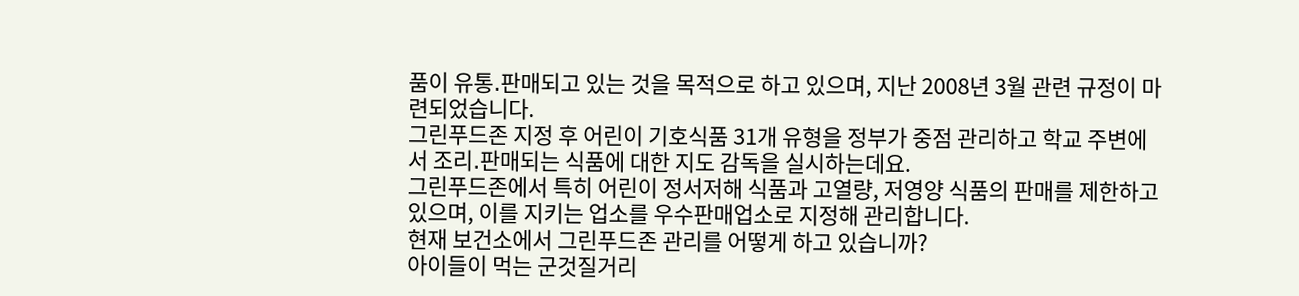품이 유통․판매되고 있는 것을 목적으로 하고 있으며, 지난 2008년 3월 관련 규정이 마련되었습니다.
그린푸드존 지정 후 어린이 기호식품 31개 유형을 정부가 중점 관리하고 학교 주변에서 조리․판매되는 식품에 대한 지도 감독을 실시하는데요.
그린푸드존에서 특히 어린이 정서저해 식품과 고열량, 저영양 식품의 판매를 제한하고 있으며, 이를 지키는 업소를 우수판매업소로 지정해 관리합니다.
현재 보건소에서 그린푸드존 관리를 어떻게 하고 있습니까?
아이들이 먹는 군것질거리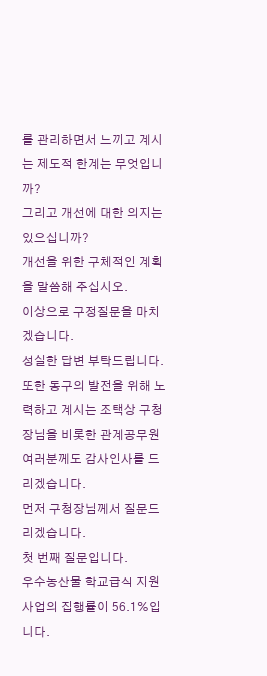를 관리하면서 느끼고 계시는 제도적 한계는 무엇입니까?
그리고 개선에 대한 의지는 있으십니까?
개선을 위한 구체적인 계획을 말씀해 주십시오.
이상으로 구정질문을 마치겠습니다.
성실한 답변 부탁드립니다.
또한 동구의 발전을 위해 노력하고 계시는 조택상 구청장님을 비롯한 관계공무원 여러분께도 감사인사를 드리겠습니다.
먼저 구청장님께서 질문드리겠습니다.
첫 번째 질문입니다.
우수농산물 학교급식 지원 사업의 집행률이 56.1%입니다.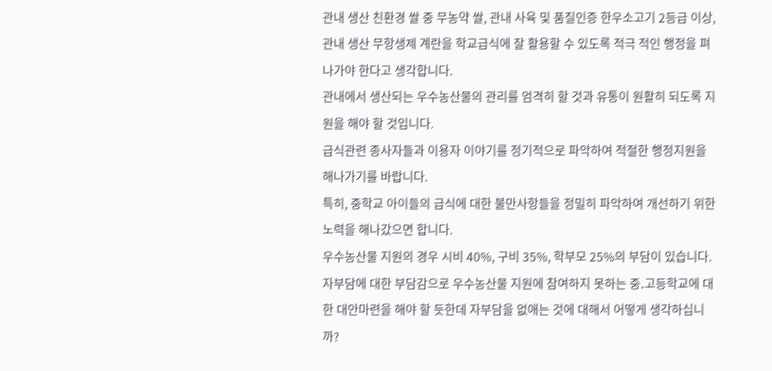관내 생산 친환경 쌀 중 무농약 쌀, 관내 사육 및 품질인증 한우소고기 2등급 이상, 관내 생산 무항생제 계란을 학교급식에 잘 활용할 수 있도록 적극 적인 행정을 펴나가야 한다고 생각합니다.
관내에서 생산되는 우수농산물의 관리를 엄격히 할 것과 유통이 원활히 되도록 지원을 해야 할 것입니다.
급식관련 종사자들과 이용자 이야기를 정기적으로 파악하여 적절한 행정지원을 해나가기를 바랍니다.
특히, 중학교 아이들의 급식에 대한 불만사항들을 정밀히 파악하여 개선하기 위한 노력을 해나갔으면 합니다.
우수농산물 지원의 경우 시비 40%, 구비 35%, 학부모 25%의 부담이 있습니다.
자부담에 대한 부담감으로 우수농산물 지원에 참여하지 못하는 중․고등학교에 대한 대안마련을 해야 할 듯한데 자부담을 없애는 것에 대해서 어떻게 생각하십니까?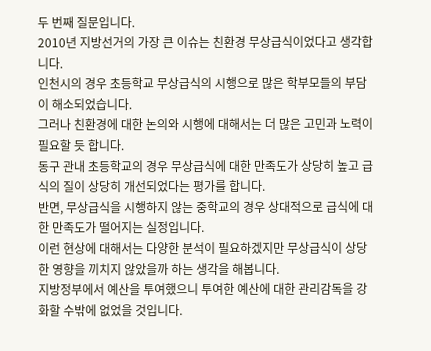두 번째 질문입니다.
2010년 지방선거의 가장 큰 이슈는 친환경 무상급식이었다고 생각합니다.
인천시의 경우 초등학교 무상급식의 시행으로 많은 학부모들의 부담이 해소되었습니다.
그러나 친환경에 대한 논의와 시행에 대해서는 더 많은 고민과 노력이 필요할 듯 합니다.
동구 관내 초등학교의 경우 무상급식에 대한 만족도가 상당히 높고 급식의 질이 상당히 개선되었다는 평가를 합니다.
반면, 무상급식을 시행하지 않는 중학교의 경우 상대적으로 급식에 대한 만족도가 떨어지는 실정입니다.
이런 현상에 대해서는 다양한 분석이 필요하겠지만 무상급식이 상당한 영향을 끼치지 않았을까 하는 생각을 해봅니다.
지방정부에서 예산을 투여했으니 투여한 예산에 대한 관리감독을 강화할 수밖에 없었을 것입니다.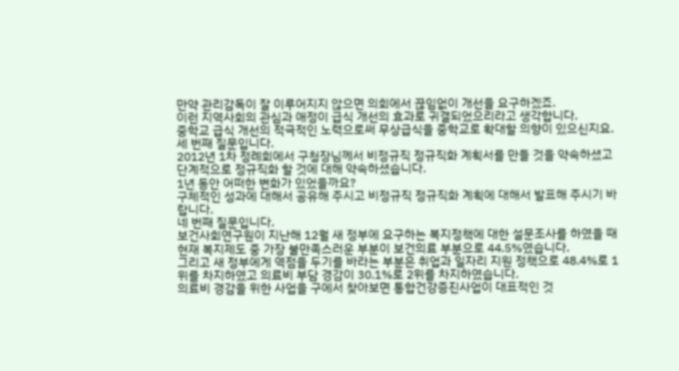만약 관리감독이 잘 이루어지지 않으면 의회에서 끊임없이 개선을 요구하겠죠.
이런 지역사회의 관심과 애정이 급식 개선의 효과로 귀결되었으리라고 생각합니다.
중학교 급식 개선의 적극적인 노력으로써 무상급식을 중학교로 확대할 의향이 있으신지요.
세 번째 질문입니다.
2012년 1차 정례회에서 구청장님께서 비정규직 정규직화 계획서를 만들 것을 약속하셨고 단계적으로 정규직화 할 것에 대해 약속하셨습니다.
1년 동안 어떠한 변화가 있었을까요?
구체적인 성과에 대해서 공유해 주시고 비정규직 정규직화 계획에 대해서 발표해 주시기 바랍니다.
네 번째 질문입니다.
보건사회연구원이 지난해 12월 새 정부에 요구하는 복지정책에 대한 설문조사를 하였을 때 현재 복지제도 중 가장 불만족스러운 부분이 보건의료 부분으로 44.5%였습니다.
그리고 새 정부에게 역점을 두기를 바라는 부분은 취업과 일자리 지원 정책으로 48.4%로 1위를 차지하였고 의료비 부담 경감이 30.1%로 2위를 차지하였습니다.
의료비 경감을 위한 사업을 구에서 찾아보면 통합건강증진사업이 대표적인 것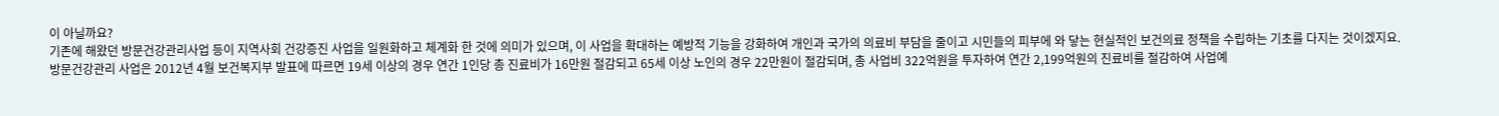이 아닐까요?
기존에 해왔던 방문건강관리사업 등이 지역사회 건강증진 사업을 일원화하고 체계화 한 것에 의미가 있으며, 이 사업을 확대하는 예방적 기능을 강화하여 개인과 국가의 의료비 부담을 줄이고 시민들의 피부에 와 닿는 현실적인 보건의료 정책을 수립하는 기초를 다지는 것이겠지요.
방문건강관리 사업은 2012년 4월 보건복지부 발표에 따르면 19세 이상의 경우 연간 1인당 총 진료비가 16만원 절감되고 65세 이상 노인의 경우 22만원이 절감되며, 총 사업비 322억원을 투자하여 연간 2,199억원의 진료비를 절감하여 사업예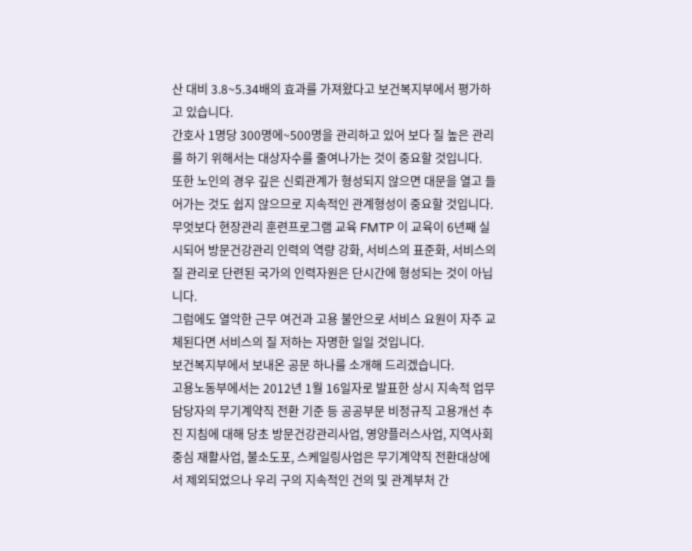산 대비 3.8~5.34배의 효과를 가져왔다고 보건복지부에서 평가하고 있습니다.
간호사 1명당 300명에~500명을 관리하고 있어 보다 질 높은 관리를 하기 위해서는 대상자수를 줄여나가는 것이 중요할 것입니다.
또한 노인의 경우 깊은 신뢰관계가 형성되지 않으면 대문을 열고 들어가는 것도 쉽지 않으므로 지속적인 관계형성이 중요할 것입니다.
무엇보다 현장관리 훈련프로그램 교육 FMTP 이 교육이 6년째 실시되어 방문건강관리 인력의 역량 강화, 서비스의 표준화, 서비스의 질 관리로 단련된 국가의 인력자원은 단시간에 형성되는 것이 아닙니다.
그럼에도 열악한 근무 여건과 고용 불안으로 서비스 요원이 자주 교체된다면 서비스의 질 저하는 자명한 일일 것입니다.
보건복지부에서 보내온 공문 하나를 소개해 드리겠습니다.
고용노동부에서는 2012년 1월 16일자로 발표한 상시 지속적 업무담당자의 무기계약직 전환 기준 등 공공부문 비정규직 고용개선 추진 지침에 대해 당초 방문건강관리사업, 영양플러스사업, 지역사회중심 재활사업, 불소도포, 스케일링사업은 무기계약직 전환대상에서 제외되었으나 우리 구의 지속적인 건의 및 관계부처 간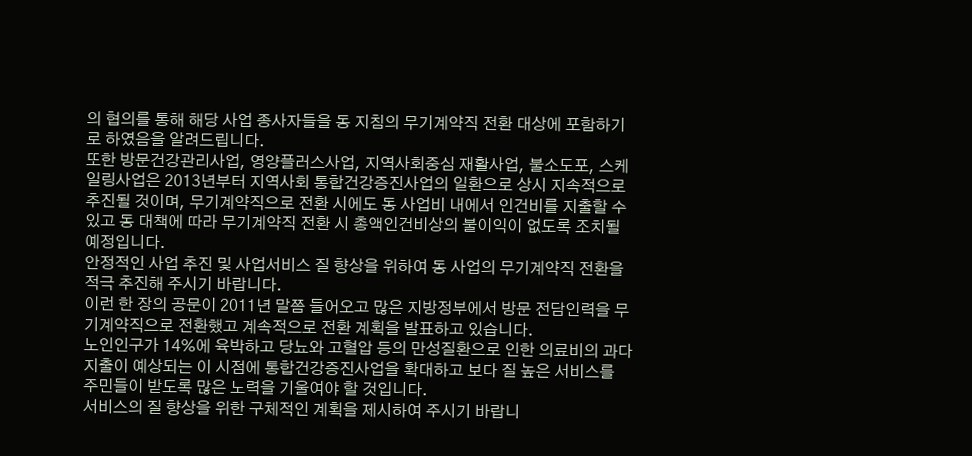의 협의를 통해 해당 사업 종사자들을 동 지침의 무기계약직 전환 대상에 포함하기로 하였음을 알려드립니다.
또한 방문건강관리사업, 영양플러스사업, 지역사회중심 재활사업, 불소도포, 스케일링사업은 2013년부터 지역사회 통합건강증진사업의 일환으로 상시 지속적으로 추진될 것이며, 무기계약직으로 전환 시에도 동 사업비 내에서 인건비를 지출할 수 있고 동 대책에 따라 무기계약직 전환 시 총액인건비상의 불이익이 없도록 조치될 예정입니다.
안정적인 사업 추진 및 사업서비스 질 향상을 위하여 동 사업의 무기계약직 전환을 적극 추진해 주시기 바랍니다.
이런 한 장의 공문이 2011년 말쯤 들어오고 많은 지방정부에서 방문 전담인력을 무기계약직으로 전환했고 계속적으로 전환 계획을 발표하고 있습니다.
노인인구가 14%에 육박하고 당뇨와 고혈압 등의 만성질환으로 인한 의료비의 과다 지출이 예상되는 이 시점에 통합건강증진사업을 확대하고 보다 질 높은 서비스를 주민들이 받도록 많은 노력을 기울여야 할 것입니다.
서비스의 질 향상을 위한 구체적인 계획을 제시하여 주시기 바랍니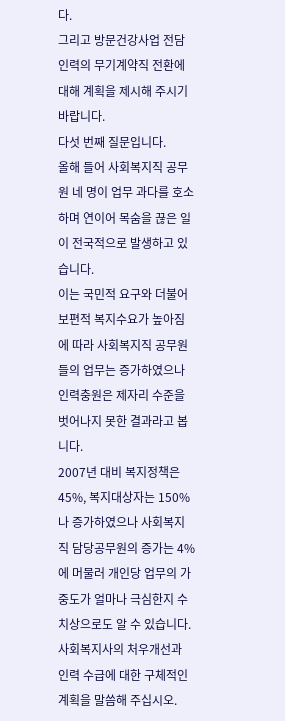다.
그리고 방문건강사업 전담인력의 무기계약직 전환에 대해 계획을 제시해 주시기 바랍니다.
다섯 번째 질문입니다.
올해 들어 사회복지직 공무원 네 명이 업무 과다를 호소하며 연이어 목숨을 끊은 일이 전국적으로 발생하고 있습니다.
이는 국민적 요구와 더불어 보편적 복지수요가 높아짐에 따라 사회복지직 공무원들의 업무는 증가하였으나 인력충원은 제자리 수준을 벗어나지 못한 결과라고 봅니다.
2007년 대비 복지정책은 45%, 복지대상자는 150%나 증가하였으나 사회복지직 담당공무원의 증가는 4%에 머물러 개인당 업무의 가중도가 얼마나 극심한지 수치상으로도 알 수 있습니다.
사회복지사의 처우개선과 인력 수급에 대한 구체적인 계획을 말씀해 주십시오.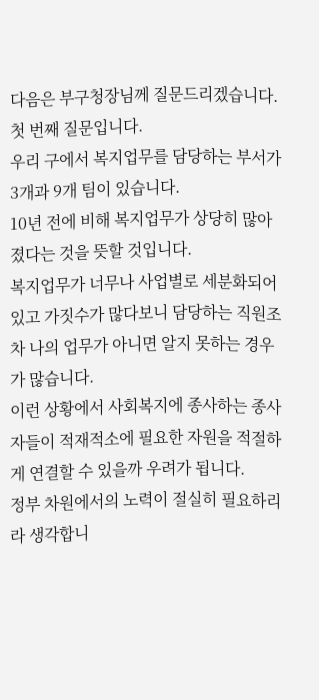다음은 부구청장님께 질문드리겠습니다.
첫 번째 질문입니다.
우리 구에서 복지업무를 담당하는 부서가 3개과 9개 팀이 있습니다.
10년 전에 비해 복지업무가 상당히 많아졌다는 것을 뜻할 것입니다.
복지업무가 너무나 사업별로 세분화되어 있고 가짓수가 많다보니 담당하는 직원조차 나의 업무가 아니면 알지 못하는 경우가 많습니다.
이런 상황에서 사회복지에 종사하는 종사자들이 적재적소에 필요한 자원을 적절하게 연결할 수 있을까 우려가 됩니다.
정부 차원에서의 노력이 절실히 필요하리라 생각합니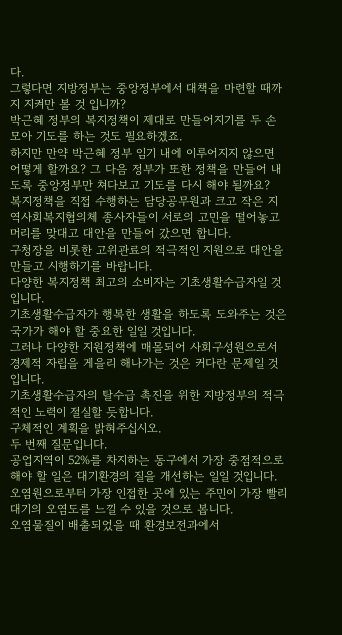다.
그렇다면 지방정부는 중앙정부에서 대책을 마련할 때까지 지켜만 볼 것 입니까?
박근혜 정부의 복지정책이 제대로 만들어지기를 두 손 모아 기도를 하는 것도 필요하겠죠.
하지만 만약 박근혜 정부 임기 내에 이루어지지 않으면 어떻게 할까요? 그 다음 정부가 또한 정책을 만들어 내도록 중앙정부만 쳐다보고 기도를 다시 해야 될까요?
복지정책을 직접 수행하는 담당공무원과 크고 작은 지역사회복지협의체 종사자들이 서로의 고민을 떨어놓고 머리를 맞대고 대안을 만들어 갔으면 합니다.
구청장을 비롯한 고위관료의 적극적인 지원으로 대안을 만들고 시행하기를 바랍니다.
다양한 복지정책 최고의 소비자는 기초생활수급자일 것입니다.
기초생활수급자가 행복한 생활을 하도록 도와주는 것은 국가가 해야 할 중요한 일일 것입니다.
그러나 다양한 지원정책에 매몰되어 사회구성원으로서 경제적 자립을 게을리 해나가는 것은 커다란 문제일 것입니다.
기초생활수급자의 탈수급 촉진을 위한 지방정부의 적극적인 노력이 절실할 듯합니다.
구체적인 계획을 밝혀주십시오.
두 번째 질문입니다.
공업지역이 52%를 차지하는 동구에서 가장 중점적으로 해야 할 일은 대기환경의 질을 개선하는 일일 것입니다.
오염원으로부터 가장 인접한 곳에 있는 주민이 가장 빨리 대기의 오염도를 느낄 수 있을 것으로 봅니다.
오염물질이 배출되었을 때 환경보전과에서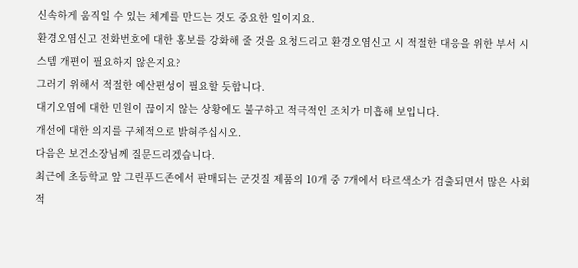신속하게 움직일 수 있는 체계를 만드는 것도 중요한 일이지요.
환경오염신고 전화번호에 대한 홍보를 강화해 줄 것을 요청드리고 환경오염신고 시 적절한 대응을 위한 부서 시스템 개편이 필요하지 않은지요?
그러기 위해서 적절한 예산편성이 필요할 듯합니다.
대기오염에 대한 민원이 끊이지 않는 상황에도 불구하고 적극적인 조치가 미흡해 보입니다.
개선에 대한 의지를 구체적으로 밝혀주십시오.
다음은 보건소장님께 질문드리겠습니다.
최근에 초등학교 앞 그린푸드존에서 판매되는 군것질 제품의 10개 중 7개에서 타르색소가 검출되면서 많은 사회적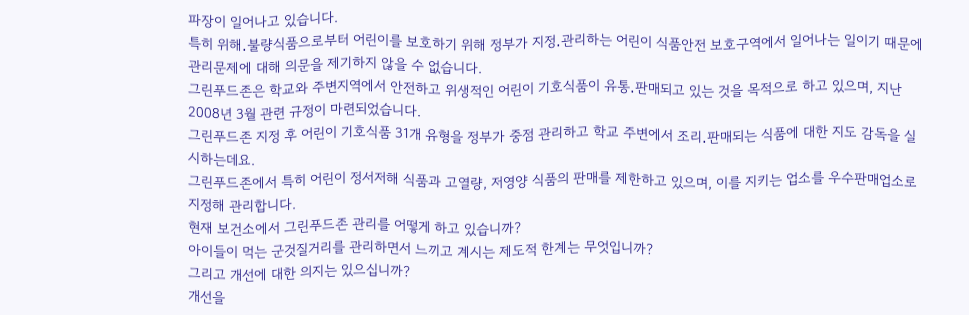파장이 일어나고 있습니다.
특히 위해․불량식품으로부터 어린이를 보호하기 위해 정부가 지정․관리하는 어린이 식품안전 보호구역에서 일어나는 일이기 때문에 관리문제에 대해 의문을 제기하지 않을 수 없습니다.
그린푸드존은 학교와 주변지역에서 안전하고 위생적인 어린이 기호식품이 유통․판매되고 있는 것을 목적으로 하고 있으며, 지난 2008년 3월 관련 규정이 마련되었습니다.
그린푸드존 지정 후 어린이 기호식품 31개 유형을 정부가 중점 관리하고 학교 주변에서 조리․판매되는 식품에 대한 지도 감독을 실시하는데요.
그린푸드존에서 특히 어린이 정서저해 식품과 고열량, 저영양 식품의 판매를 제한하고 있으며, 이를 지키는 업소를 우수판매업소로 지정해 관리합니다.
현재 보건소에서 그린푸드존 관리를 어떻게 하고 있습니까?
아이들이 먹는 군것질거리를 관리하면서 느끼고 계시는 제도적 한계는 무엇입니까?
그리고 개선에 대한 의지는 있으십니까?
개선을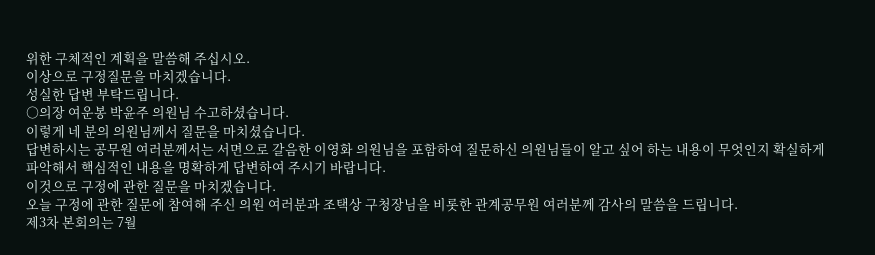위한 구체적인 계획을 말씀해 주십시오.
이상으로 구정질문을 마치겠습니다.
성실한 답변 부탁드립니다.
○의장 여운봉 박윤주 의원님 수고하셨습니다.
이렇게 네 분의 의원님께서 질문을 마치셨습니다.
답변하시는 공무원 여러분께서는 서면으로 갈음한 이영화 의원님을 포함하여 질문하신 의원님들이 알고 싶어 하는 내용이 무엇인지 확실하게 파악해서 핵심적인 내용을 명확하게 답변하여 주시기 바랍니다.
이것으로 구정에 관한 질문을 마치겠습니다.
오늘 구정에 관한 질문에 참여해 주신 의원 여러분과 조택상 구청장님을 비롯한 관계공무원 여러분께 감사의 말씀을 드립니다.
제3차 본회의는 7월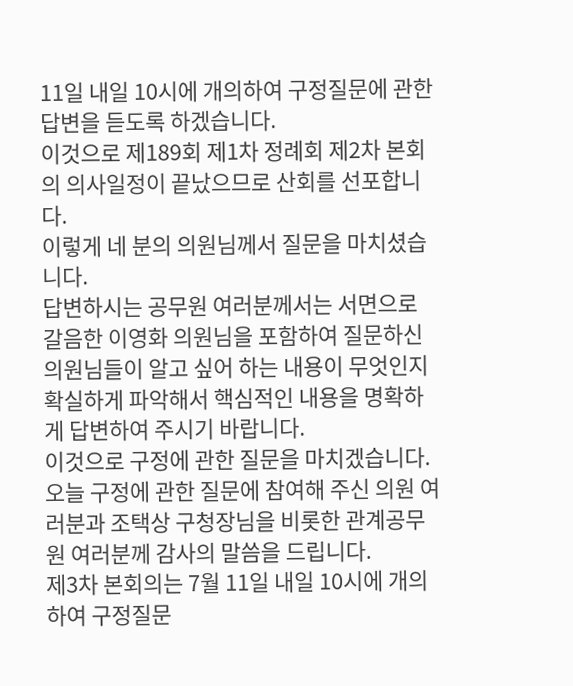11일 내일 10시에 개의하여 구정질문에 관한 답변을 듣도록 하겠습니다.
이것으로 제189회 제1차 정례회 제2차 본회의 의사일정이 끝났으므로 산회를 선포합니다.
이렇게 네 분의 의원님께서 질문을 마치셨습니다.
답변하시는 공무원 여러분께서는 서면으로 갈음한 이영화 의원님을 포함하여 질문하신 의원님들이 알고 싶어 하는 내용이 무엇인지 확실하게 파악해서 핵심적인 내용을 명확하게 답변하여 주시기 바랍니다.
이것으로 구정에 관한 질문을 마치겠습니다.
오늘 구정에 관한 질문에 참여해 주신 의원 여러분과 조택상 구청장님을 비롯한 관계공무원 여러분께 감사의 말씀을 드립니다.
제3차 본회의는 7월 11일 내일 10시에 개의하여 구정질문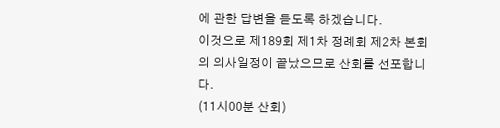에 관한 답변을 듣도록 하겠습니다.
이것으로 제189회 제1차 정례회 제2차 본회의 의사일정이 끝났으므로 산회를 선포합니다.
(11시00분 산회)